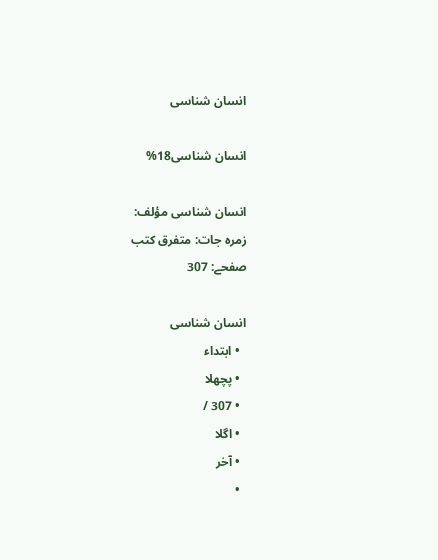انسان شناسی

انسان شناسی18%

انسان شناسی مؤلف:
زمرہ جات: متفرق کتب
صفحے: 307

انسان شناسی
  • ابتداء
  • پچھلا
  • 307 /
  • اگلا
  • آخر
  •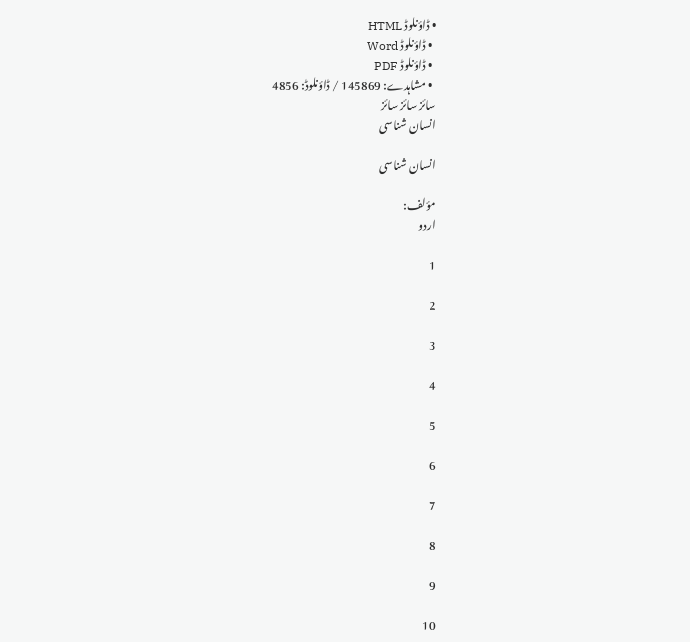• ڈاؤنلوڈ HTML
  • ڈاؤنلوڈ Word
  • ڈاؤنلوڈ PDF
  • مشاہدے: 145869 / ڈاؤنلوڈ: 4856
سائز سائز سائز
انسان شناسی

انسان شناسی

مؤلف:
اردو

1

2

3

4

5

6

7

8

9

10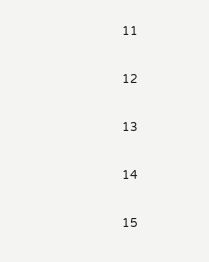11

12

13

14

15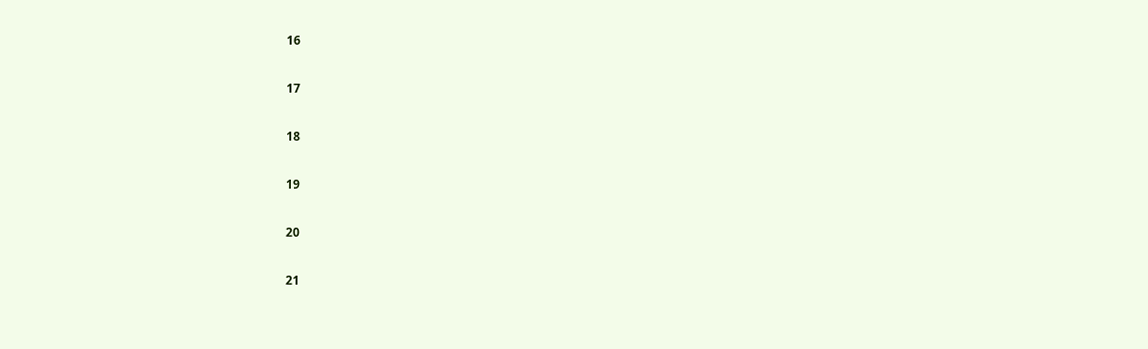16

17

18

19

20

21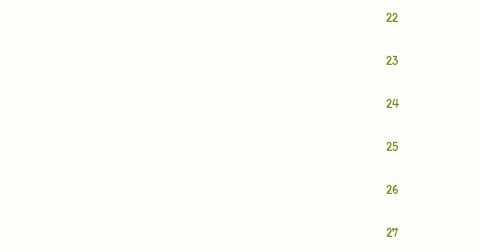22

23

24

25

26

27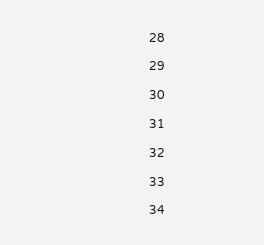28

29

30

31

32

33

34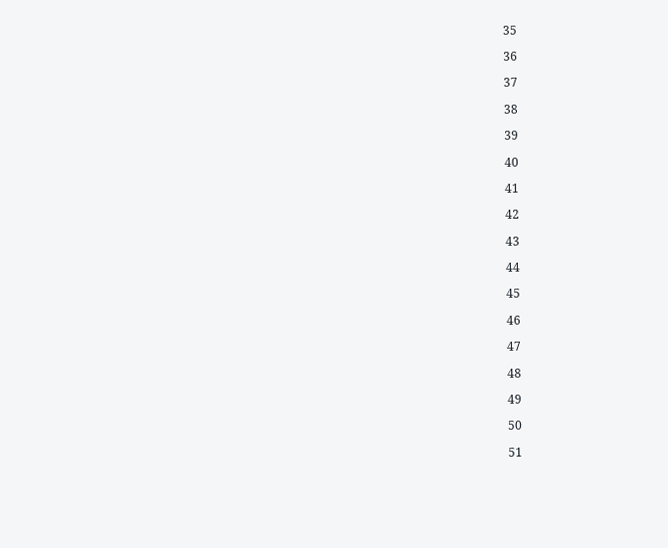35

36

37

38

39

40

41

42

43

44

45

46

47

48

49

50

51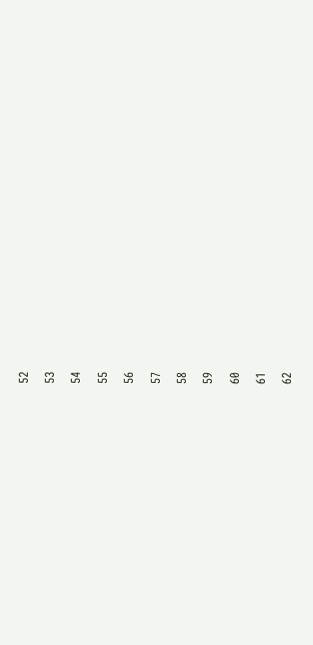52

53

54

55

56

57

58

59

60

61

62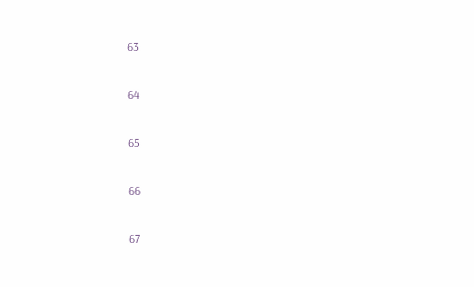63

64

65

66

67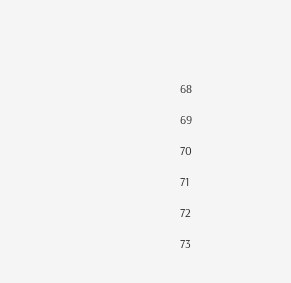68

69

70

71

72

73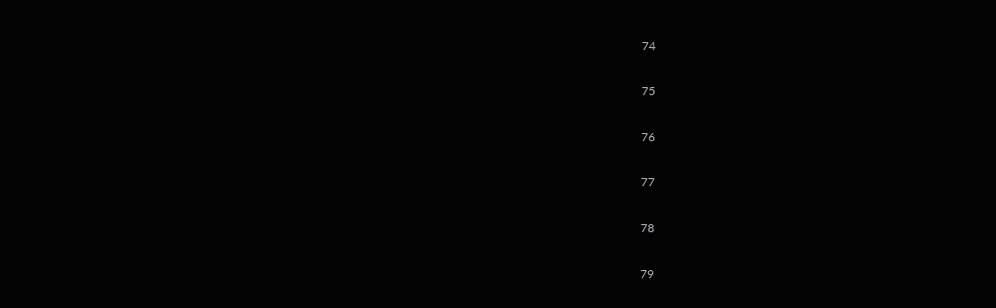74

75

76

77

78

79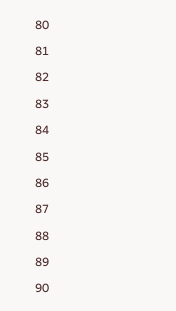80

81

82

83

84

85

86

87

88

89

90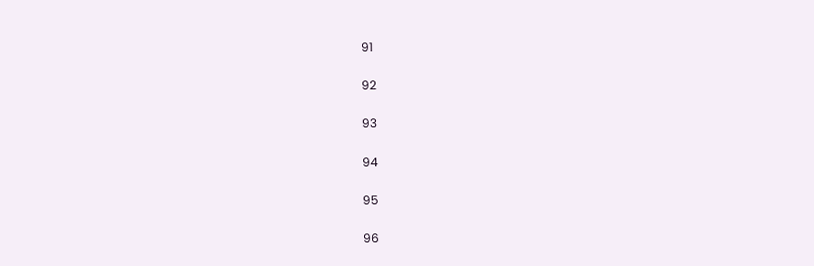91

92

93

94

95

96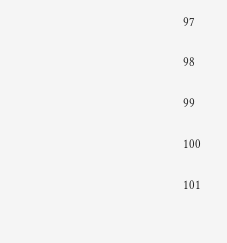97

98

99

100

101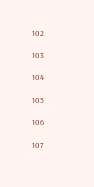102

103

104

105

106

107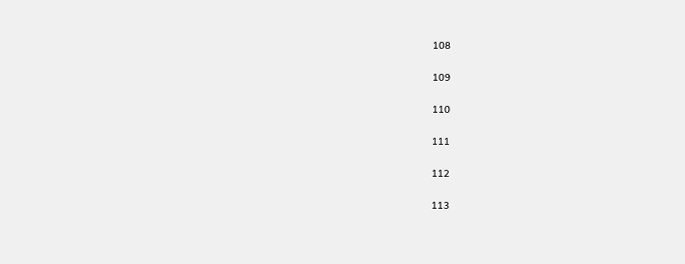108

109

110

111

112

113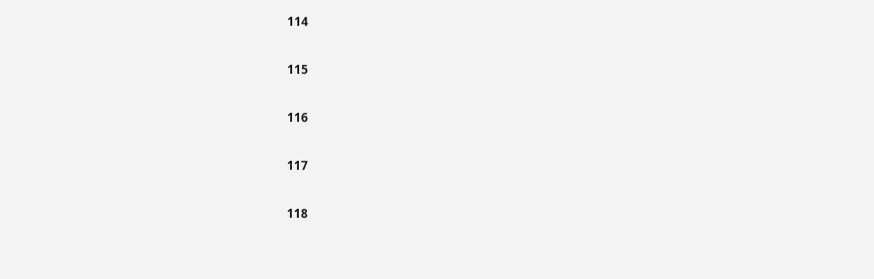114

115

116

117

118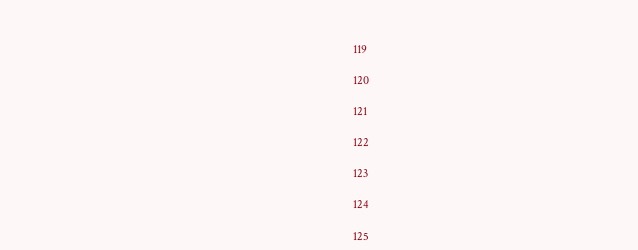119

120

121

122

123

124

125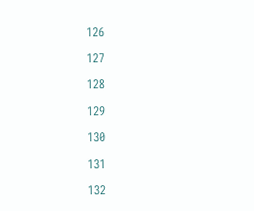126

127

128

129

130

131

132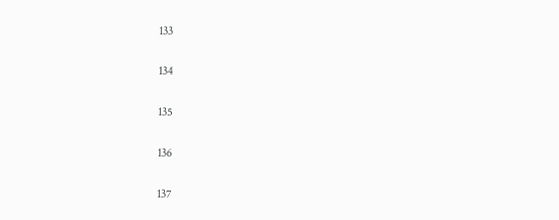133

134

135

136

137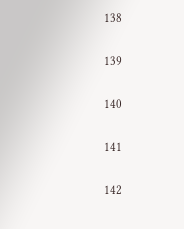138

139

140

141

142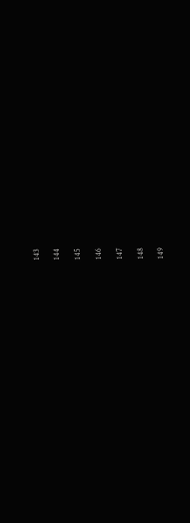143

144

145

146

147

148

149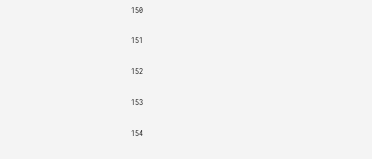150

151

152

153

154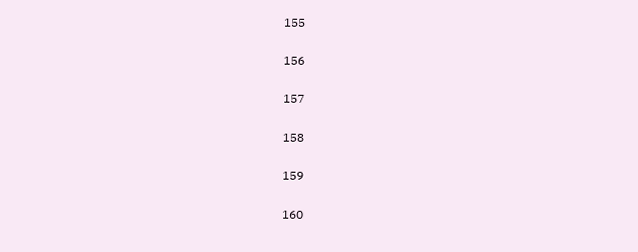155

156

157

158

159

160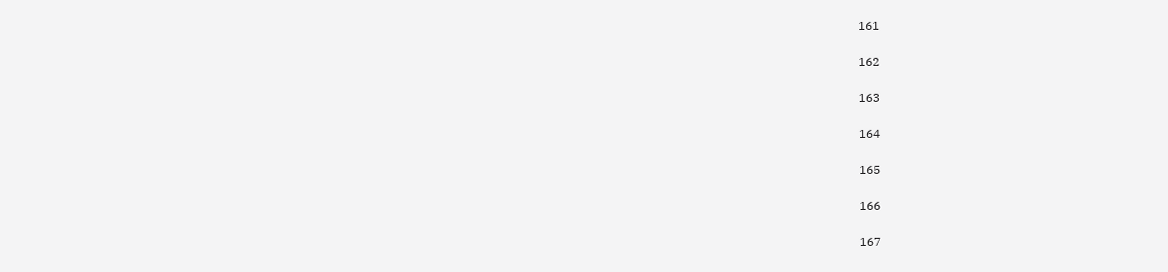161

162

163

164

165

166

167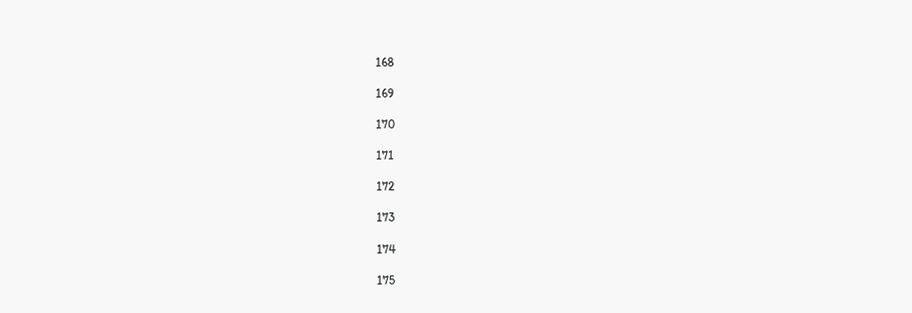168

169

170

171

172

173

174

175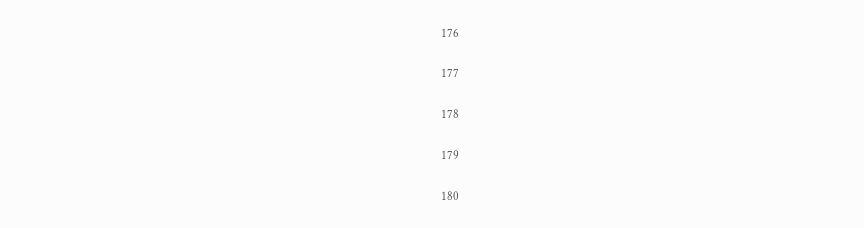176

177

178

179

180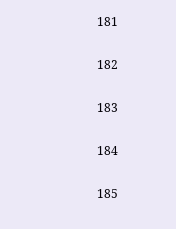181

182

183

184

185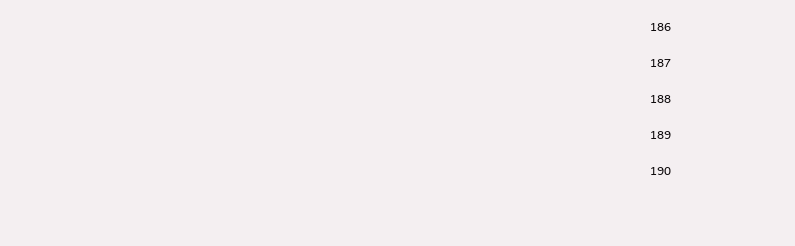186

187

188

189

190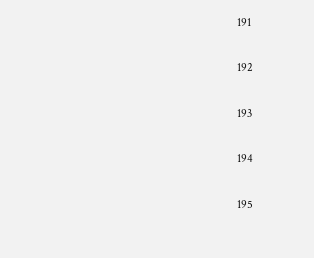191

192

193

194

195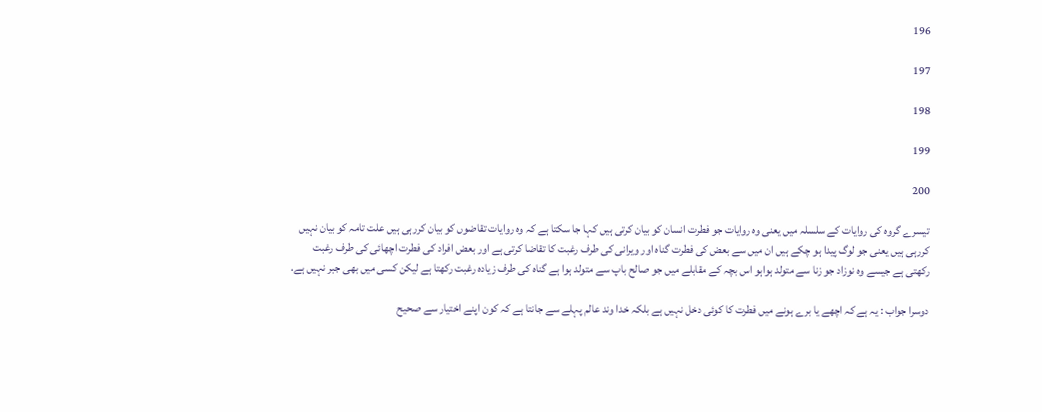196

197

198

199

200

تیسرے گروہ کی روایات کے سلسلہ میں یعنی وہ روایات جو فطرت انسان کو بیان کرتی ہیں کہا جا سکتا ہے کہ وہ روایات تقاضوں کو بیان کررہی ہیں علت تامہ کو بیان نہیں کررہی ہیں یعنی جو لوگ پیدا ہو چکے ہیں ان میں سے بعض کی فطرت گناہ اور ویرانی کی طرف رغبت کا تقاضا کرتی ہے اور بعض افراد کی فطرت اچھائی کی طرف رغبت رکھتی ہے جیسے وہ نوزاد جو زنا سے متولد ہواہو اس بچہ کے مقابلے میں جو صالح باپ سے متولد ہوا ہے گناہ کی طرف زیادہ رغبت رکھتا ہے لیکن کسی میں بھی جبر نہیں ہے.

دوسرا جواب : یہ ہے کہ اچھے یا برے ہونے میں فطرت کا کوئی دخل نہیں ہے بلکہ خدا وند عالم پہلے سے جانتا ہے کہ کون اپنے اختیار سے صحیح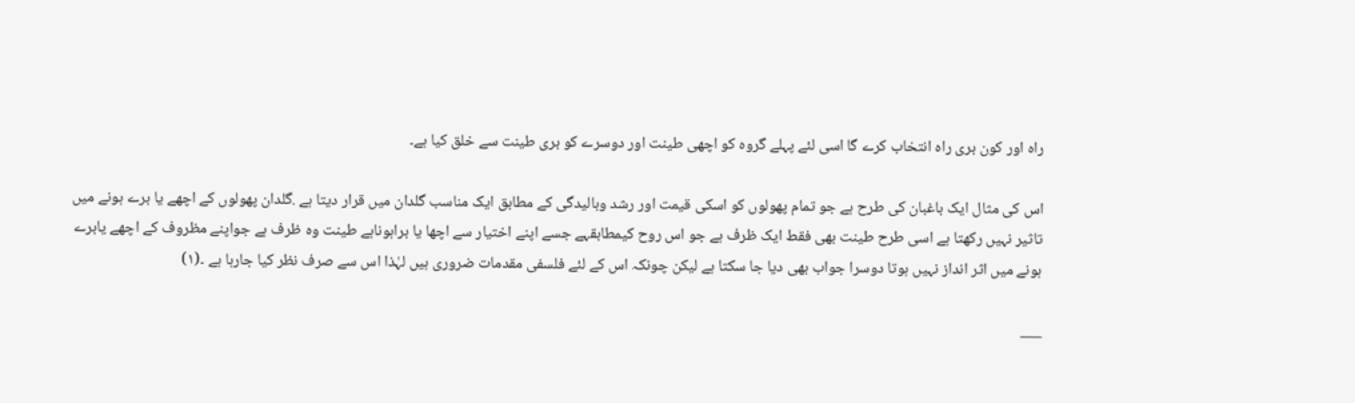راہ اور کون بری راہ انتخاب کرے گا اسی لئے پہلے گروہ کو اچھی طینت اور دوسرے کو بری طینت سے خلق کیا ہے۔

اس کی مثال ایک باغبان کی طرح ہے جو تمام پھولوں کو اسکی قیمت اور رشد وبالیدگی کے مطابق ایک مناسب گلدان میں قرار دیتا ہے .گلدان پھولوں کے اچھے یا برے ہونے میں تاثیر نہیں رکھتا ہے اسی طرح طینت بھی فقط ایک ظرف ہے جو اس روح کیمطابقہے جسے اپنے اختیار سے اچھا یا براہوناہے طینت وہ ظرف ہے جواپنے مظروف کے اچھے یابرے ہونے میں اثر انداز نہیں ہوتا دوسرا جواب بھی دیا جا سکتا ہے لیکن چونکہ اس کے لئے فلسفی مقدمات ضروری ہیں لہٰذا اس سے صرف نظر کیا جارہا ہے ۔(۱)

___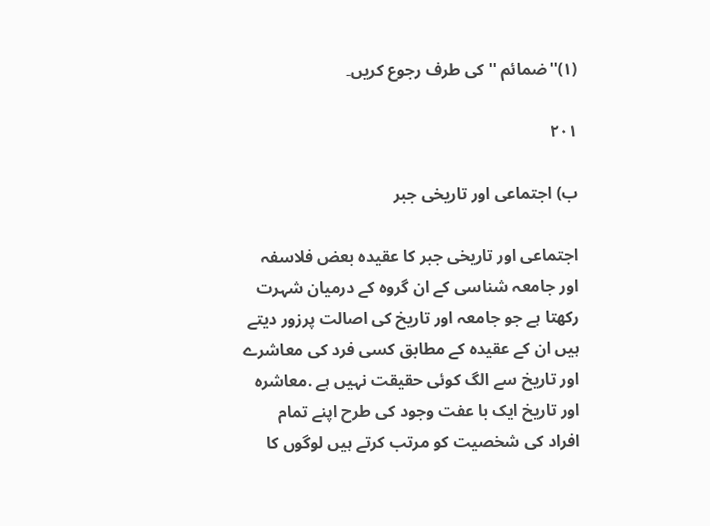(۱)''ضمائم ''کی طرف رجوع کریں۔

۲۰۱

ب) اجتماعی اور تاریخی جبر

اجتماعی اور تاریخی جبر کا عقیدہ بعض فلاسفہ اور جامعہ شناسی کے ان گروہ کے درمیان شہرت رکھتا ہے جو جامعہ اور تاریخ کی اصالت پرزور دیتے ہیں ان کے عقیدہ کے مطابق کسی فرد کی معاشرے اور تاریخ سے الگ کوئی حقیقت نہیں ہے .معاشرہ اور تاریخ ایک با عفت وجود کی طرح اپنے تمام افراد کی شخصیت کو مرتب کرتے ہیں لوگوں کا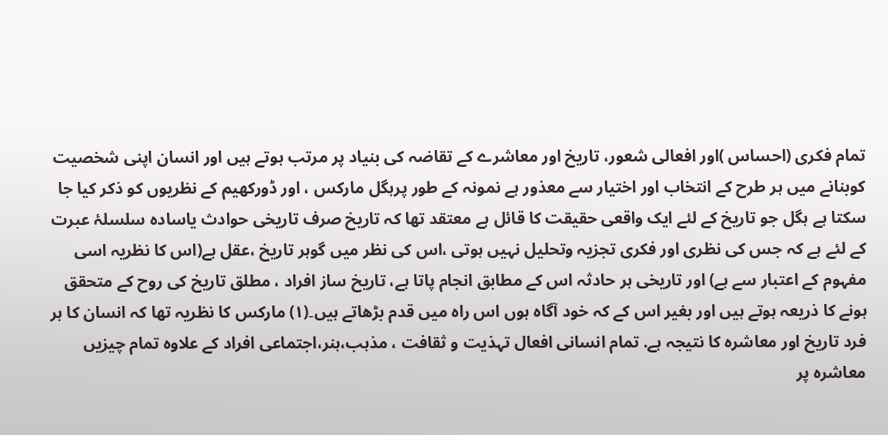تمام فکری (احساس )اور افعالی شعور، تاریخ اور معاشرے کے تقاضہ کی بنیاد پر مرتب ہوتے ہیں اور انسان اپنی شخصیت کوبنانے میں ہر طرح کے انتخاب اور اختیار سے معذور ہے نمونہ کے طور پرہگل مارکس ، اور ڈورکھیم کے نظریوں کو ذکر کیا جا سکتا ہے ہگل جو تاریخ کے لئے ایک واقعی حقیقت کا قائل ہے معتقد تھا کہ تاریخ صرف تاریخی حوادث یاسادہ سلسلۂ عبرت کے لئے ہے کہ جس کی نظری اور فکری تجزیہ وتحلیل نہیں ہوتی ،اس کی نظر میں گوہر تاریخ ،عقل ہے(اس کا نظریہ اسی مفہوم کے اعتبار سے ہے) اور تاریخی ہر حادثہ اس کے مطابق انجام پاتا ہے، تاریخ ساز افراد ، مطلق تاریخ کی روح کے متحقق ہونے کا ذریعہ ہوتے ہیں اور بغیر اس کے کہ خود آگاہ ہوں اس راہ میں قدم بڑھاتے ہیں۔(۱) مارکس کا نظریہ تھا کہ انسان کا ہر فرد تاریخ اور معاشرہ کا نتیجہ ہے. تمام انسانی افعال تہذیت و ثقافت ، مذہب،ہنر،اجتماعی افراد کے علاوہ تمام چیزیں معاشرہ پر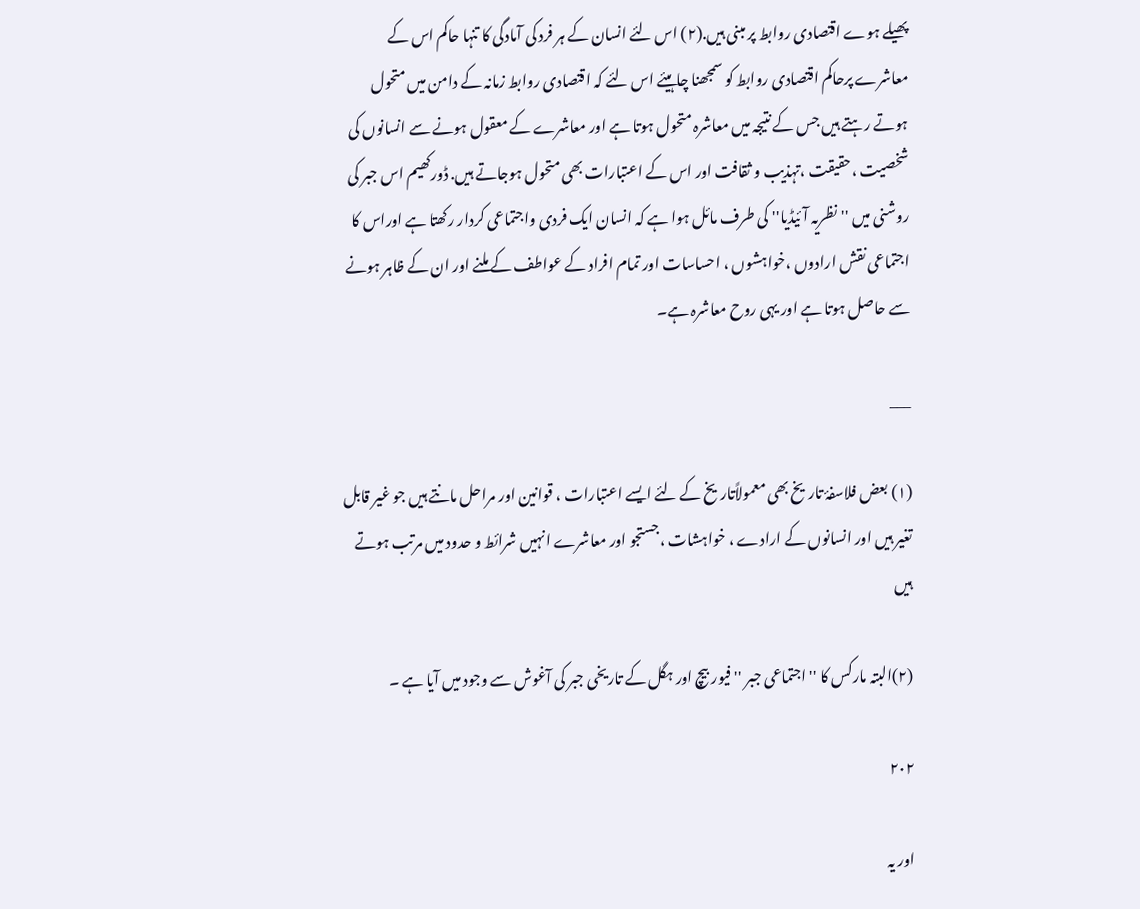پھیلے ہوے اقتصادی روابط پر مبنی ہیں.(۲) اس لئے انسان کے ہر فرد کی آمادگی کا تنہا حاکم اس کے معاشرے پرحاکم اقتصادی روابط کو سمجھنا چاہیئے اس لئے کہ اقتصادی روابط زمانہ کے دامن میں متحول ہوتے رہتے ہیں جس کے نتیجہ میں معاشرہ متحول ہوتا ہے اور معاشرے کے معقول ہونے سے انسانوں کی شخصیت ،حقیقت ،تہذیب و ثقافت اور اس کے اعتبارات بھی متحول ہوجاتے ہیں. ڈورکھیم اس جبر کی روشنی میں ''نظریہ آئیڈیا'' کی طرف مائل ہوا ہے کہ انسان ایک فردی واجتماعی کردار رکھتا ہے اوراس کا اجتماعی نقش ارادوں ،خواہشوں ، احساسات اور تمام افراد کے عواطف کے ملنے اور ان کے ظاہر ہونے سے حاصل ہوتا ہے اور یہی روح معاشرہ ہے۔

___

(۱) بعض فلاسفۂ تاریخ بھی معمولاًتاریخ کے لئے ایسے اعتبارات ، قوانین اور مراحل مانتے ہیں جو غیر قابل تغیر ہیں اور انسانوں کے ارادے ، خواہشات ،جستجو اور معاشرے انہیں شرائط و حدود میں مرتب ہوتے ہیں

(۲)البتہ مارکس کا ''اجتماعی جبر '' فیور بیچ اور ہگل کے تاریخی جبر کی آغوش سے وجود میں آیا ہے ۔

۲۰۲

اور یہ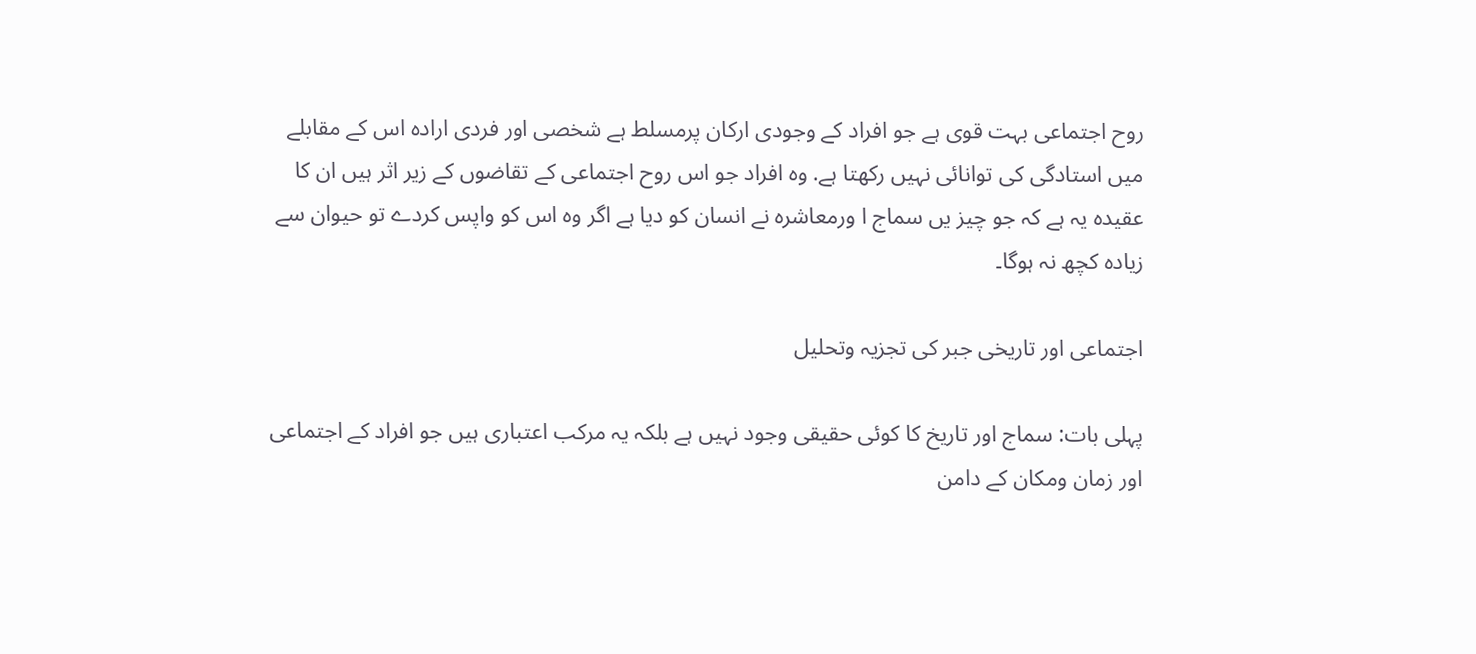روح اجتماعی بہت قوی ہے جو افراد کے وجودی ارکان پرمسلط ہے شخصی اور فردی ارادہ اس کے مقابلے میں استادگی کی توانائی نہیں رکھتا ہے. وہ افراد جو اس روح اجتماعی کے تقاضوں کے زیر اثر ہیں ان کا عقیدہ یہ ہے کہ جو چیز یں سماج ا ورمعاشرہ نے انسان کو دیا ہے اگر وہ اس کو واپس کردے تو حیوان سے زیادہ کچھ نہ ہوگا۔

اجتماعی اور تاریخی جبر کی تجزیہ وتحلیل

پہلی بات: سماج اور تاریخ کا کوئی حقیقی وجود نہیں ہے بلکہ یہ مرکب اعتباری ہیں جو افراد کے اجتماعی اور زمان ومکان کے دامن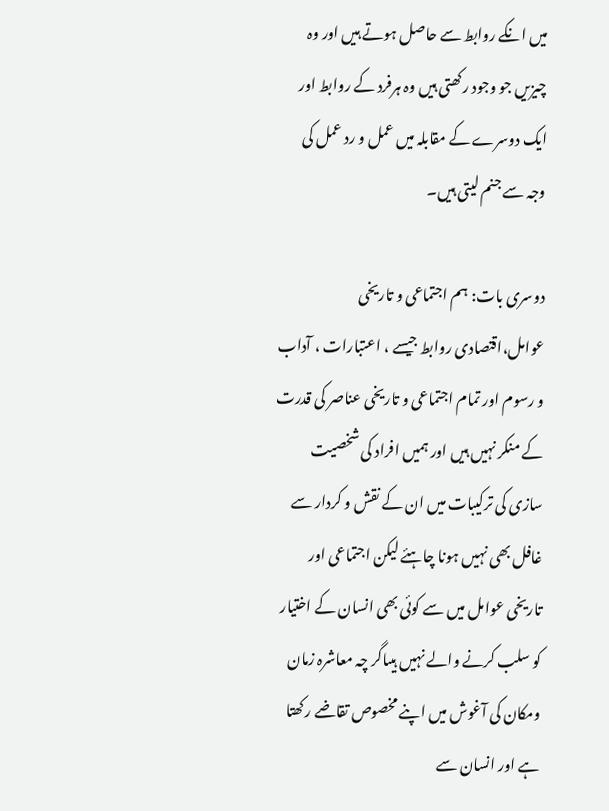میں انکے روابط سے حاصل ہوتے ہیں اور وہ چیزیں جو وجود رکھتی ہیں وہ ہرفرد کے روابط اور ایک دوسرے کے مقابلہ میں عمل و رد عمل کی وجہ سے جنم لیتی ہیں۔

دوسری بات: ہم اجتماعی و تاریخی عوامل،اقتصادی روابط جیسے ، اعتبارات ، آداب و رسوم اور تمام اجتماعی و تاریخی عناصر کی قدرت کے منکر نہیں ہیں اور ہمیں افراد کی شخصیت سازی کی ترکیبات میں ان کے نقش و کردار سے غافل بھی نہیں ہونا چاہئے لیکن اجتماعی اور تاریخی عوامل میں سے کوئی بھی انسان کے اختیار کو سلب کرنے والے نہیں ہیںاگر چہ معاشرہ زمان ومکان کی آغوش میں اپنے مخصوص تقاضے رکھتا ہے اور انسان سے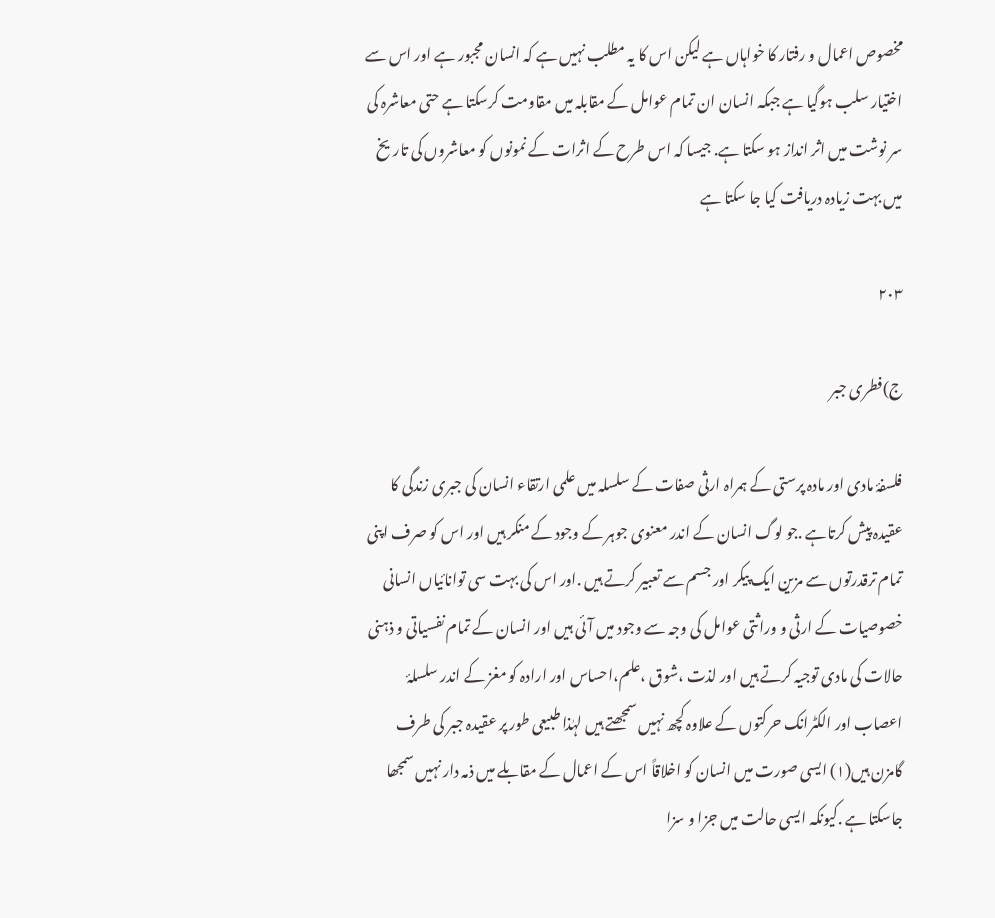مخصوص اعمال و رفتار کا خواہاں ہے لیکن اس کا یہ مطلب نہیں ہے کہ انسان مجبور ہے اور اس سے اختیار سلب ہوگیا ہے جبکہ انسان ان تمام عوامل کے مقابلہ میں مقاومت کرسکتا ہے حتی معاشرہ کی سر نوشت میں اثر انداز ہو سکتا ہے. جیسا کہ اس طرح کے اثرات کے نمونوں کو معاشروں کی تاریخ میں بہت زیادہ دریافت کیا جا سکتا ہے

۲۰۳

ج)فطری جبر

فلسفۂ مادی اور مادہ پرستی کے ہمراہ ارثی صفات کے سلسلہ میں علمی ارتقاء انسان کی جبری زندگی کا عقیدہ پیش کرتاہے .جو لوگ انسان کے اندر معنوی جوہر کے وجود کے منکر ہیں اور اس کو صرف اپنی تمام ترقدرتوں سے مزین ایک پیکر اور جسم سے تعبیر کرتے ہیں .اور اس کی بہت سی توانائیاں انسانی خصوصیات کے ارثی و وراثتی عوامل کی وجہ سے وجود میں آئی ہیں اور انسان کے تمام نفسیاتی و ذہنی حالات کی مادی توجیہ کرتے ہیں اور لذت ،شوق ،علم،احساس اور ارادہ کو مغز کے اندر سلسلۂ اعصاب اور الکٹرانک حرکتوں کے علاوہ کچھ نہیں سمجھتے ہیں لہٰذا طبیعی طور پر عقیدہ جبر کی طرف گامزن ہیں(۱) ایسی صورت میں انسان کو اخلاقاً اس کے اعمال کے مقابلے میں ذمہ دار نہیں سمجھا جاسکتا ہے .کیونکہ ایسی حالت میں جزا و سزا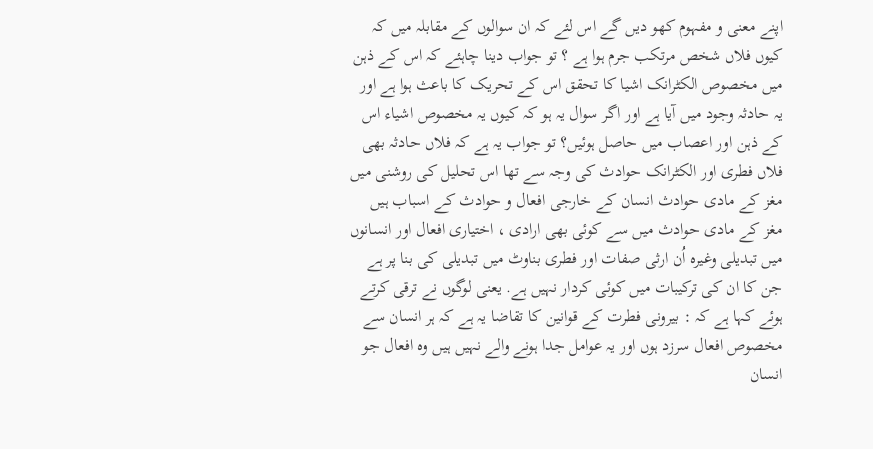اپنے معنی و مفہوم کھو دیں گے اس لئے کہ ان سوالوں کے مقابلہ میں کہ کیوں فلاں شخص مرتکب جرم ہوا ہے ؟ تو جواب دینا چاہئے کہ اس کے ذہن میں مخصوص الکٹرانک اشیا کا تحقق اس کے تحریک کا باعث ہوا ہے اور یہ حادثہ وجود میں آیا ہے اور اگر سوال یہ ہو کہ کیوں یہ مخصوص اشیاء اس کے ذہن اور اعصاب میں حاصل ہوئیں؟ تو جواب یہ ہے کہ فلاں حادثہ بھی فلاں فطری اور الکٹرانک حوادث کی وجہ سے تھا اس تحلیل کی روشنی میں مغز کے مادی حوادث انسان کے خارجی افعال و حوادث کے اسباب ہیں مغز کے مادی حوادث میں سے کوئی بھی ارادی ، اختیاری افعال اور انسانوں میں تبدیلی وغیرہ اُن ارثی صفات اور فطری بناوٹ میں تبدیلی کی بنا پر ہے جن کا ان کی ترکیبات میں کوئی کردار نہیں ہے. یعنی لوگوں نے ترقی کرتے ہوئے کہا ہے کہ : بیرونی فطرت کے قوانین کا تقاضا یہ ہے کہ ہر انسان سے مخصوص افعال سرزد ہوں اور یہ عوامل جدا ہونے والے نہیں ہیں وہ افعال جو انسان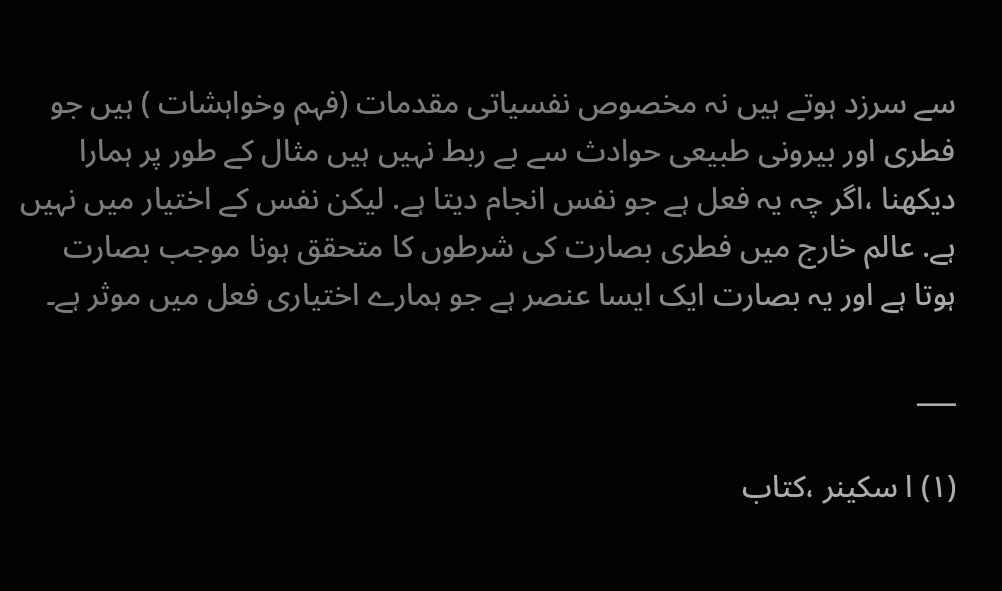سے سرزد ہوتے ہیں نہ مخصوص نفسیاتی مقدمات (فہم وخواہشات ) ہیں جو فطری اور بیرونی طبیعی حوادث سے بے ربط نہیں ہیں مثال کے طور پر ہمارا دیکھنا ،اگر چہ یہ فعل ہے جو نفس انجام دیتا ہے. لیکن نفس کے اختیار میں نہیں ہے. عالم خارج میں فطری بصارت کی شرطوں کا متحقق ہونا موجب بصارت ہوتا ہے اور یہ بصارت ایک ایسا عنصر ہے جو ہمارے اختیاری فعل میں موثر ہے۔

___

(۱) ا سکینر ،کتاب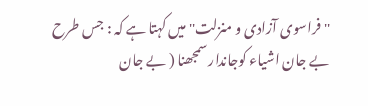''فراسوی آزادی و منزلت''میں کہتا ہے کہ : جس طرح بے جان اشیاء کوجاندار سمجھنا ( بے جان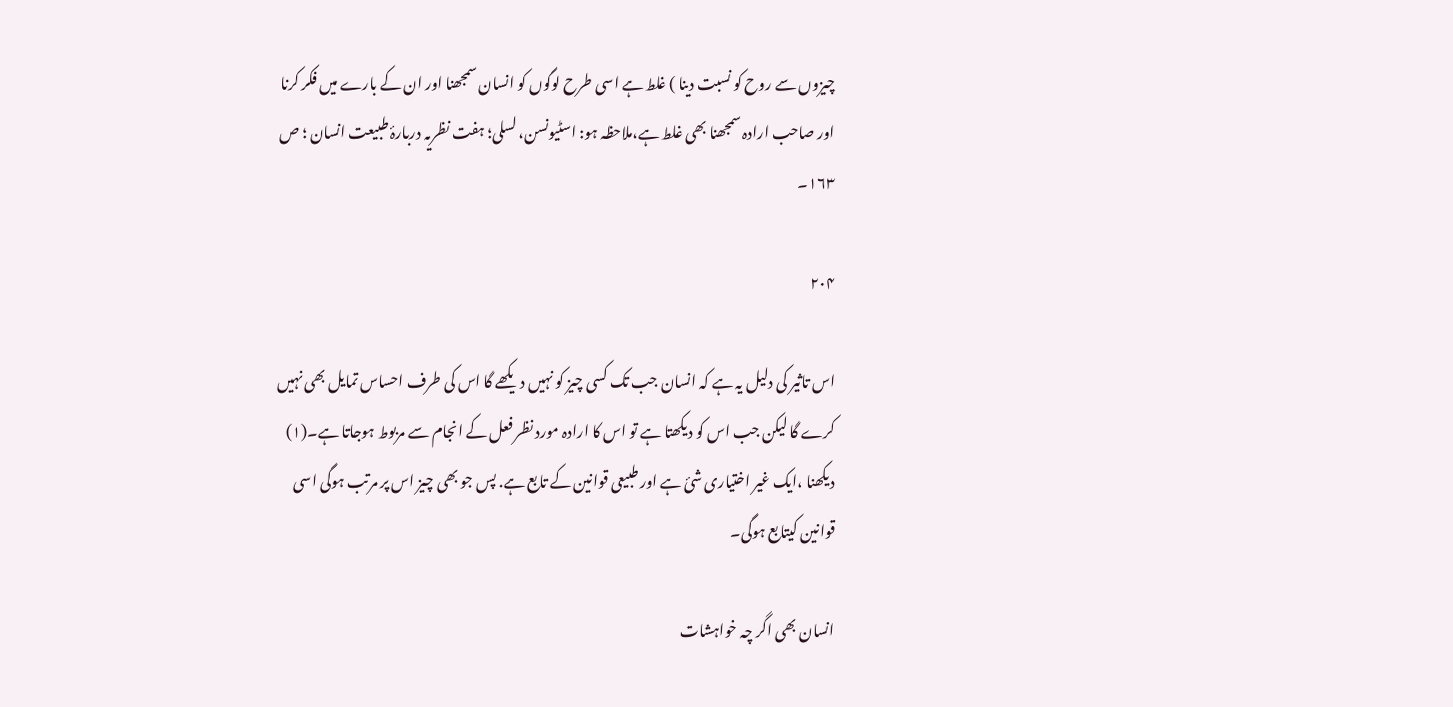چیزوں سے روح کو نسبت دینا ) غلط ہے اسی طرح لوگوں کو انسان سمجھنا اور ان کے بارے میں فکر کرنا اور صاحب ارادہ سمجھنا بھی غلط ہے،ملاحظہ ہو: اسٹیونسن، لسلی؛ ہفت نظریہ دربارۂ طبیعت انسان ؛ ص ۱۶۳۔

۲۰۴

اس تاثیر کی دلیل یہ ہے کہ انسان جب تک کسی چیز کو نہیں دیکھے گا اس کی طرف احساس تمایل بھی نہیں کرے گا لیکن جب اس کو دیکھتا ہے تو اس کا ارادہ مورد نظر فعل کے انجام سے مربوط ہوجاتا ہے۔(۱) دیکھنا ،ایک غیر اختیاری شیٔ ہے اور طبیعی قوانین کے تابع ہے. پس جو بھی چیز اس پر مرتب ہوگی اسی قوانین کیتابع ہوگی۔

انسان بھی اگر چہ خواہشات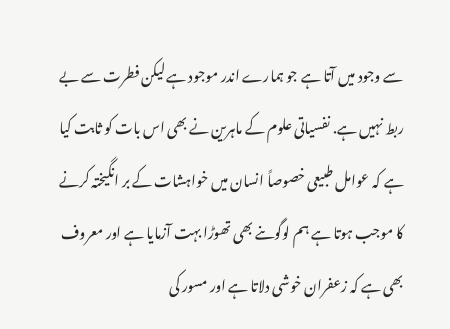سے وجود میں آتا ہے جو ہمارے اندر موجود ہے لیکن فطرت سے بے ربط نہیں ہے. نفسیاتی علوم کے ماہرین نے بھی اس بات کو ثابت کیا ہے کہ عوامل طبیعی خصوصاً انسان میں خواہشات کے بر انگیختہ کرنے کا موجب ہوتا ہے ہم لوگوںنے بھی تھوڑا بہت آزمایا ہے اور معروف بھی ہے کہ زعفران خوشی دلاتا ہے اور مسور کی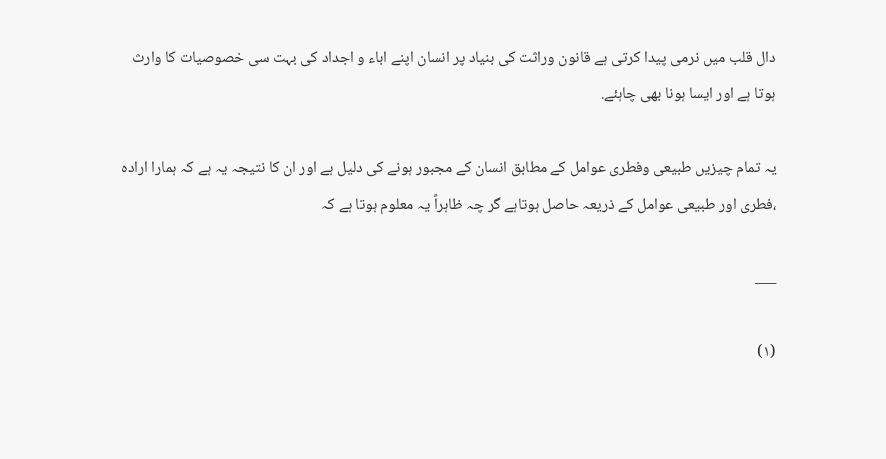دال قلب میں نرمی پیدا کرتی ہے قانون وراثت کی بنیاد پر انسان اپنے اباء و اجداد کی بہت سی خصوصیات کا وارث ہوتا ہے اور ایسا ہونا بھی چاہئے.

یہ تمام چیزیں طبیعی وفطری عوامل کے مطابق انسان کے مجبور ہونے کی دلیل ہے اور ان کا نتیجہ یہ ہے کہ ہمارا ارادہ ،فطری اور طبیعی عوامل کے ذریعہ حاصل ہوتاہے گر چہ ظاہراً یہ معلوم ہوتا ہے کہ

___

(۱)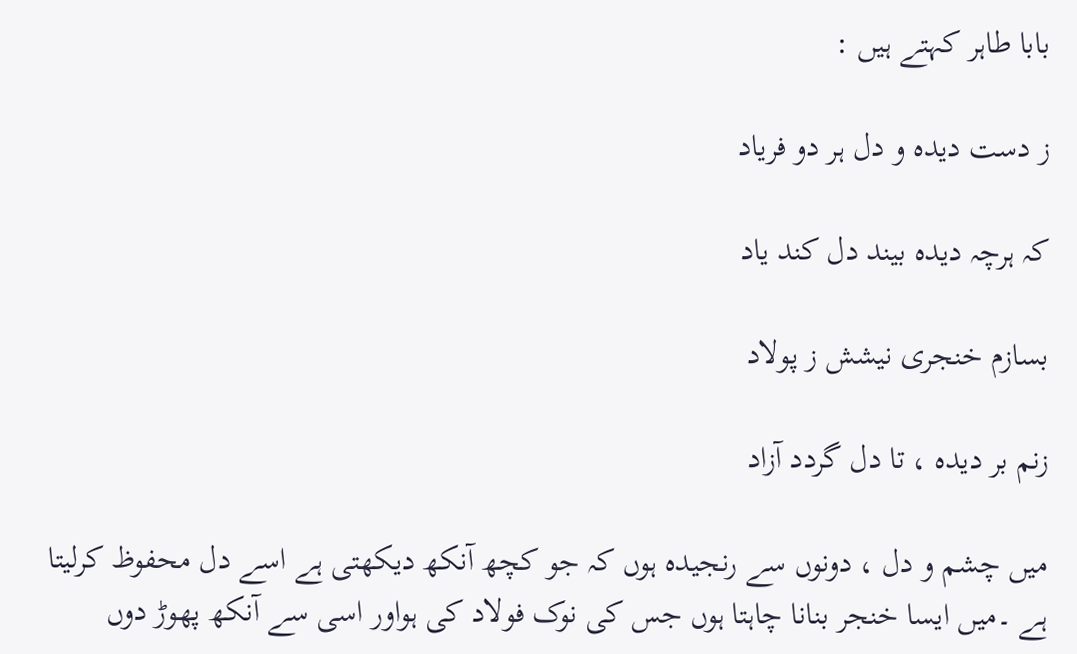بابا طاہر کہتے ہیں :

ز دست دیدہ و دل ہر دو فریاد

کہ ہرچہ دیدہ بیند دل کند یاد

بسازم خنجری نیشش ز پولاد

زنم بر دیدہ ، تا دل گردد آزاد

میں چشم و دل ، دونوں سے رنجیدہ ہوں کہ جو کچھ آنکھ دیکھتی ہے اسے دل محفوظ کرلیتا ہے ۔میں ایسا خنجر بنانا چاہتا ہوں جس کی نوک فولاد کی ہواور اسی سے آنکھ پھوڑ دوں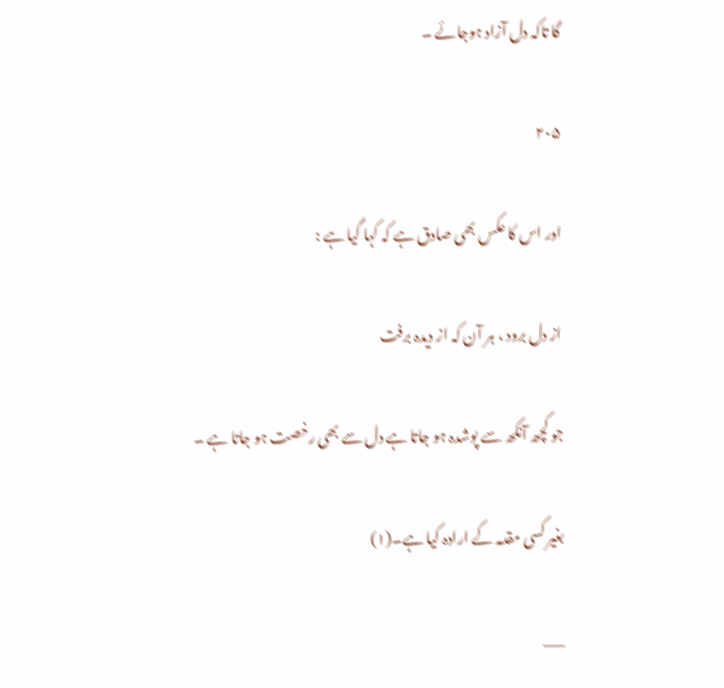گا تاکہ دل آزاد ہوجائے ۔

۲۰۵

اور اس کا عکس بھی صادق ہے کہ کہا گیا ہے :

از دل برود ، ہر آن کہ از دیدہ برفت

جو کچھ آنکھ سے پوشدہ ہو جاتا ہے دل سے بھی رخصت ہو جاتا ہے ۔

بغیر کسی مقدمہ کے ارادہ کیا ہے۔(۱)

___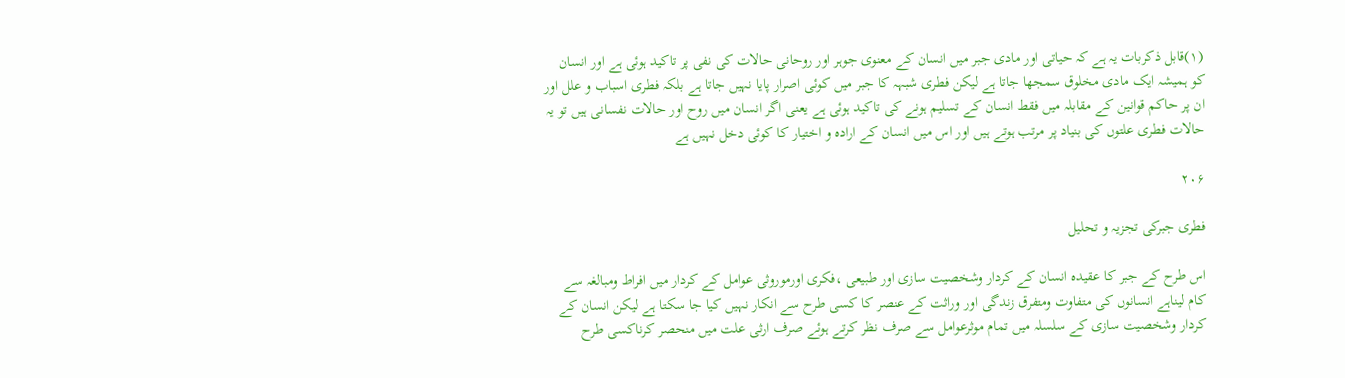(۱)قابل ذکربات یہ ہے کہ حیاتی اور مادی جبر میں انسان کے معنوی جوہر اور روحانی حالات کی نفی پر تاکید ہوئی ہے اور انسان کو ہمیشہ ایک مادی مخلوق سمجھا جاتا ہے لیکن فطری شبہہ کا جبر میں کوئی اصرار پایا نہیں جاتا ہے بلکہ فطری اسباب و علل اور ان پر حاکم قوانین کے مقابلہ میں فقط انسان کے تسلیم ہونے کی تاکید ہوئی ہے یعنی اگر انسان میں روح اور حالات نفسانی ہیں تو یہ حالات فطری علتوں کی بنیاد پر مرتب ہوتے ہیں اور اس میں انسان کے ارادہ و اختیار کا کوئی دخل نہیں ہے

۲۰۶

فطری جبرکی تجزیہ و تحلیل

اس طرح کے جبر کا عقیدہ انسان کے کردار وشخصیت سازی اور طبیعی ،فکری اورموروثی عوامل کے کردار میں افراط ومبالغہ سے کام لیناہے انسانوں کی متفاوت ومتفرق زندگی اور وراثت کے عنصر کا کسی طرح سے انکار نہیں کیا جا سکتا ہے لیکن انسان کے کردار وشخصیت سازی کے سلسلہ میں تمام موثرعوامل سے صرف نظر کرتے ہوئے صرف ارثی علت میں منحصر کرناکسی طرح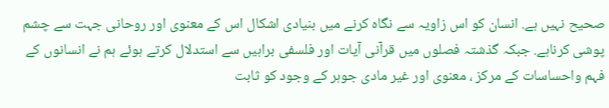صحیح نہیں ہے. انسان کو اس زاویہ سے نگاہ کرنے میں بنیادی اشکال اس کے معنوی اور روحانی جہت سے چشم پوشی کرناہے. جبکہ گذشتہ فصلوں میں قرآنی آیات اور فلسفی براہیں سے استدلال کرتے ہوئے ہم نے انسانوں کے فہم واحساسات کے مرکز ، معنوی اور غیر مادی جوہر کے وجود کو ثابت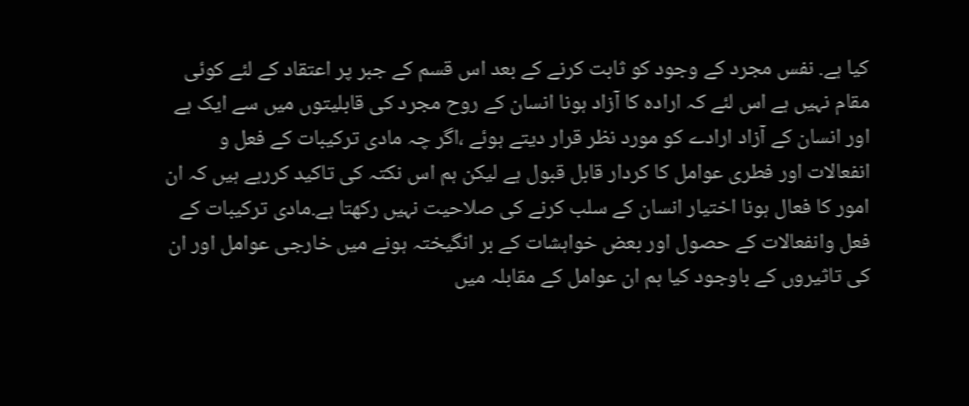کیا ہے. نفس مجرد کے وجود کو ثابت کرنے کے بعد اس قسم کے جبر پر اعتقاد کے لئے کوئی مقام نہیں ہے اس لئے کہ ارادہ کا آزاد ہونا انسان کے روح مجرد کی قابلیتوں میں سے ایک ہے اور انسان کے آزاد ارادے کو مورد نظر قرار دیتے ہوئے ،اگر چہ مادی ترکیبات کے فعل و انفعالات اور فطری عوامل کا کردار قابل قبول ہے لیکن ہم اس نکتہ کی تاکید کررہے ہیں کہ ان امور کا فعال ہونا اختیار انسان کے سلب کرنے کی صلاحیت نہیں رکھتا ہے.مادی ترکیبات کے فعل وانفعالات کے حصول اور بعض خواہشات کے بر انگیختہ ہونے میں خارجی عوامل اور ان کی تاثیروں کے باوجود کیا ہم ان عوامل کے مقابلہ میں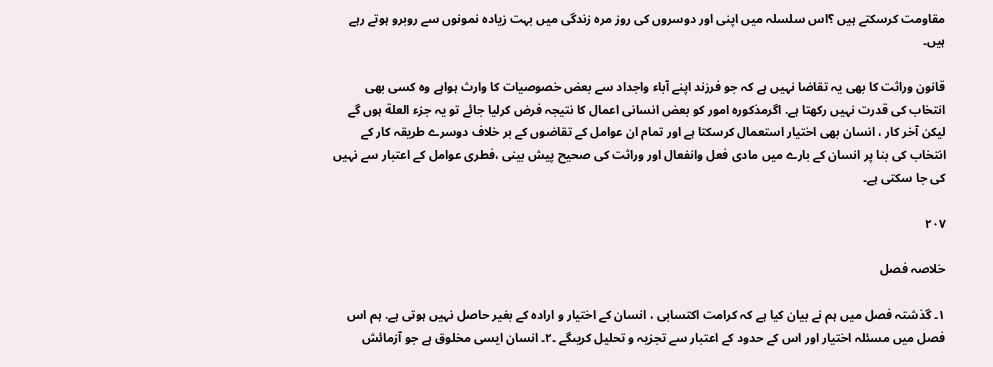مقاومت کرسکتے ہیں ؟اس سلسلہ میں اپنی اور دوسروں کی روز مرہ زندگی میں بہت زیادہ نمونوں سے روبرو ہوتے رہے ہیں۔

قانون وراثت کا بھی یہ تقاضا نہیں ہے کہ جو فرزند اپنے آباء واجداد سے بعض خصوصیات کا وارث ہواہے وہ کسی بھی انتخاب کی قدرت نہیں رکھتا ہے. اگرمذکورہ امور کو بعض انسانی اعمال کا نتیجہ فرض کرلیا جائے تو یہ جزء العلة ہوں گے لیکن آخر کار ، انسان بھی اختیار استعمال کرسکتا ہے اور تمام ان عوامل کے تقاضوں کے بر خلاف دوسرے طریقہ کار کے انتخاب کی بنا پر انسان کے بارے میں مادی فعل وانفعال اور وراثت کی صحیح پیش بینی ،فطری عوامل کے اعتبار سے نہیں کی جا سکتی ہے۔

۲۰۷

خلاصہ فصل

۱۔ گذشتہ فصل میں ہم نے بیان کیا ہے کہ کرامت اکتسابی ، انسان کے اختیار و ارادہ کے بغیر حاصل نہیں ہوتی ہے. ہم اس فصل میں مسئلہ اختیار اور اس کے حدود کے اعتبار سے تجزیہ و تحلیل کریںگے ۔۲۔ انسان ایسی مخلوق ہے جو آزمائش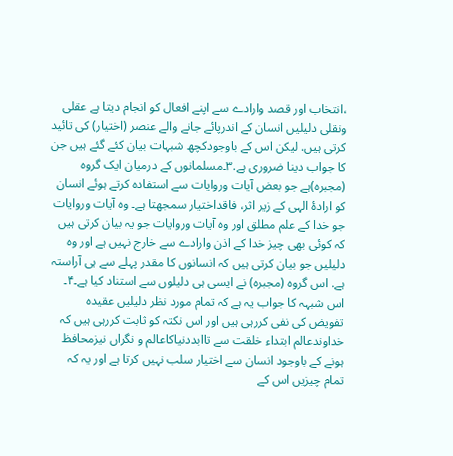،انتخاب اور قصد وارادے سے اپنے افعال کو انجام دیتا ہے عقلی ونقلی دلیلیں انسان کے اندرپائے جانے والے عنصر (اختیار) کی تائید کرتی ہیں. لیکن اس کے باوجودکچھ شبہات بیان کئے گئے ہیں جن کا جواب دینا ضروری ہے.۳۔مسلمانوں کے درمیان ایک گروہ (مجبرہ)ہے جو بعض آیات وروایات سے استفادہ کرتے ہوئے انسان کو ارادۂ الہی کے زیر اثر، فاقداختیار سمجھتا ہے۔ وہ آیات وروایات جو خدا کے علم مطلق اور وہ آیات وروایات جو یہ بیان کرتی ہیں کہ کوئی بھی چیز خدا کے اذن وارادے سے خارج نہیں ہے اور وہ دلیلیں جو بیان کرتی ہیں کہ انسانوں کا مقدر پہلے سے ہی آراستہ ہے. اس گروہ (مجبرہ) نے ایسی ہی دلیلوں سے استناد کیا ہے۔۴۔ اس شبہہ کا جواب یہ ہے کہ تمام مورد نظر دلیلیں عقیدہ تفویض کی نفی کررہی ہیں اور اس نکتہ کو ثابت کررہی ہیں کہ خداوندعالم ابتداء خلقت سے تاابددنیاکاعالم و نگراں نیزمحافظ ہونے کے باوجود انسان سے اختیار سلب نہیں کرتا ہے اور یہ کہ تمام چیزیں اس کے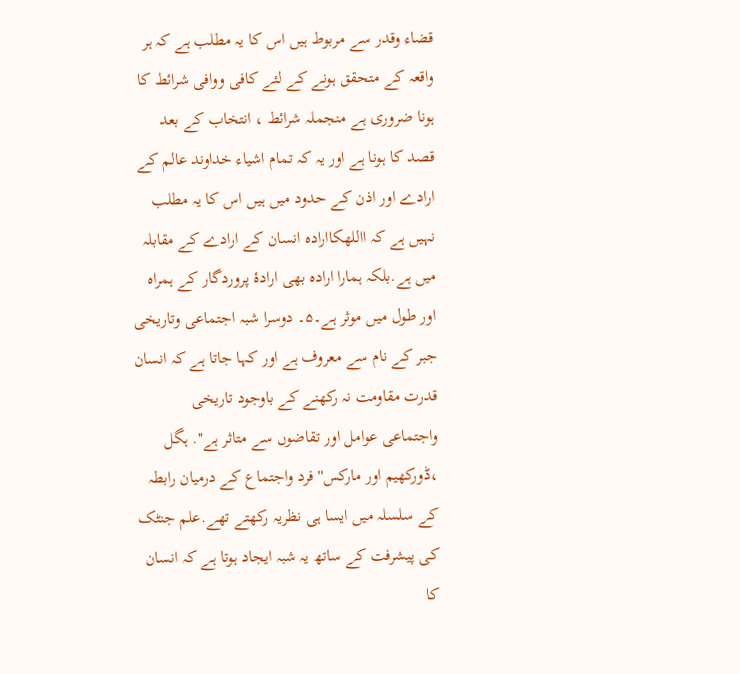قضاء وقدر سے مربوط ہیں اس کا یہ مطلب ہے کہ ہر واقعہ کے متحقق ہونے کے لئے کافی ووافی شرائط کا ہونا ضروری ہے منجملہ شرائط ، انتخاب کے بعد قصد کا ہونا ہے اور یہ کہ تمام اشیاء خداوند عالم کے ارادے اور اذن کے حدود میں ہیں اس کا یہ مطلب نہیں ہے کہ االلهکاارادہ انسان کے ارادے کے مقابلہ میں ہے.بلکہ ہمارا ارادہ بھی ارادۂ پروردگار کے ہمراہ اور طول میں موثر ہے۔۵۔ دوسرا شبہ اجتماعی وتاریخی جبر کے نام سے معروف ہے اور کہا جاتا ہے کہ انسان قدرت مقاومت نہ رکھنے کے باوجود تاریخی واجتماعی عوامل اور تقاضوں سے متاثر ہے''. ہگل ،ڈورکھیم اور مارکس'' فرد واجتماع کے درمیان رابطہ کے سلسلہ میں ایسا ہی نظریہ رکھتے تھے.علم جنٹک کی پیشرفت کے ساتھ یہ شبہ ایجاد ہوتا ہے کہ انسان کا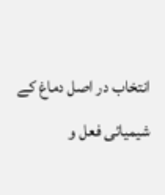انتخاب در اصل دماغ کے شیمیائی فعل و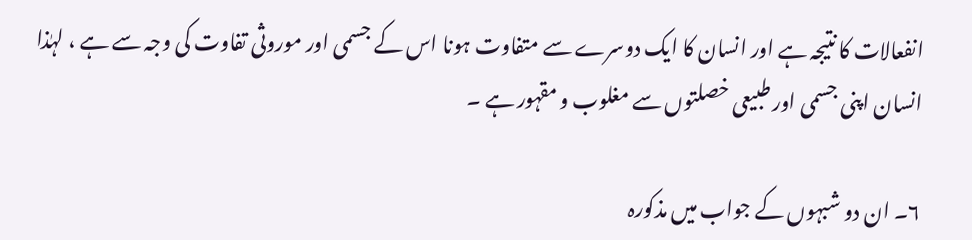انفعالات کا نتیجہ ہے اور انسان کا ایک دوسرے سے متفاوت ہونا اس کے جسمی اور موروثی تفاوت کی وجہ سے ہے ، لہٰذا انسان اپنی جسمی اور طبیعی خصلتوں سے مغلوب و مقہور ہے ۔

۶۔ ان دو شبہوں کے جواب میں مذکورہ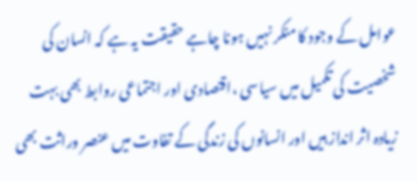عوامل کے وجود کا منکر نہیں ہونا چاہے حقیقت یہ ہے کہ انسان کی شخصیت کی تکمیل میں سیاسی ،اقتصادی اور اجتماعی روابط بھی بہت زیادہ اثر انداز ہیں اور انسانوں کی زندگی کے تفاوت میں عنصر وراثت بھی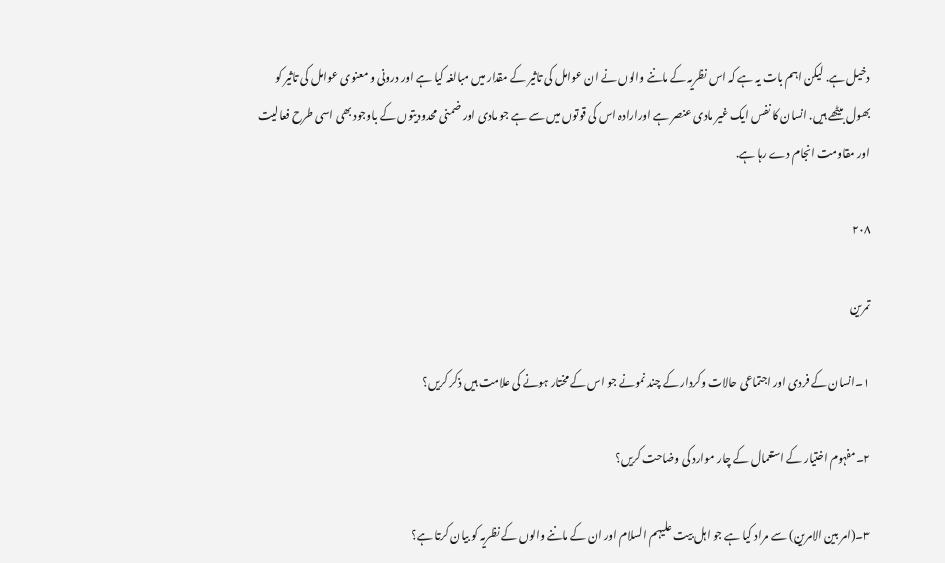دخیل ہے. لیکن اہم بات یہ ہے کہ اس نظریہ کے ماننے والوں نے ان عوامل کی تاثیر کے مقدار میں مبالغہ کیا ہے اور درونی و معنوی عوامل کی تاثیر کو بھول بیٹھے ہیں. انسان کا نفس ایک غیر مادی عنصر ہے اورارادہ اس کی قوتوں میں سے ہے جو مادی اور ضمنی محدودیتوں کے باوجود بھی اسی طرح فعالیت اور مقاومت انجام دے رہا ہے.

۲۰۸

تمرین

۱۔انسان کے فردی اور اجتماعی حالات وکردار کے چند نمونے جو اس کے مختار ہونے کی علامت ہیں ذکر کریں؟

۲۔مفہوم اختیار کے استعمال کے چار موارد کی وضاحت کریں؟

۳۔(امر بین الامرین) سے مراد کیا ہے جو اہل بیت علیہم السلام اور ان کے ماننے والوں کے نظریہ کو بیان کرتا ہے؟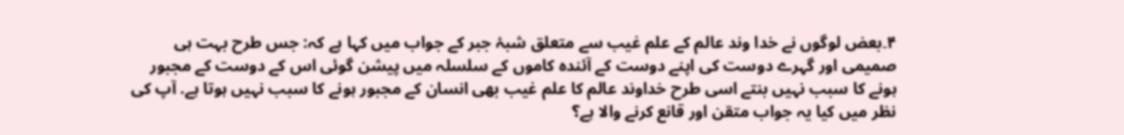۴۔بعض لوگوں نے خدا وند عالم کے علم غیب سے متعلق شبۂ جبر کے جواب میں کہا ہے کہ: جس طرح بہت ہی صمیمی اور گہرے دوست کی اپنے دوست کے آئندہ کاموں کے سلسلہ میں پیشن گوئی اس کے دوست کے مجبور ہونے کا سبب نہیں بنتے اسی طرح خداوند عالم کا علم غیب بھی انسان کے مجبور ہونے کا سبب نہیں ہوتا ہے. آپ کی نظر میں کیا یہ جواب متقن اور قانع کرنے والا ہے؟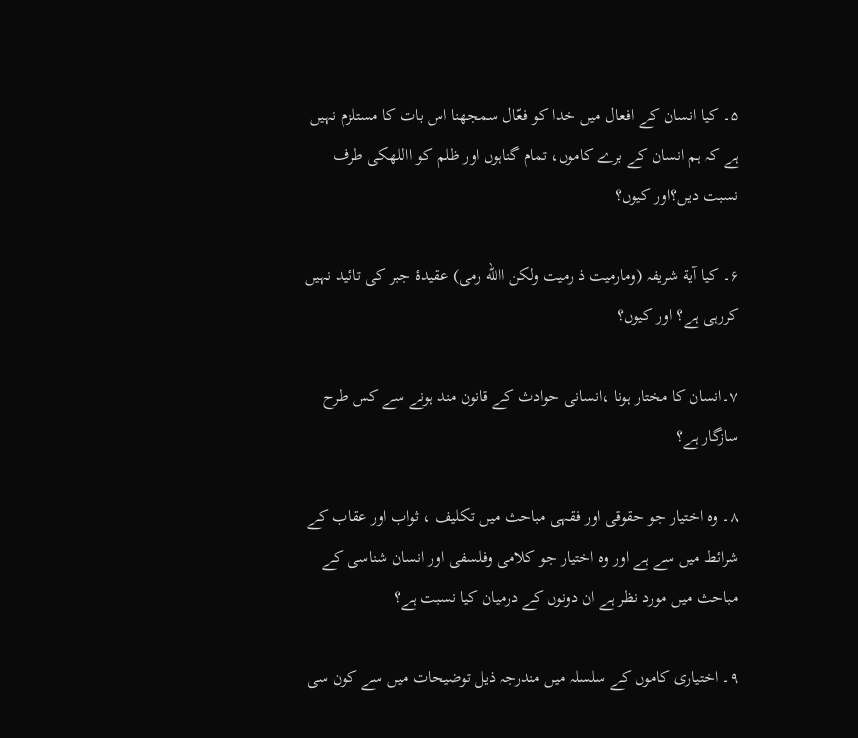۵۔ کیا انسان کے افعال میں خدا کو فعّال سمجھنا اس بات کا مستلزم نہیں ہے کہ ہم انسان کے برے کاموں، تمام گناہوں اور ظلم کو االلهکی طرف نسبت دیں؟اور کیوں؟

۶۔ کیا آیة شریفہ (ومارمیت ذ رمیت ولکن االله رمی) عقیدۂ جبر کی تائید نہیں کررہی ہے؟ اور کیوں؟

۷۔انسان کا مختار ہونا ،انسانی حوادث کے قانون مند ہونے سے کس طرح سازگار ہے؟

۸۔ وہ اختیار جو حقوقی اور فقہی مباحث میں تکلیف ، ثواب اور عقاب کے شرائط میں سے ہے اور وہ اختیار جو کلامی وفلسفی اور انسان شناسی کے مباحث میں مورد نظر ہے ان دونوں کے درمیان کیا نسبت ہے؟

۹۔ اختیاری کاموں کے سلسلہ میں مندرجہ ذیل توضیحات میں سے کون سی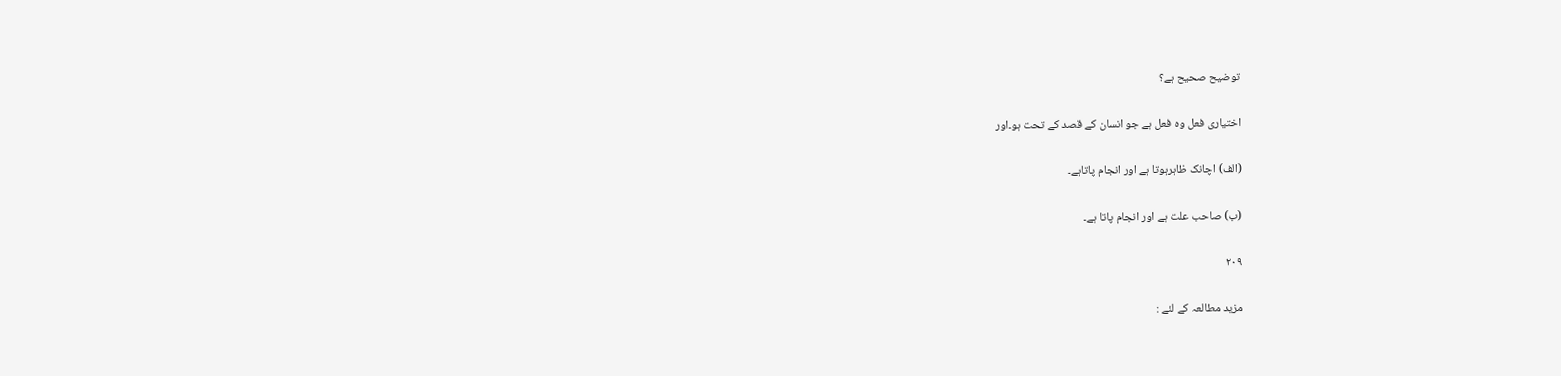توضیح صحیح ہے؟

اختیاری فعل وہ فعل ہے جو انسان کے قصد کے تحت ہو۔اور

(الف) اچانک ظاہرہوتا ہے اور انجام پاتاہے۔

(ب) صاحب علت ہے اور انجام پاتا ہے۔

۲۰۹

مزید مطالعہ کے لئے :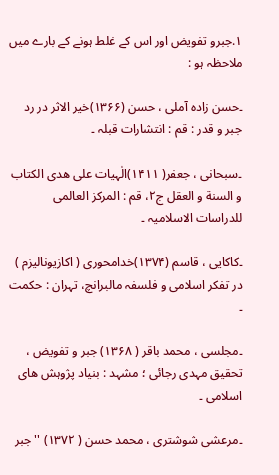۱.جبرو تفویض اور اس کے غلط ہونے کے بارے میں ملاحظہ ہو :

۔حسن زادہ آملی ، حسن (۱۳۶۶)خیر الاثر در رد جبر و قدر : قم : انتشارات قبلہ ۔

۔سبحانی ، جعفر( ۱۴۱۱)الٰہیات علی ھدی الکتاب و السنة و العقل ج۲، قم : المرکز العالمی للدراسات الاسلامیہ ۔

۔کاکایی ، قاسم (۱۳۷۴)خدامحوری ( اکازیونالیزم ) در تفکر اسلامی و فلسفہ مالبرانچ، تہران : حکمت ۔

۔مجلسی ، محمد باقر ( ۱۳۶۸) جبر و تفویض ، تحقیق مہدی رجائی ؛ مشہد : بنیاد پژوہش ھای اسلامی ۔

۔مرعشی شوشتری ، محمد حسن ( ۱۳۷۲) ''جبر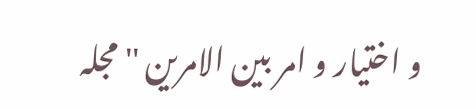و اختیار و امر بین الامرین ''مجلہ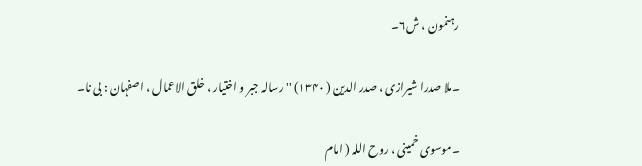رہنمون ، ش۶۔

۔ملا صدرا شیرازی ، صدر الدین ( ۱۳۴۰) '' رسالہ جبر و اختیار ، خلق الاعمال ، اصفہان : بی نا۔

۔موسوی خمینی ، روح اللہ ( امام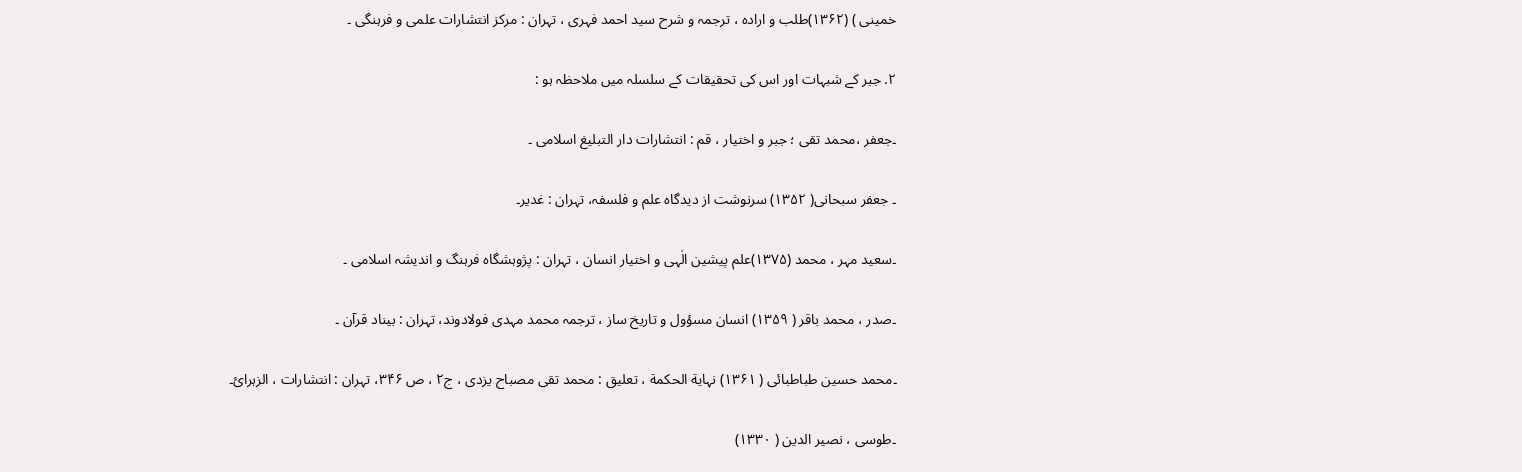خمینی ) (۱۳۶۲)طلب و ارادہ ، ترجمہ و شرح سید احمد فہری ، تہران : مرکز انتشارات علمی و فرہنگی ۔

۲. جبر کے شبہات اور اس کی تحقیقات کے سلسلہ میں ملاحظہ ہو :

۔جعفر ،محمد تقی ؛ جبر و اختیار ، قم : انتشارات دار التبلیغ اسلامی ۔

۔ جعفر سبحانی( ۱۳۵۲) سرنوشت از دیدگاہ علم و فلسفہ، تہران : غدیر۔

۔سعید مہر ، محمد (۱۳۷۵)علم پیشین الٰہی و اختیار انسان ، تہران : پژوہشگاہ فرہنگ و اندیشہ اسلامی ۔

۔صدر ، محمد باقر ( ۱۳۵۹) انسان مسؤول و تاریخ ساز ، ترجمہ محمد مہدی فولادوند، تہران : بیناد قرآن ۔

۔محمد حسین طباطبائی ( ۱۳۶۱) نہایة الحکمة ، تعلیق : محمد تقی مصباح یزدی ، ج۲ ، ص ۳۴۶، تہران : انتشارات ، الزہرائ۔

۔طوسی ، نصیر الدین ( ۱۳۳۰)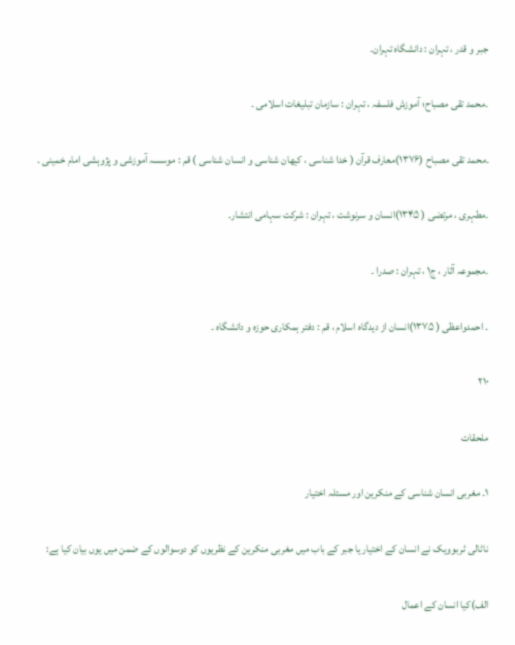جبر و قدر ، تہران : دانشگاہ تہران۔

۔محمد تقی مصباح؛ آموزش فلسفہ ، تہران : سازمان تبلیغات اسلامی ۔

۔محمد تقی مصباح (۱۳۷۶)معارف قرآن ( خدا شناسی ، کیھان شناسی و انسان شناسی ) قم : موسسہ آموزشی و پژوہشی امام خمینی ۔

۔مطہری ، مرتضی ( ۱۳۴۵)انسان و سرنوشت ، تہران : شرکت سہامی انتشار۔

۔مجموعہ آثار ، ج۱ ، تہران : صدرا ۔

۔ احمدواعظی ( ۱۳۷۵)انسان از دیدگاہ اسلام ، قم : دفتر ہمکاری حوزہ و دانشگاہ ۔

۲۱۰

ملحقات

۱۔ مغربی انسان شناسی کے منکرین اور مسئلہ اختیار

ناٹالی ٹربوویک نے انسان کے اختیار یا جبر کے باب میں مغربی منکرین کے نظریوں کو دوسوالوں کے ضمن میں یوں بیان کیا ہے:

الف)کیا انسان کے اعمال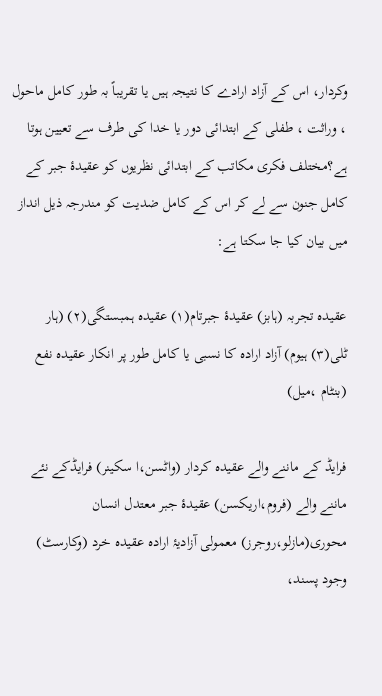وکردار، اس کے آزاد ارادے کا نتیجہ ہیں یا تقریباً بہ طور کامل ماحول ، وراثت ، طفلی کے ابتدائی دور یا خدا کی طرف سے تعیین ہوتا ہے؟مختلف فکری مکاتب کے ابتدائی نظریوں کو عقیدۂ جبر کے کامل جنون سے لے کر اس کے کامل ضدیت کو مندرجہ ذیل انداز میں بیان کیا جا سکتا ہے:

عقیدہ تجربہ (ہابز) عقیدۂ جبرتام(۱) عقیدہ ہمبستگی(۲) (ہار ٹلی(۳) ہیوم) آزاد ارادہ کا نسبی یا کامل طور پر انکار عقیدہ نفع (بنٹام ،میل)

فرایڈ کے ماننے والے عقیدہ کردار (واٹسن،ا سکینر) فرایڈکے نئے ماننے والے (فروم،اریکسن) عقیدۂ جبر معتدل انسان محوری(مازلو،روجرز) معمولی آزادیۂ ارادہ عقیدہ خرد (وکارسٹ) وجود پسند،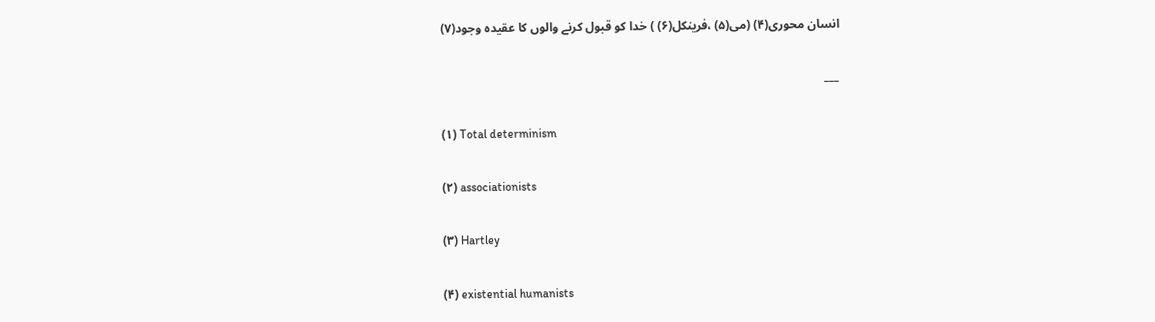انسان محوری(۴) (می(۵) ،فرینکل(۶) ) خدا کو قبول کرنے والوں کا عقیدہ وجود(۷)

___

(۱) Total determinism

(۲) associationists

(۳) Hartley

(۴) existential humanists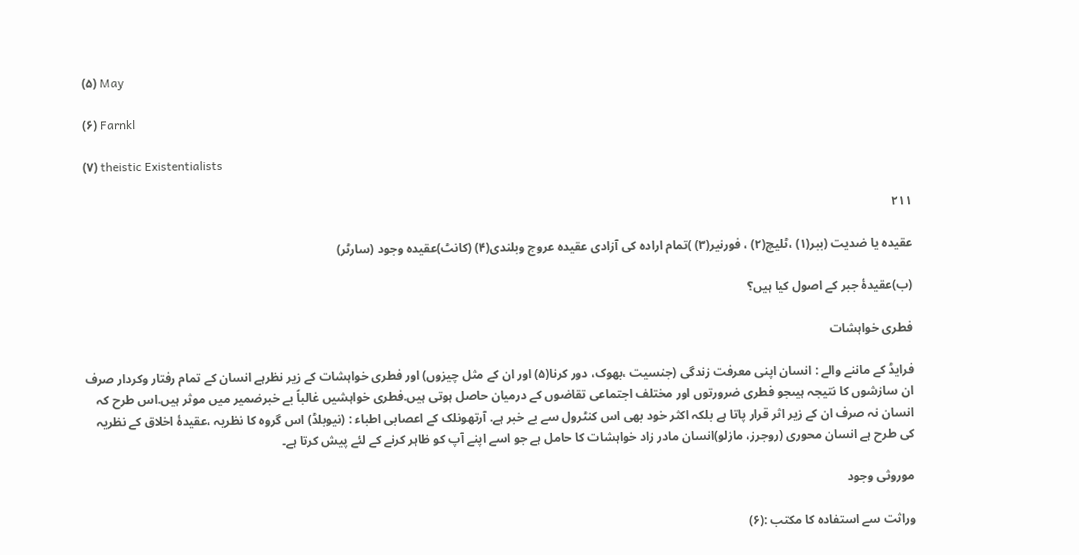(۵) May

(۶) Farnkl

(۷) theistic Existentialists

۲۱۱

عقیدہ یا ضدیت (ببر(۱) ،ٹلیچ(۲) ، فورنیر(۳) )تمام ارادہ کی آزادی عقیدہ عروج وبلندی(۴) (کانٹ)عقیدہ وجود (سارٹر)

(ب)عقیدۂ جبر کے اصول کیا ہیں؟

فطری خواہشات

فرایڈ کے ماننے والے : انسان اپنی معرفت زندگی (جنسیت ،بھوک، دور کرنا(۵) اور ان کے مثل چیزوں) اور فطری خواہشات کے زیر نظرہے انسان کے تمام رفتار وکردار صرف ان سازشوں کا نتیجہ ہیںجو فطری ضرورتوں اور مختلف اجتماعی تقاضوں کے درمیان حاصل ہوتی ہیں.فطری خواہشیں غالباً بے خبرضمیر میں موثر ہیں.اس طرح کہ انسان نہ صرف ان کے زیر اثر قرار پاتا ہے بلکہ اکثر خود بھی اس کنٹرول سے بے خبر ہے. آرتھونلک کے اعصابی اطباء : (نیوبلڈ) اس گروہ کا نظریہ ،عقیدۂ اخلاق کے نظریہ کی طرح ہے انسان محوری (روجرز، مازلو)انسان مادر زاد خواہشات کا حامل ہے جو اسے اپنے آپ کو ظاہر کرنے کے لئے پیش کرتا ہے۔

موروثی وجود

وراثت سے استفادہ کا مکتب :(۶)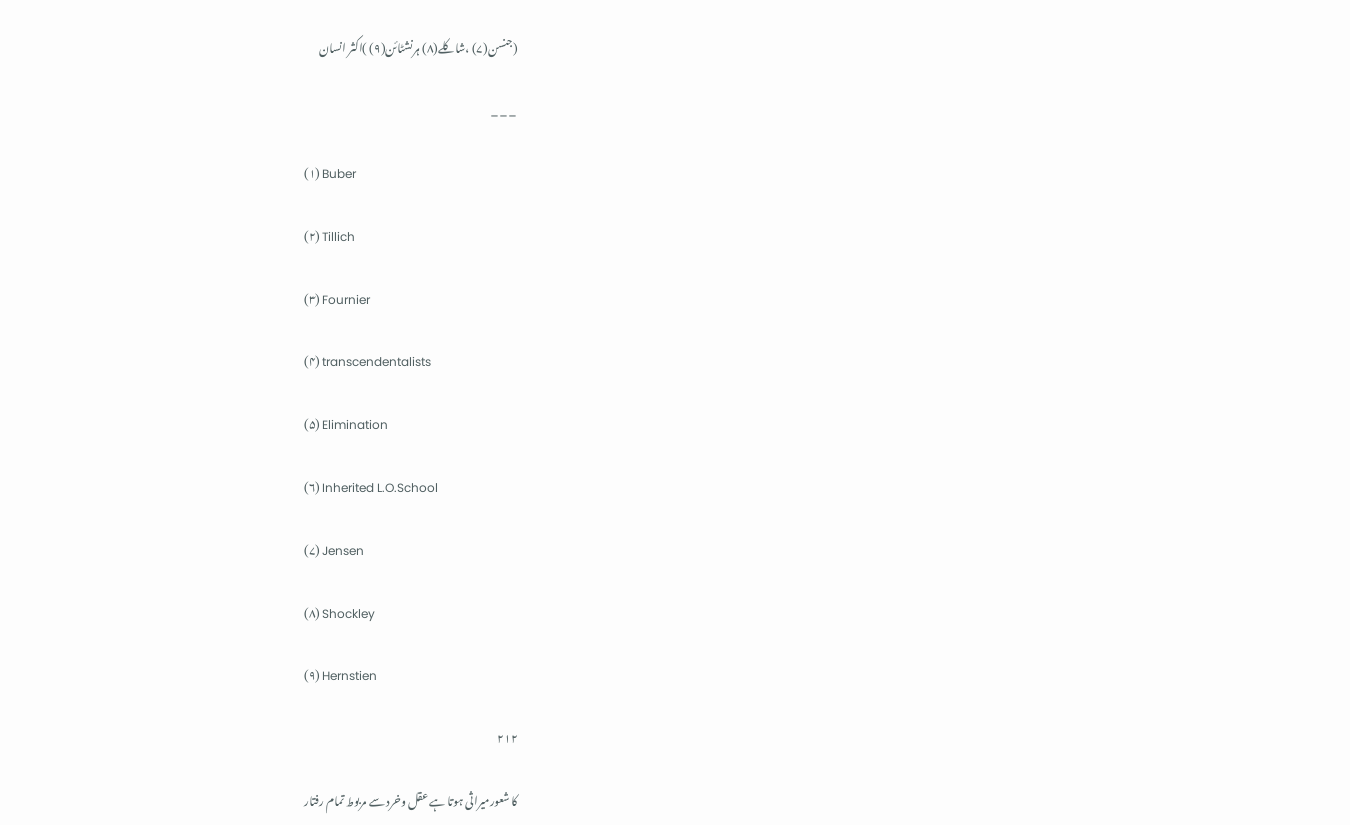(جنسن(۷) ،شاکلے(۸) ہرنشٹائن(۹) )اکثر انسان

___

(۱) Buber

(۲) Tillich

(۳) Fournier

(۴) transcendentalists

(۵) Elimination

(۶) Inherited L.O.School

(۷) Jensen

(۸) Shockley

(۹) Hernstien

۲۱۲

کا شعورمیراثی ہوتا ہے عقل وخرد سے مربوط تمام رفتار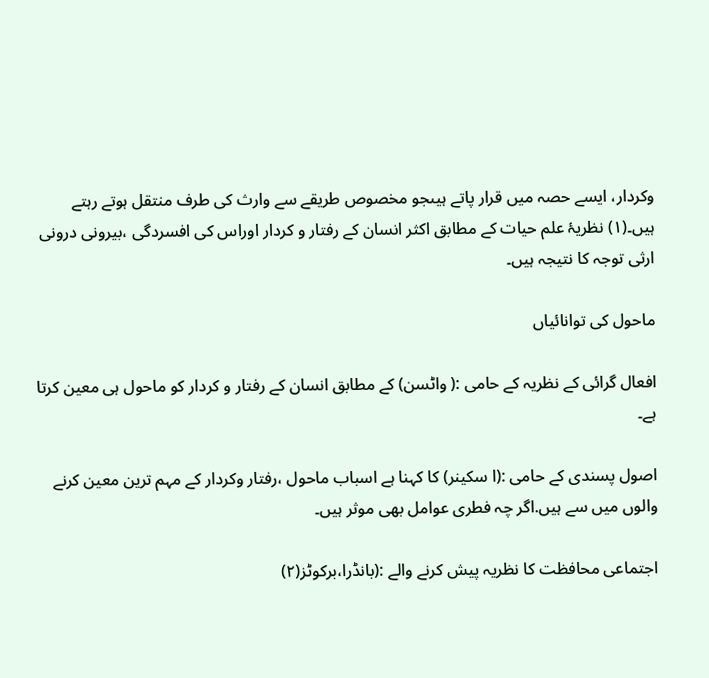وکردار، ایسے حصہ میں قرار پاتے ہیںجو مخصوص طریقے سے وارث کی طرف منتقل ہوتے رہتے ہیں۔(۱) نظریۂ علم حیات کے مطابق اکثر انسان کے رفتار و کردار اوراس کی افسردگی ،بیرونی درونی ارثی توجہ کا نتیجہ ہیں۔

ماحول کی توانائیاں

افعال گرائی کے نظریہ کے حامی :( واٹسن) کے مطابق انسان کے رفتار و کردار کو ماحول ہی معین کرتا ہے۔

اصول پسندی کے حامی :(ا سکینر) کا کہنا ہے اسباب ماحول ،رفتار وکردار کے مہم ترین معین کرنے والوں میں سے ہیں.اگر چہ فطری عوامل بھی موثر ہیں۔

اجتماعی محافظت کا نظریہ پیش کرنے والے :(بانڈرا،برکوٹز(۲)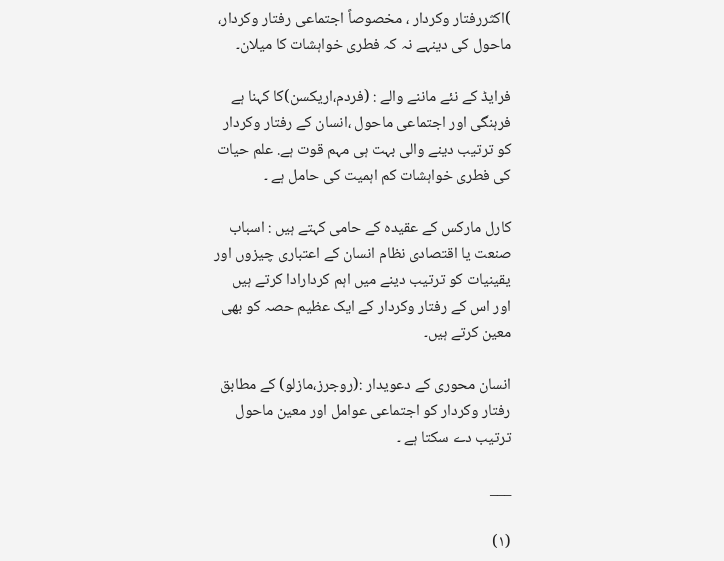)اکثررفتار وکردار ، مخصوصاً اجتماعی رفتار وکردار، ماحول کی دینہے نہ کہ فطری خواہشات کا میلان۔

فرایڈ کے نئے ماننے والے : (فردم،اریکسن)کا کہنا ہے فرہنگی اور اجتماعی ماحول ،انسان کے رفتار وکردار کو ترتیب دینے والی بہت ہی مہم قوت ہے. علم حیات کی فطری خواہشات کم اہمیت کی حامل ہے ۔

کارل مارکس کے عقیدہ کے حامی کہتے ہیں : اسباب صنعت یا اقتصادی نظام انسان کے اعتباری چیزوں اور یقینیات کو ترتیب دینے میں اہم کردارادا کرتے ہیں اور اس کے رفتار وکردار کے ایک عظیم حصہ کو بھی معین کرتے ہیں۔

انسان محوری کے دعویدار :(روجرز،مازلو) کے مطابق رفتار وکردار کو اجتماعی عوامل اور معین ماحول ترتیب دے سکتا ہے ۔

___

(۱)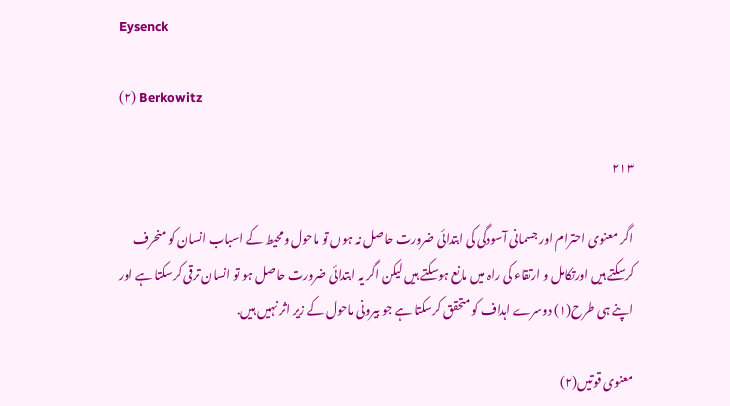Eysenck

(۲) Berkowitz

۲۱۳

اگر معنوی احترام اور جسمانی آسودگی کی ابتدائی ضرورت حاصل نہ ہوں تو ماحول ومحیط کے اسباب انسان کو منحرف کرسکتے ہیں اورتکامل و ارتقاء کی راہ میں مانع ہوسکتے ہیں لیکن اگر یہ ابتدائی ضرورت حاصل ہو تو انسان ترقی کرسکتا ہے اور اپنے ہی طرح(۱) دوسرے اہداف کو متحقق کرسکتا ہے جو بیرونی ماحول کے زیر اثر نہیں ہیں.

معنوی قوتیں(۲)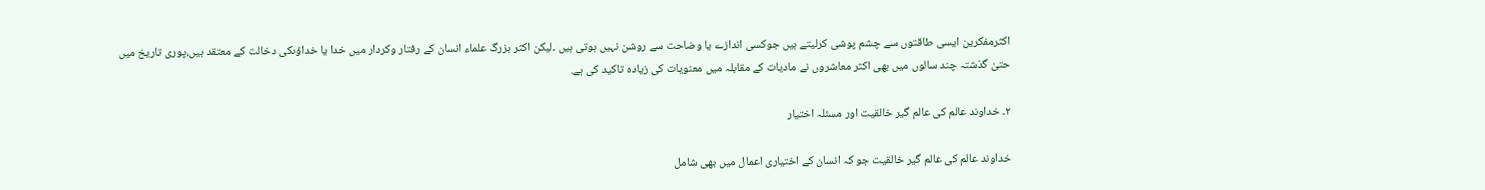اکثرمفکرین ایسی طاقتوں سے چشم پوشی کرلیتے ہیں جوکسی اندازے یا وضاحت سے روشن نہیں ہوتی ہیں ۔لیکن اکثر بزرگ علماء انسان کے رفتار وکردار میں خدا یا خداؤںکی دخالت کے معتقد ہیں،پوری تاریخ میں حتیٰ گذشتہ چند سالوں میں بھی اکثر معاشروں نے مادیات کے مقابلہ میں معنویات کی زیادہ تاکید کی ہے.

۲۔ خداوند عالم کی عالم گیر خالقیت اور مسئلہ اختیار

خداوند عالم کی عالم گیر خالقیت جو کہ انسان کے اختیاری اعمال میں بھی شامل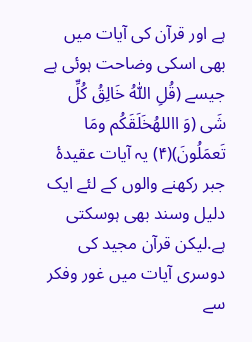ہے اور قرآن کی آیات میں بھی اسکی وضاحت ہوئی ہے جیسے (قُلِ اللّٰہُ خَالِقُ کُلِّ شَی (وَ االلهُخَلَقَکُم ومَا تَعمَلُونَ)(۴) یہ آیات عقیدۂ جبر رکھنے والوں کے لئے ایک دلیل وسند بھی ہوسکتی ہے.لیکن قرآن مجید کی دوسری آیات میں غور وفکر سے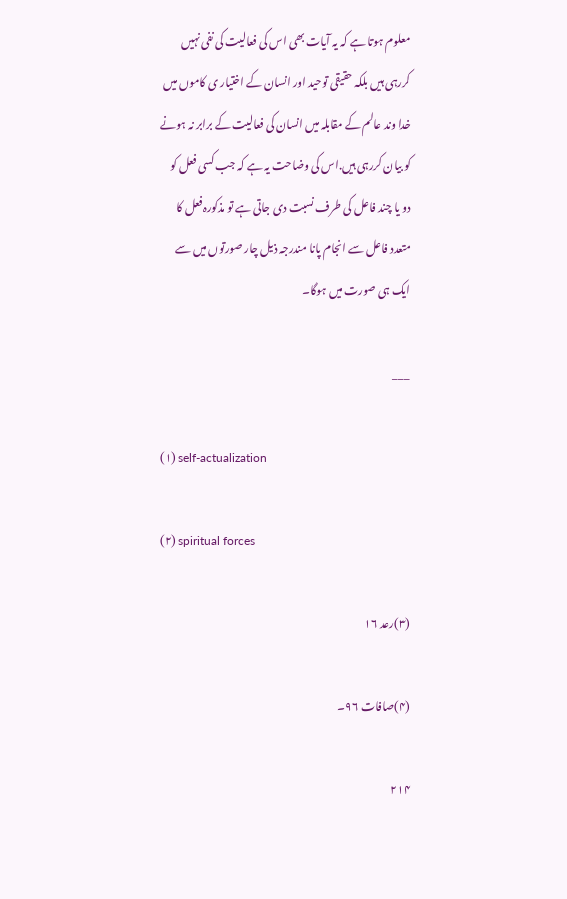معلوم ہوتا ہے کہ یہ آیات بھی اس کی فعالیت کی نفی نہیں کررہی ہیں بلکہ حقیقی توحید اور انسان کے اختیار ی کاموں میں خدا وند عالم کے مقابلہ میں انسان کی فعالیت کے برابر نہ ہونے کو بیان کررہی ہیں.اس کی وضاحت یہ ہے کہ جب کسی فعل کو دو یا چند فاعل کی طرف نسبت دی جاتی ہے تو مذکورہ فعل کا متعدد فاعل سے انجام پانا مندرجہ ذیل چار صورتوں میں سے ایک ہی صورت میں ہوگا۔

___

(۱) self-actualization

(۲) spiritual forces

(۳)رعد ۱۶

(۴)صافات ۹۶۔

۲۱۴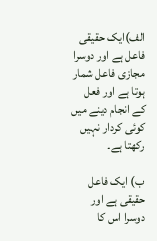الف)ایک حقیقی فاعل ہے اور دوسرا مجازی فاعل شمار ہوتا ہے اور فعل کے انجام دینے میں کوئی کردار نہیں رکھتا ہے۔

ب) ایک فاعل حقیقی ہے اور دوسرا اس کا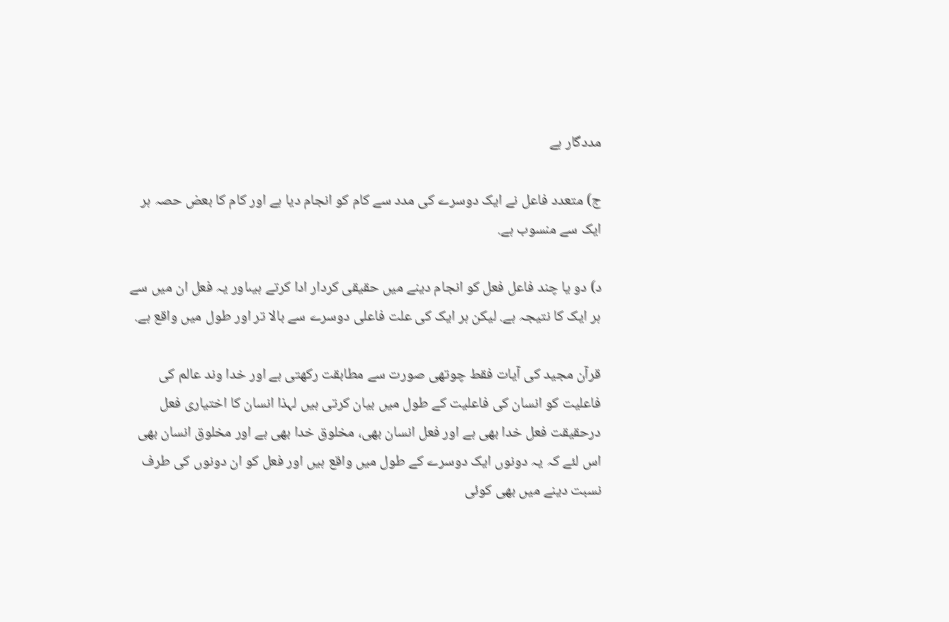مددگار ہے

ج) متعدد فاعل نے ایک دوسرے کی مدد سے کام کو انجام دیا ہے اور کام کا بعض حصہ ہر ایک سے منسوب ہے.

د) دو یا چند فاعل فعل کو انجام دینے میں حقیقی کردار ادا کرتے ہیںاور یہ فعل ان میں سے ہر ایک کا نتیجہ ہے. لیکن ہر ایک کی علت فاعلی دوسرے سے بالا تر اور طول میں واقع ہے.

قرآن مجید کی آیات فقط چوتھی صورت سے مطابقت رکھتی ہے اور خدا وند عالم کی فاعلیت کو انسان کی فاعلیت کے طول میں بیان کرتی ہیں لہذا انسان کا اختیاری فعل درحقیقت فعل خدا بھی ہے اور فعل انسان بھی، مخلوق خدا بھی ہے اور مخلوق انسان بھی اس لئے کہ یہ دونوں ایک دوسرے کے طول میں واقع ہیں اور فعل کو ان دونوں کی طرف نسبت دینے میں بھی کوئی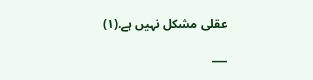عقلی مشکل نہیں ہے.(۱)

___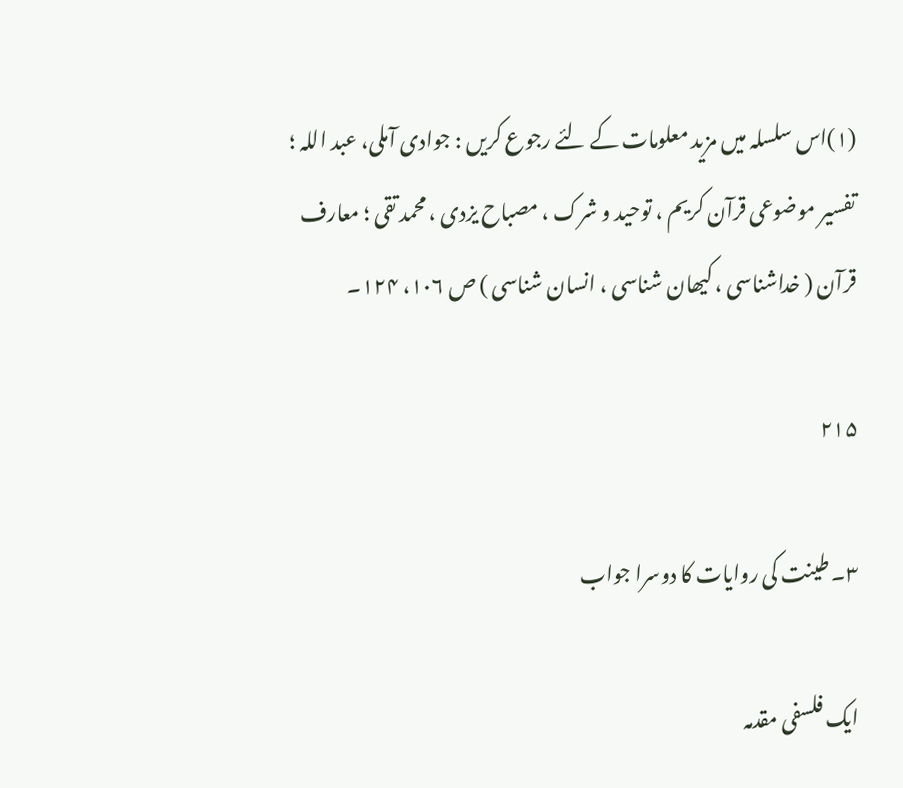(۱)اس سلسلہ میں مزید معلومات کے لئے رجوع کریں : جوادی آملی، عبد اللہ ؛ تفسیر موضوعی قرآن کریم ، توحید و شرک ، مصباح یزدی ، محمد تقی ؛ معارف قرآن ( خداشناسی ، کیھان شناسی ، انسان شناسی ) ص ۱۰۶، ۱۲۴۔

۲۱۵

۳۔ طینت کی روایات کا دوسرا جواب

ایک فلسفی مقدمہ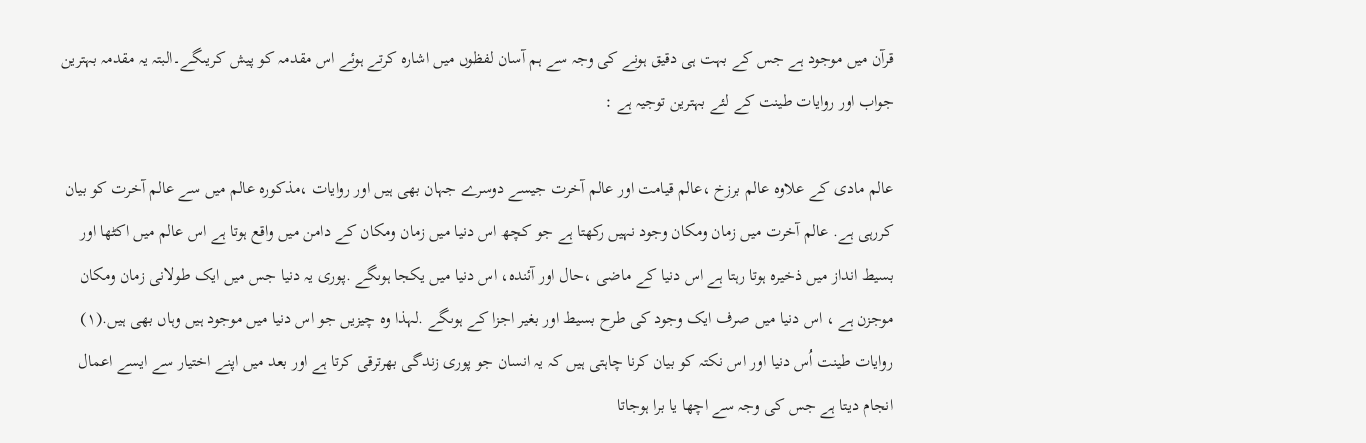قرآن میں موجود ہے جس کے بہت ہی دقیق ہونے کی وجہ سے ہم آسان لفظوں میں اشارہ کرتے ہوئے اس مقدمہ کو پیش کریںگے۔البتہ یہ مقدمہ بہترین جواب اور روایات طینت کے لئے بہترین توجیہ ہے :

عالم مادی کے علاوہ عالم برزخ ،عالم قیامت اور عالم آخرت جیسے دوسرے جہان بھی ہیں اور روایات ،مذکورہ عالم میں سے عالم آخرت کو بیان کررہی ہے. عالم آخرت میں زمان ومکان وجود نہیں رکھتا ہے جو کچھ اس دنیا میں زمان ومکان کے دامن میں واقع ہوتا ہے اس عالم میں اکٹھا اور بسیط انداز میں ذخیرہ ہوتا رہتا ہے اس دنیا کے ماضی ،حال اور آئندہ، اس دنیا میں یکجا ہوںگے .پوری یہ دنیا جس میں ایک طولانی زمان ومکان موجزن ہے ، اس دنیا میں صرف ایک وجود کی طرح بسیط اور بغیر اجزا کے ہوںگے .لہذا وہ چیزیں جو اس دنیا میں موجود ہیں وہاں بھی ہیں.(۱) روایات طینت اُس دنیا اور اس نکتہ کو بیان کرنا چاہتی ہیں کہ یہ انسان جو پوری زندگی بھرترقی کرتا ہے اور بعد میں اپنے اختیار سے ایسے اعمال انجام دیتا ہے جس کی وجہ سے اچھا یا برا ہوجاتا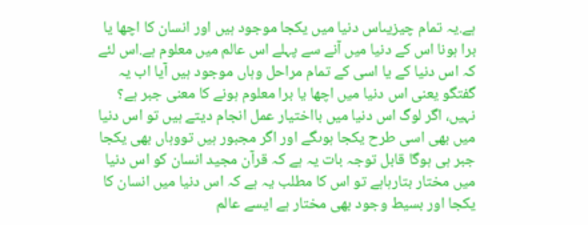ہے.یہ تمام چیزیںاس دنیا میں یکجا موجود ہیں اور انسان کا اچھا یا برا ہونا اس کے دنیا میں آنے سے پہلے اس عالم میں معلوم ہے.اس لئے کہ اس دنیا کے یا اسی کے تمام مراحل وہاں موجود ہیں آیا اب یہ گفتگو یعنی اس دنیا میں اچھا یا برا معلوم ہونے کا معنی جبر ہے؟ نہیں، اگر لوگ اس دنیا میں بااختیار عمل انجام دیتے ہیں تو اس دنیا میں بھی اسی طرح یکجا ہوںگے اور اگر مجبور ہیں تووہاں بھی یکجا جبر ہی ہوگا قابل توجہ بات یہ ہے کہ قرآن مجید انسان کو اس دنیا میں مختار بتارہاہے تو اس کا مطلب یہ ہے کہ اس دنیا میں انسان کا یکجا اور بسیط وجود بھی مختار ہے ایسے عالم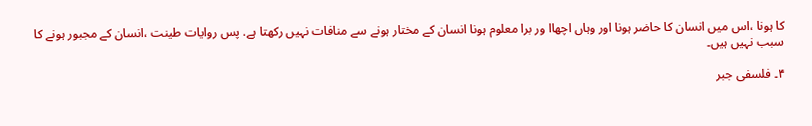کا ہونا ،اس میں انسان کا حاضر ہونا اور وہاں اچھاا ور برا معلوم ہونا انسان کے مختار ہونے سے منافات نہیں رکھتا ہے. پس روایات طینت ،انسان کے مجبور ہونے کا سبب نہیں ہیں۔

۴۔ فلسفی جبر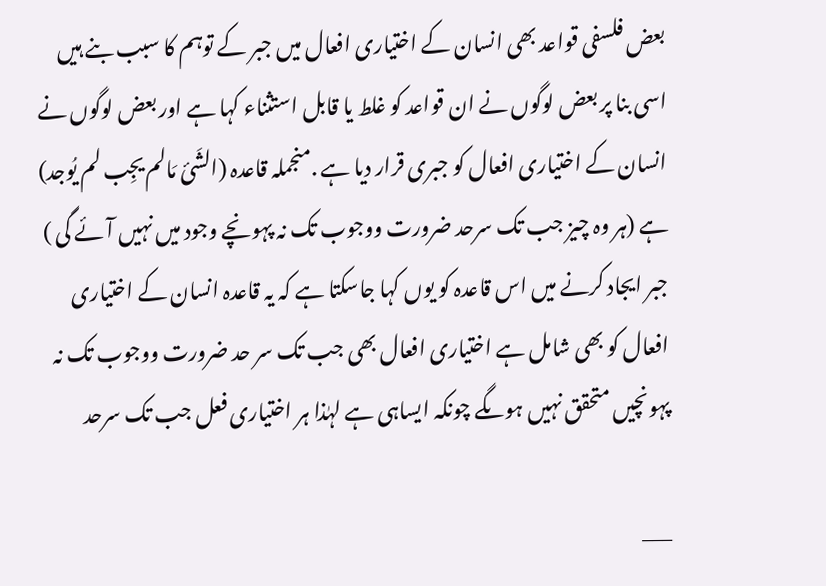بعض فلسفی قواعد بھی انسان کے اختیاری افعال میں جبر کے توہم کا سبب بنے ہیں اسی بنا پر بعض لوگوں نے ان قواعد کو غلط یا قابل استثناء کہا ہے اور بعض لوگوں نے انسان کے اختیاری افعال کو جبری قرار دیا ہے .منجملہ قاعدہ (الشَیٔ مَالم یجِب لم یُوجد) ہے (ہر وہ چیز جب تک سرحد ضرورت ووجوب تک نہ پہونچے وجود میں نہیں آئے گی ) جبر ایجاد کرنے میں اس قاعدہ کو یوں کہا جاسکتا ہے کہ یہ قاعدہ انسان کے اختیاری افعال کو بھی شامل ہے اختیاری افعال بھی جب تک سر حد ضرورت ووجوب تک نہ پہونچیں متحقق نہیں ہوںگے چونکہ ایساہی ہے لہٰذا ہر اختیاری فعل جب تک سرحد

___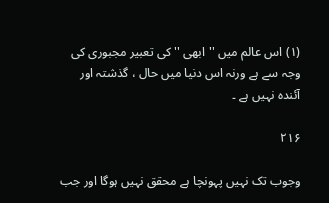(۱) اس عالم میں ''ابھی ''کی تعبیر مجبوری کی وجہ سے ہے ورنہ اس دنیا میں حال ، گذشتہ اور آئندہ نہیں ہے ۔

۲۱۶

وجوب تک نہیں پہونچا ہے محقق نہیں ہوگا اور جب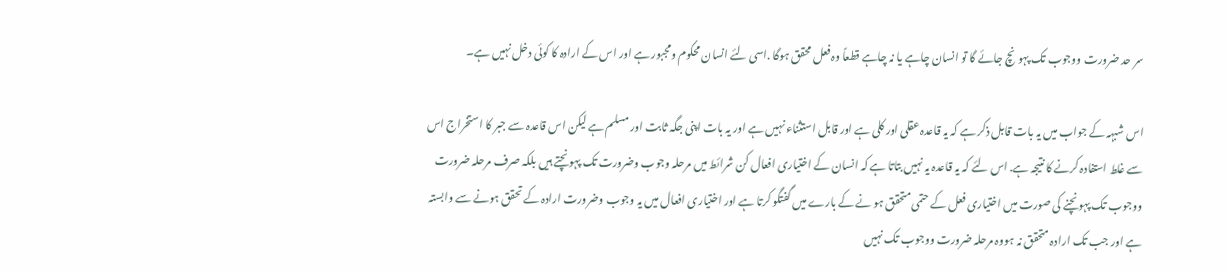سر حد ضرورت ووجوب تک پہونچ جائے گا تو انسان چاہے یا نہ چاہے قطعاً وہ فعل محقق ہوگا .اسی لئے انسان محکوم ومجبور ہے اور اس کے ارادہ کا کوئی دخل نہیں ہے۔

اس شبہہ کے جواب میں یہ بات قابل ذکر ہے کہ یہ قاعدہ عقلی اور کلی ہے اور قابل استثناء نہیں ہے اور یہ بات اپنی جگہ ثابت اور مسلم ہے لیکن اس قاعدہ سے جبر کا استخراج اس سے غلط استفادہ کرنے کا نتیجہ ہے. اس لئے کہ یہ قاعدہ یہ نہیں بتاتا ہے کہ انسان کے اختیاری افعال کن شرائط میں مرحلہ وجوب وضرورت تک پہونچتے ہیں بلکہ صرف مرحلہ ضرورت ووجوب تک پہونچنے کی صورت میں اختیاری فعل کے حتمی متحقق ہو نے کے بارے میں گفتگو کرتا ہے اور اختیاری افعال میں یہ وجوب وضرورت ارادہ کے تحقق ہونے سے وابستہ ہے اور جب تک ارادہ متحقق نہ ہووہ مرحلہ ضرورت ووجوب تک نہیں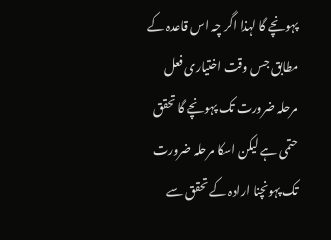پہونچے گا لہذا اگر چہ اس قاعدہ کے مطابق جس وقت اختیاری فعل مرحلہ ضرورت تک پہونچے گا تحقق حتمی ہے لیکن اسکا مرحلہ ضرورت تک پہونچنا ارادہ کے تحقق سے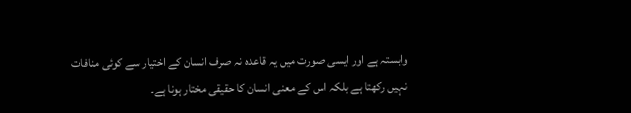وابستہ ہے اور ایسی صورت میں یہ قاعدہ نہ صرف انسان کے اختیار سے کوئی منافات نہیں رکھتا ہے بلکہ اس کے معنی انسان کا حقیقی مختار ہونا ہے۔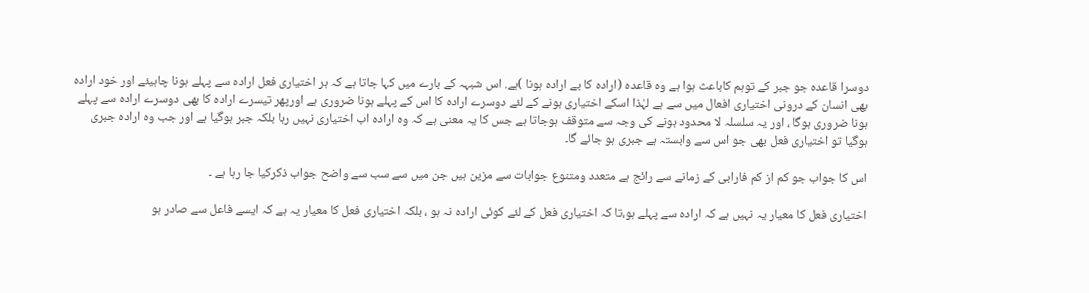دوسرا قاعدہ جو جبر کے توہم کاباعث ہوا ہے وہ قاعدہ (ارادہ کا بے ارادہ ہونا )ہے. اس شبہہ کے بارے میں کہا جاتا ہے کہ ہر اختیاری فعل ارادہ سے پہلے ہونا چاہیئے اور خود ارادہ بھی انسان کے درونی اختیاری افعال میں سے ہے لہٰذا اسکے اختیاری ہونے کے لئے دوسرے ارادہ کا اس کے پہلے ہونا ضروری ہے اورپھر تیسرے ارادہ کا بھی دوسرے ارادہ سے پہلے ہونا ضروری ہوگا ، اور یہ سلسلہ لا محدود ہونے کی وجہ سے متوقف ہوجاتا ہے جس کا یہ معنی ہے کہ وہ ارادہ اب اختیاری نہیں رہا بلکہ جبر ہوگیا ہے اور جب وہ ارادہ جبری ہوگیا تو اختیاری فعل بھی جو اس سے وابستہ ہے جبری ہو جائے گا۔

اس کا جواب جو کم از کم فارابی کے زمانے سے رائج ہے متعدد ومتنوع جوابات سے مزین ہیں جن میں سے سب سے واضح جواب ذکرکیا جا رہا ہے ۔

اختیاری فعل کا معیار یہ نہیں ہے کہ ارادہ سے پہلے ہو،تا کہ اختیاری فعل کے لئے کوئی ارادہ نہ ہو ، بلکہ اختیاری فعل کا معیار یہ ہے کہ ایسے فاعل سے صادر ہو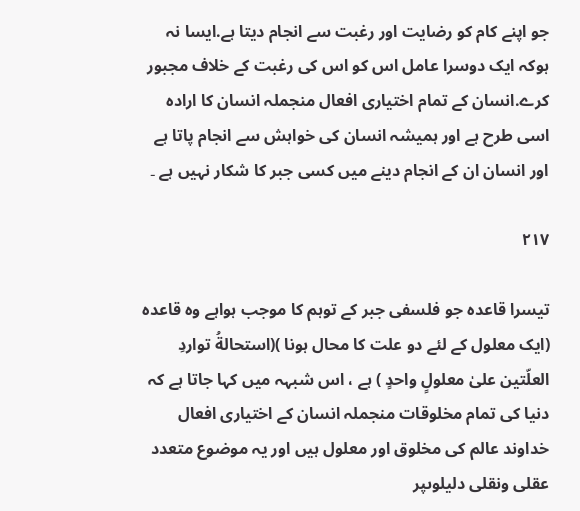جو اپنے کام کو رضایت اور رغبت سے انجام دیتا ہے.ایسا نہ ہوکہ ایک دوسرا عامل اس کو اس کی رغبت کے خلاف مجبور کرے.انسان کے تمام اختیاری افعال منجملہ انسان کا ارادہ اسی طرح ہے اور ہمیشہ انسان کی خواہش سے انجام پاتا ہے اور انسان ان کے انجام دینے میں کسی جبر کا شکار نہیں ہے ۔

۲۱۷

تیسرا قاعدہ جو فلسفی جبر کے توہم کا موجب ہواہے وہ قاعدہ (ایک معلول کے لئے دو علت کا محال ہونا )(استحالةُ تواردِ العلّتین علیٰ معلولٍ واحدٍ ) ہے ، اس شبہہ میں کہا جاتا ہے کہ دنیا کی تمام مخلوقات منجملہ انسان کے اختیاری افعال خداوند عالم کی مخلوق اور معلول ہیں اور یہ موضوع متعدد عقلی ونقلی دلیلوںپر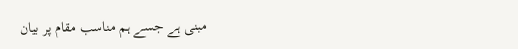مبنی ہے جسے ہم مناسب مقام پر بیان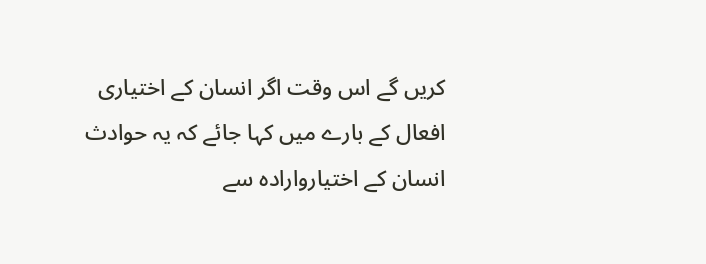کریں گے اس وقت اگر انسان کے اختیاری افعال کے بارے میں کہا جائے کہ یہ حوادث انسان کے اختیاروارادہ سے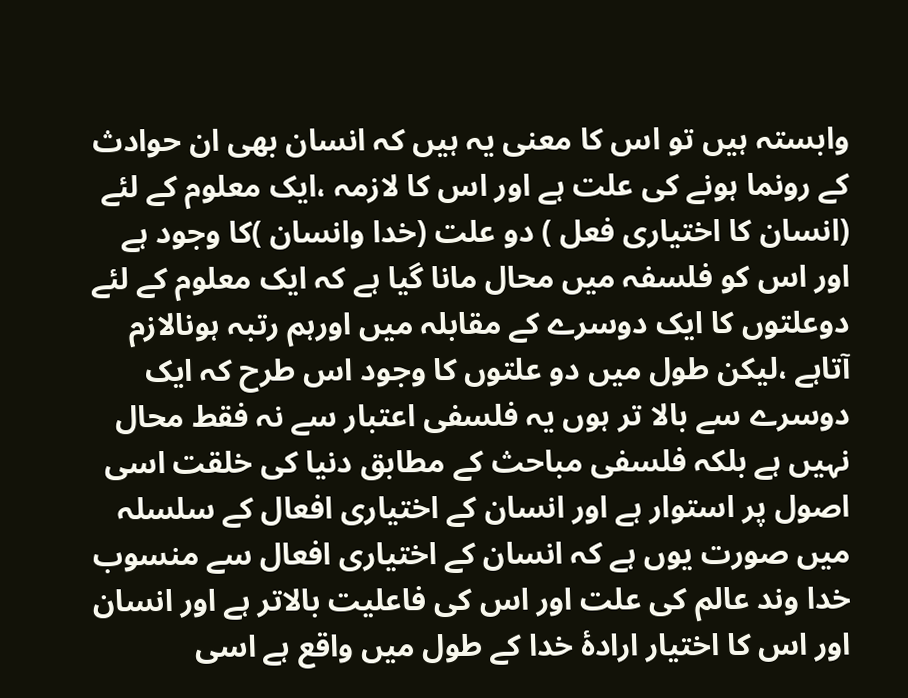وابستہ ہیں تو اس کا معنی یہ ہیں کہ انسان بھی ان حوادث کے رونما ہونے کی علت ہے اور اس کا لازمہ ،ایک معلوم کے لئے (انسان کا اختیاری فعل ) دو علت (خدا وانسان )کا وجود ہے اور اس کو فلسفہ میں محال مانا گیا ہے کہ ایک معلوم کے لئے دوعلتوں کا ایک دوسرے کے مقابلہ میں اورہم رتبہ ہونالازم آتاہے ،لیکن طول میں دو علتوں کا وجود اس طرح کہ ایک دوسرے سے بالا تر ہوں یہ فلسفی اعتبار سے نہ فقط محال نہیں ہے بلکہ فلسفی مباحث کے مطابق دنیا کی خلقت اسی اصول پر استوار ہے اور انسان کے اختیاری افعال کے سلسلہ میں صورت یوں ہے کہ انسان کے اختیاری افعال سے منسوب خدا وند عالم کی علت اور اس کی فاعلیت بالاتر ہے اور انسان اور اس کا اختیار ارادۂ خدا کے طول میں واقع ہے اسی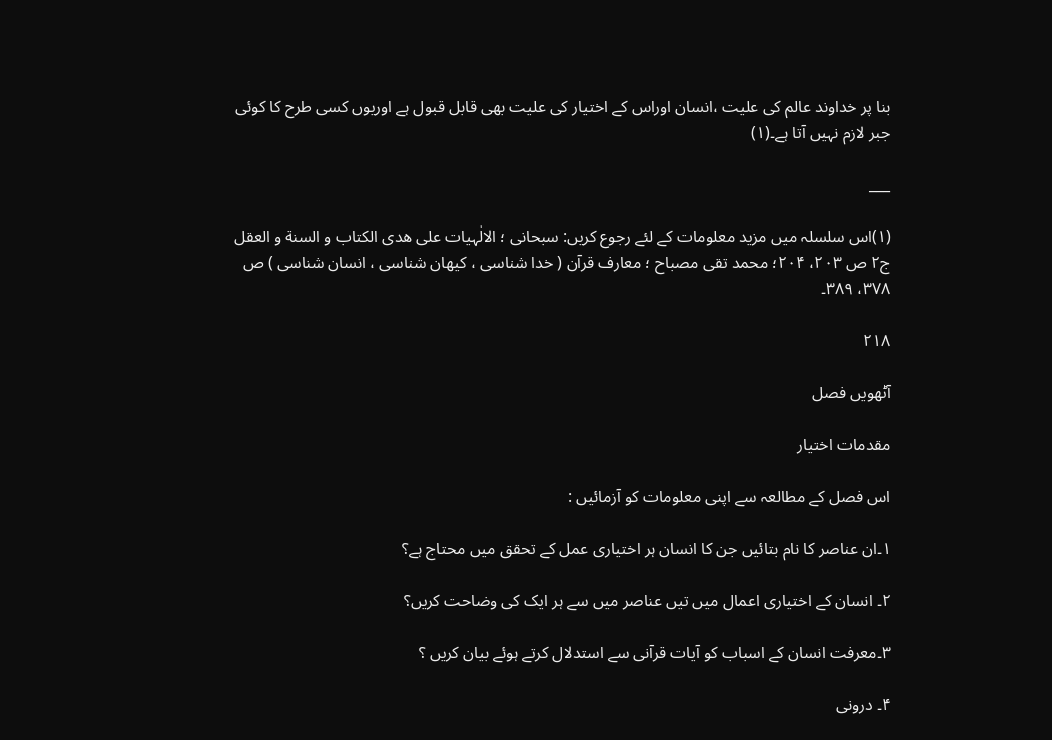بنا پر خداوند عالم کی علیت ،انسان اوراس کے اختیار کی علیت بھی قابل قبول ہے اوریوں کسی طرح کا کوئی جبر لازم نہیں آتا ہے۔(۱)

___

(۱)اس سلسلہ میں مزید معلومات کے لئے رجوع کریں: سبحانی ؛ الالٰہیات علی ھدی الکتاب و السنة و العقل ج۲ ص ۲۰۳، ۲۰۴؛ محمد تقی مصباح ؛ معارف قرآن ( خدا شناسی ، کیھان شناسی ، انسان شناسی ) ص ۳۷۸، ۳۸۹۔

۲۱۸

آٹھویں فصل

مقدمات اختیار

اس فصل کے مطالعہ سے اپنی معلومات کو آزمائیں :

۱۔ان عناصر کا نام بتائیں جن کا انسان ہر اختیاری عمل کے تحقق میں محتاج ہے؟

۲۔ انسان کے اختیاری اعمال میں تیں عناصر میں سے ہر ایک کی وضاحت کریں؟

۳۔معرفت انسان کے اسباب کو آیات قرآنی سے استدلال کرتے ہوئے بیان کریں ؟

۴۔ درونی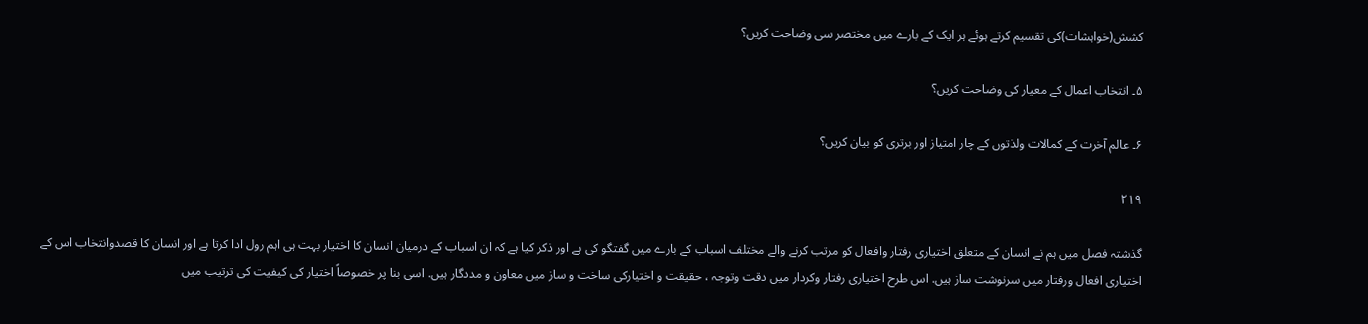کشش(خواہشات)کی تقسیم کرتے ہوئے ہر ایک کے بارے میں مختصر سی وضاحت کریں؟

۵۔ انتخاب اعمال کے معیار کی وضاحت کریں؟

۶۔ عالم آخرت کے کمالات ولذتوں کے چار امتیاز اور برتری کو بیان کریں؟

۲۱۹

گذشتہ فصل میں ہم نے انسان کے متعلق اختیاری رفتار وافعال کو مرتب کرنے والے مختلف اسباب کے بارے میں گفتگو کی ہے اور ذکر کیا ہے کہ ان اسباب کے درمیان انسان کا اختیار بہت ہی اہم رول ادا کرتا ہے اور انسان کا قصدوانتخاب اس کے اختیاری افعال ورفتار میں سرنوشت ساز ہیں. اس طرح اختیاری رفتار وکردار میں دقت وتوجہ ، حقیقت و اختیارکی ساخت و ساز میں معاون و مددگار ہیں. اسی بنا پر خصوصاً اختیار کی کیفیت کی ترتیب میں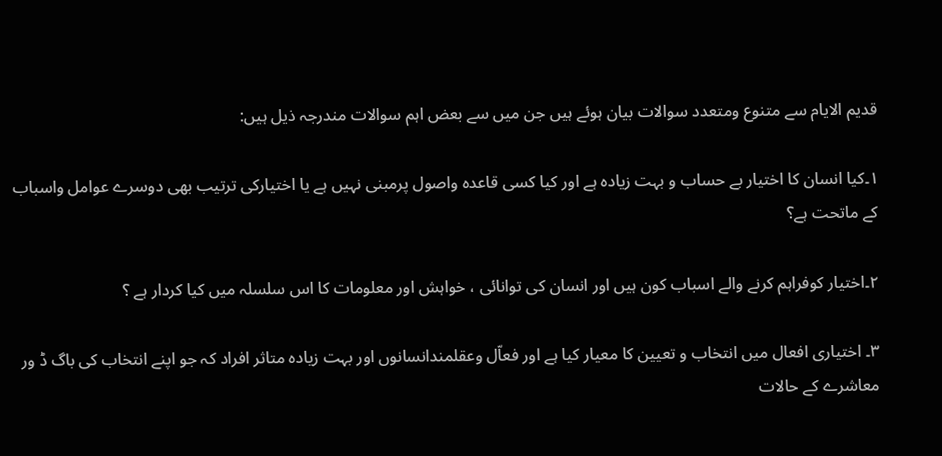قدیم الایام سے متنوع ومتعدد سوالات بیان ہوئے ہیں جن میں سے بعض اہم سوالات مندرجہ ذیل ہیں:

۱۔کیا انسان کا اختیار بے حساب و بہت زیادہ ہے اور کیا کسی قاعدہ واصول پرمبنی نہیں ہے یا اختیارکی ترتیب بھی دوسرے عوامل واسباب کے ماتحت ہے؟

۲۔اختیار کوفراہم کرنے والے اسباب کون ہیں اور انسان کی توانائی ، خواہش اور معلومات کا اس سلسلہ میں کیا کردار ہے ؟

۳۔ اختیاری افعال میں انتخاب و تعیین کا معیار کیا ہے اور فعاّل وعقلمندانسانوں اور بہت زیادہ متاثر افراد کہ جو اپنے انتخاب کی باگ ڈ ور معاشرے کے حالات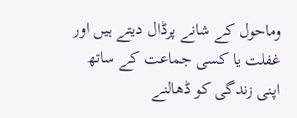وماحول کے شانے پرڈال دیتے ہیں اور غفلت یا کسی جماعت کے ساتھ اپنی زندگی کو ڈھالنے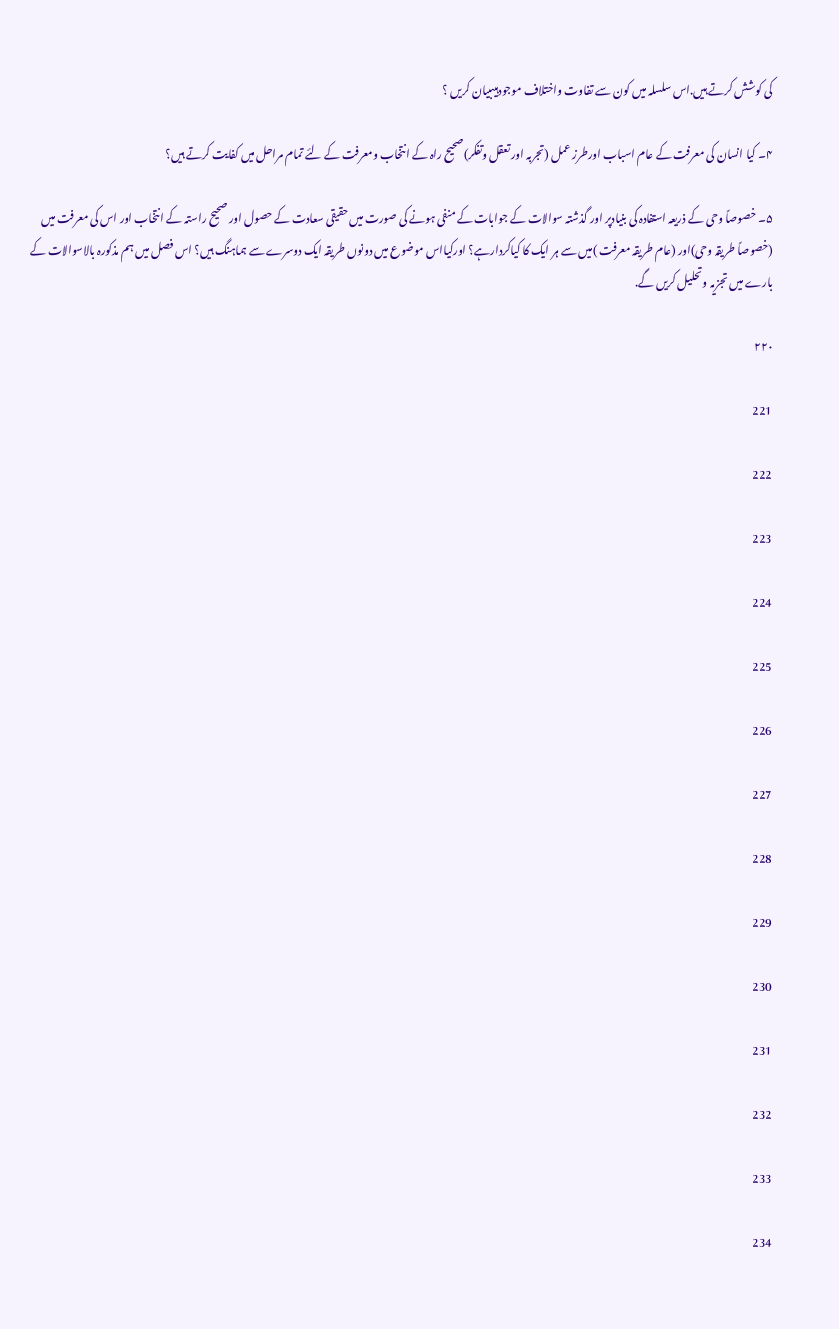کی کوشش کرتے ہیں.اس سلسلہ میں کون سے تفاوت واختلاف موجودہیںبیان کریں ؟

۴۔ کیا انسان کی معرفت کے عام اسباب اورطرز عمل (تجربہ اور تعقل وتفکر)صحیح راہ کے انتخاب ومعرفت کے لئے تمام مراحل میں کفایت کرتے ہیں؟

۵۔ خصوصاً وحی کے ذریعہ استفادہ کی بنیادپر اور گذشتہ سوالات کے جوابات کے منفی ہونے کی صورت میں حقیقی سعادت کے حصول اور صحیح راستہ کے انتخاب اور اس کی معرفت میں (خصوصاً طریقہ وحی)اور (عام طریقہ معرفت )میں سے ہر ایک کا کیاکردارہے؟ اورکیااس موضوع میں دونوں طریقہ ایک دوسرے سے ہماہنگ ہیں؟ اس فصل میں ہم مذکورہ بالاسوالات کے بارے میں تجزیہ وتحلیل کریں گے.

۲۲۰

221

222

223

224

225

226

227

228

229

230

231

232

233

234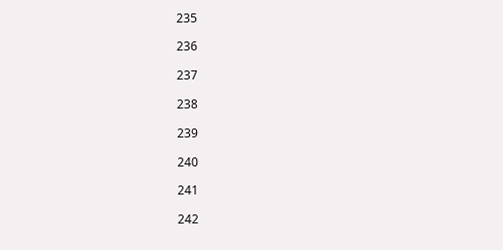235

236

237

238

239

240

241

242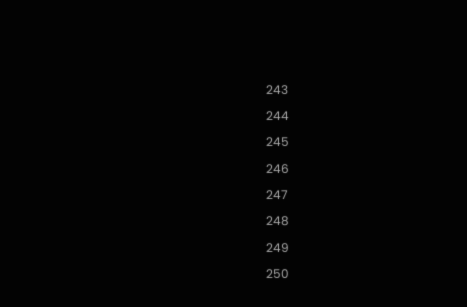243

244

245

246

247

248

249

250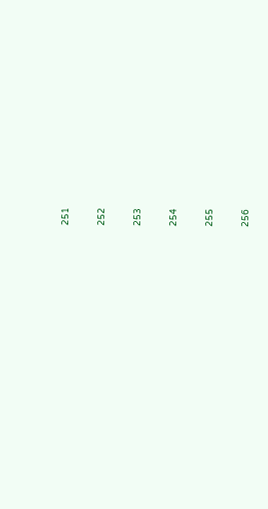251

252

253

254

255

256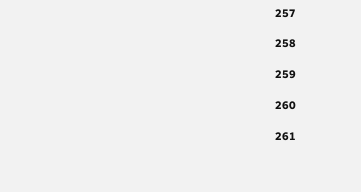257

258

259

260

261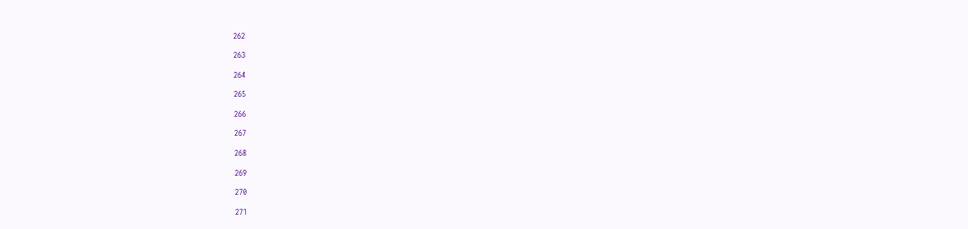262

263

264

265

266

267

268

269

270

271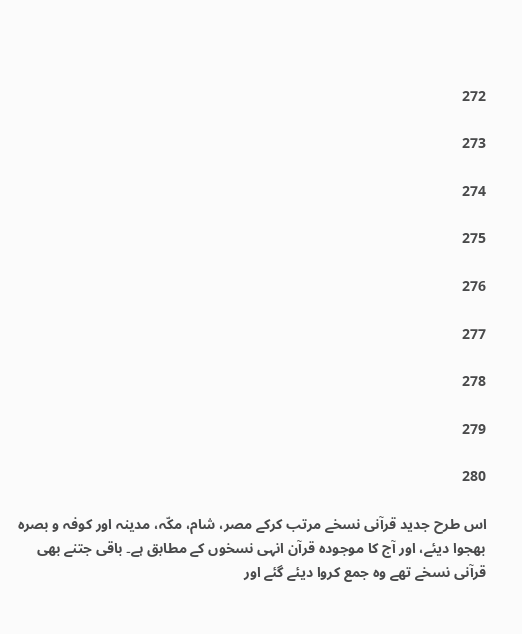272

273

274

275

276

277

278

279

280

اس طرح جدید قرآنی نسخے مرتب کرکے مصر، شام، مکّہ، مدینہ اور کوفہ و بصرہ بھجوا دیئے، اور آج کا موجودہ قرآن انہی نسخوں کے مطابق ہے۔ باقی جتنے بھی قرآنی نسخے تھے وہ جمع کروا دیئے گئے اور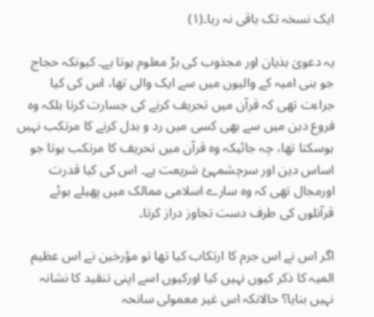ایک نسخہ تک باقی نہ رہا۔(۱)

یہ دعویٰ ہذیان اور مجذوب کی بڑ معلوم ہوتا ہے۔ کیونکہ حجاج جو بنی امیہ کے والیوں میں سے ایک والی تھا، اس کی کیا جراءت تھی کہ قرآن میں تحریف کرنے کی جسارت کرتا بلکہ وہ فروع دین میں سے بھی کسی میں رد و بدل کرنے کا مرتکب نہیں ہوسکتا تھا، چہ جائیکہ وہ قرآن میں تحریف کا مرتکب ہوتا جو اساس دین اور سرچشمہئ شریعت ہے۔ اس کی کیا قدرت اورمجال تھی کہ وہ سارے اسلامی ممالک میں پھیلے ہوئے قرآنلوں کی طرف دست تجاوز دراز کرتا۔

اگر اس نے اس جرم کا ارتکاب کیا تھا تو مؤرخین نے اس عظیم المیہ کا ذکر کیوں نہیں کیا اورکیوں اسے اپنی تنقید کا نشانہ نہیں بنایا؟ حالانکہ اس غیر معمولی سانحہ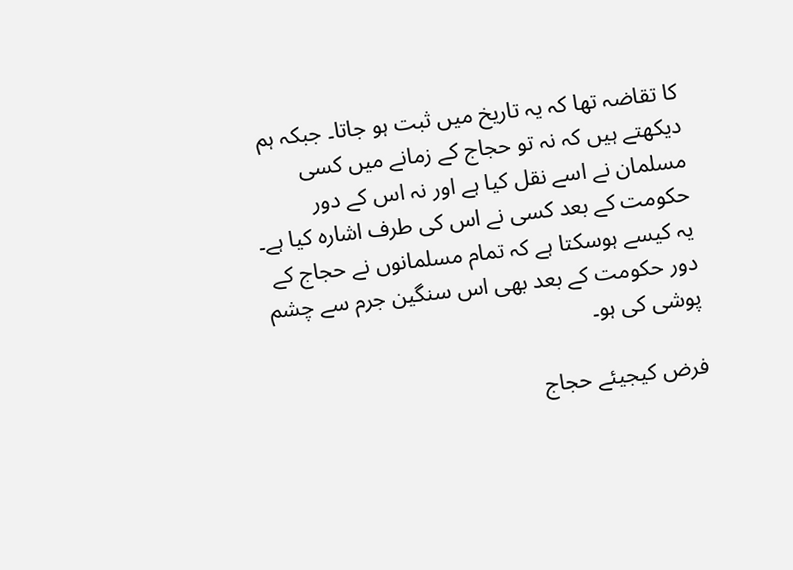کا تقاضہ تھا کہ یہ تاریخ میں ثبت ہو جاتا۔ جبکہ ہم دیکھتے ہیں کہ نہ تو حجاج کے زمانے میں کسی مسلمان نے اسے نقل کیا ہے اور نہ اس کے دور حکومت کے بعد کسی نے اس کی طرف اشارہ کیا ہے۔ یہ کیسے ہوسکتا ہے کہ تمام مسلمانوں نے حجاج کے دور حکومت کے بعد بھی اس سنگین جرم سے چشم پوشی کی ہو۔

فرض کیجیئے حجاج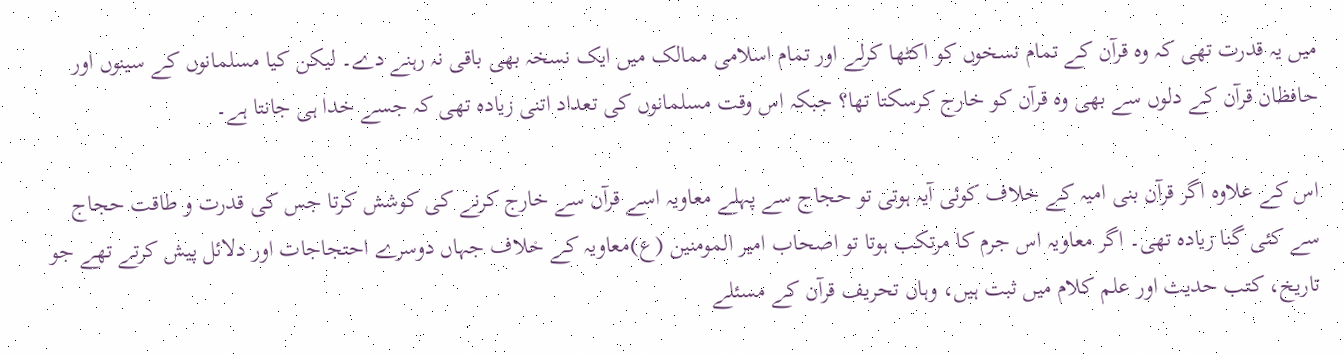میں یہ قدرت تھی کہ وہ قرآن کے تمام نسخوں کو اکٹھا کرلے اور تمام اسلامی ممالک میں ایک نسخہ بھی باقی نہ رہنے دے۔ لیکن کیا مسلمانوں کے سینوں اور حافظان قرآن کے دلوں سے بھی وہ قرآن کو خارج کرسکتا تھا؟ جبکہ اس وقت مسلمانوں کی تعداد اتنی زیادہ تھی کہ جسے خدا ہی جانتا ہے۔

اس کے علاوہ اگر قرآن بنی امیہ کے خلاف کوئی آیہ ہوتی تو حجاج سے پہلے معاویہ اسے قرآن سے خارج کرنے کی کوشش کرتا جس کی قدرت و طاقت حجاج سے کئی گنا زیادہ تھی۔ اگر معاویہ اس جرم کا مرتکب ہوتا تو اصحاب امیر المومنین (ع)معاویہ کے خلاف جہاں دوسرے احتجاجات اور دلائل پیش کرتے تھے جو تاریخ، کتب حدیث اور علم کلام میں ثبت ہیں، وہاں تحریف قرآن کے مسئلے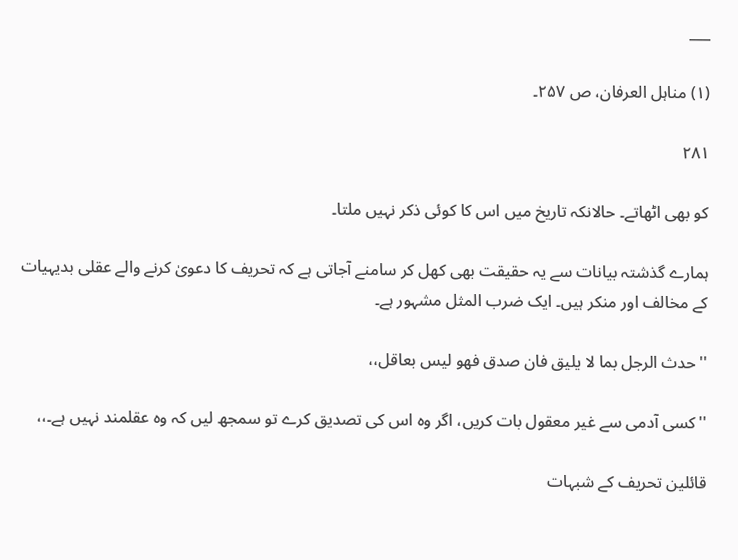___

(۱) مناہل العرفان، ص ۲۵۷۔

۲۸۱

کو بھی اٹھاتے۔ حالانکہ تاریخ میں اس کا کوئی ذکر نہیں ملتا۔

ہمارے گذشتہ بیانات سے یہ حقیقت بھی کھل کر سامنے آجاتی ہے کہ تحریف کا دعویٰ کرنے والے عقلی بدیہیات کے مخالف اور منکر ہیں۔ ایک ضرب المثل مشہور ہے۔

''حدث الرجل بما لا یلیق فان صدق فهو لیس بعاقل،،

''کسی آدمی سے غیر معقول بات کریں، اگر وہ اس کی تصدیق کرے تو سمجھ لیں کہ وہ عقلمند نہیں ہے۔،،

قائلین تحریف کے شبہات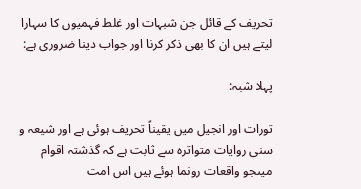تحریف کے قائل جن شبہات اور غلط فہمیوں کا سہارا لیتے ہیں ان کا بھی ذکر کرنا اور جواب دینا ضروری ہے:

پہلا شبہ:

تورات اور انجیل میں یقیناً تحریف ہوئی ہے اور شیعہ و سنی روایات متواترہ سے ثابت ہے کہ گذشتہ اقوام میںجو واقعات رونما ہوئے ہیں اس امت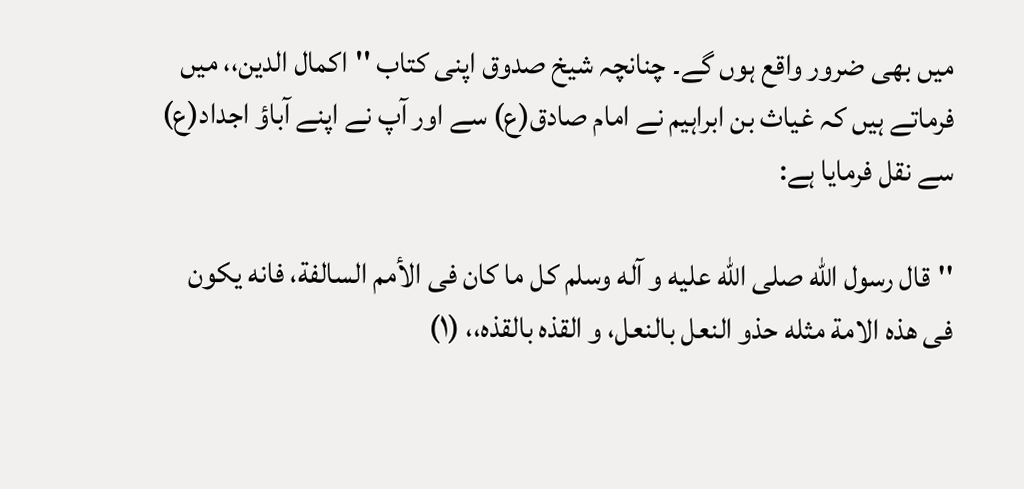میں بھی ضرور واقع ہوں گے۔ چنانچہ شیخ صدوق اپنی کتاب ''اکمال الدین،، میں فرماتے ہیں کہ غیاث بن ابراہیم نے امام صادق(ع) سے اور آپ نے اپنے آباؤ اجداد(ع) سے نقل فرمایا ہے:

''قال رسول الله صلی الله علیه و آله وسلم کل ما کان فی الأمم السالفة، فانه یکون فی هذه الامة مثله حذو النعل بالنعل، و القذه بالقذه،، (۱)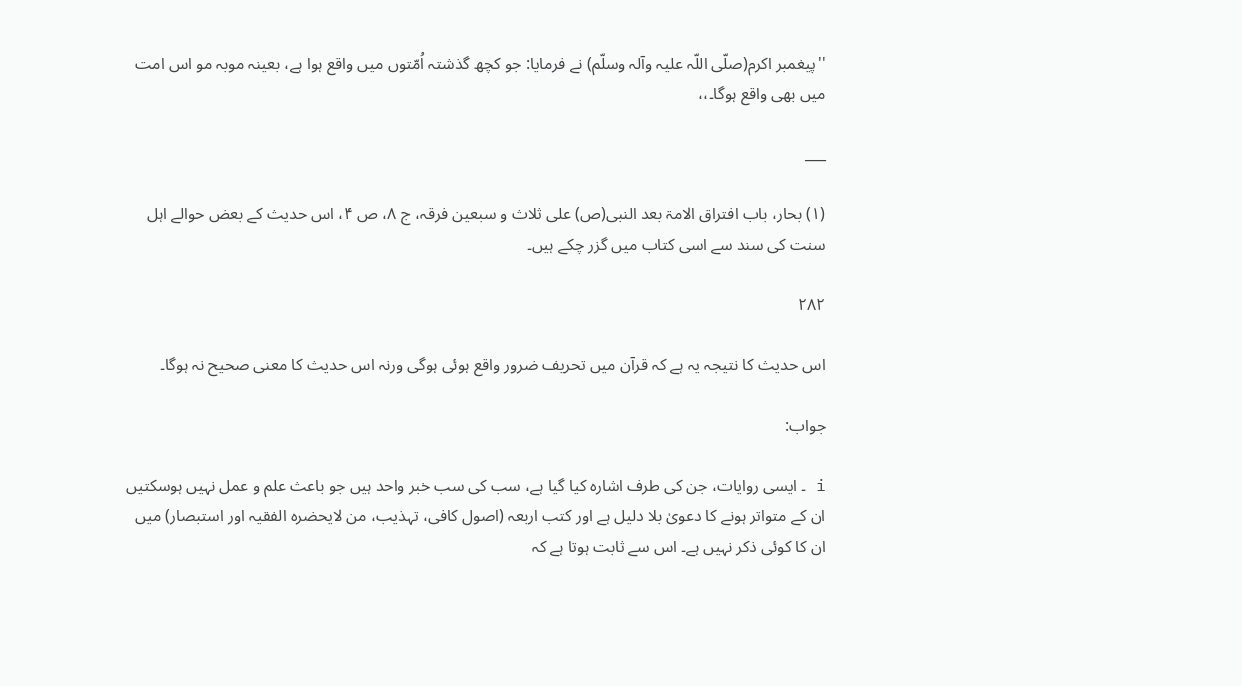''پیغمبر اکرم(صلّی اللّہ علیہ وآلہ وسلّم) نے فرمایا: جو کچھ گذشتہ اُمّتوں میں واقع ہوا ہے، بعینہ موبہ مو اس امت میں بھی واقع ہوگا۔،،

___

(۱) بحار، باب افتراق الامۃ بعد النبی(ص) علی ثلاث و سبعین فرقہ، ج ۸، ص ۴، اس حدیث کے بعض حوالے اہل سنت کی سند سے اسی کتاب میں گزر چکے ہیں۔

۲۸۲

اس حدیث کا نتیجہ یہ ہے کہ قرآن میں تحریف ضرور واقع ہوئی ہوگی ورنہ اس حدیث کا معنی صحیح نہ ہوگا۔

جواب:

i ۔ ایسی روایات، جن کی طرف اشارہ کیا گیا ہے، سب کی سب خبر واحد ہیں جو باعث علم و عمل نہیں ہوسکتیں ان کے متواتر ہونے کا دعویٰ بلا دلیل ہے اور کتب اربعہ (اصول کافی، تہذیب، من لایحضرہ الفقیہ اور استبصار) میں ان کا کوئی ذکر نہیں ہے۔ اس سے ثابت ہوتا ہے کہ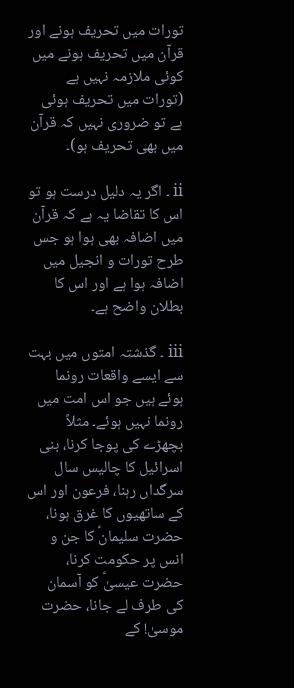تورات میں تحریف ہونے اور قرآن میں تحریف ہونے میں کوئی ملازمہ نہیں ہے (تورات میں تحریف ہوئی ہے تو ضروری نہیں کہ قرآن میں بھی تحریف ہو)۔

ii ۔ اگر یہ دلیل درست ہو تو اس کا تقاضا یہ ہے کہ قرآن میں اضافہ بھی ہوا ہو جس طرح تورات و انجیل میں اضافہ ہوا ہے اور اس کا بطلان واضح ہے۔

iii ۔ گذشتہ امتوں میں بہت سے ایسے واقعات رونما ہوئے ہیں جو اس امت میں رونما نہیں ہوئے۔ مثلاً بچھڑے کی پوجا کرنا، بنی اسرائیل کا چالیس سال سرگداں رہنا، فرعون اور اس کے ساتھیوں کا غرق ہونا، حضرت سلیمانؑ کا جن و انس پر حکومت کرنا، حضرت عیسیٰؑ کو آسمان کی طرف لے جانا، حضرت موسیٰ! کے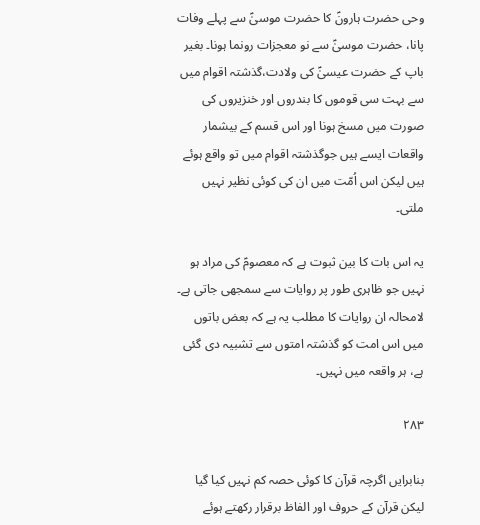وحی حضرت ہارونؑ کا حضرت موسیٰؑ سے پہلے وفات پانا، حضرت موسیٰؑ سے نو معجزات رونما ہونا۔ بغیر باپ کے حضرت عیسیٰؑ کی ولادت،گذشتہ اقوام میں سے بہت سی قوموں کا بندروں اور خنزیروں کی صورت میں مسخ ہونا اور اس قسم کے بیشمار واقعات ایسے ہیں جوگذشتہ اقوام میں تو واقع ہوئے ہیں لیکن اس اُمّت میں ان کی کوئی نظیر نہیں ملتی۔

یہ اس بات کا بین ثبوت ہے کہ معصومؑ کی مراد ہو نہیں جو ظاہری طور پر روایات سے سمجھی جاتی ہے۔ لامحالہ ان روایات کا مطلب یہ ہے کہ بعض باتوں میں اس امت کو گذشتہ امتوں سے تشبیہ دی گئی ہے، ہر واقعہ میں نہیں۔

۲۸۳

بنابرایں اگرچہ قرآن کا کوئی حصہ کم نہیں کیا گیا لیکن قرآن کے حروف اور الفاظ برقرار رکھتے ہوئے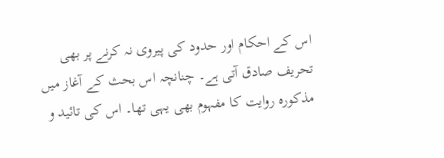اس کے احکام اور حدود کی پیروی نہ کرنے پر بھی تحریف صادق آتی ہے۔ چنانچہ اس بحث کے آغاز میں مذکورہ روایت کا مفہوم بھی یہی تھا۔ اس کی تائید و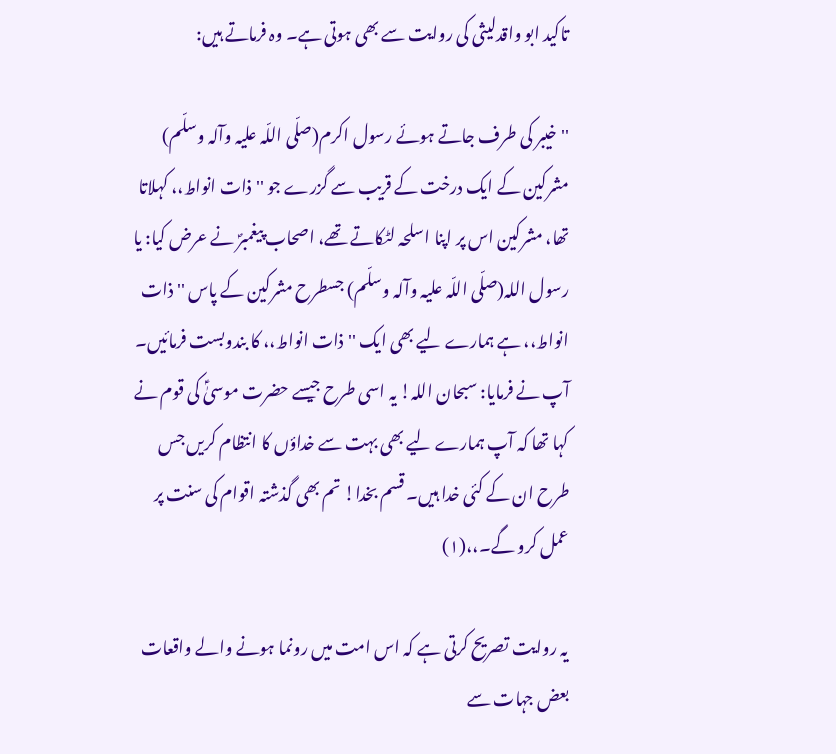تاکید ابو واقدلیثی کی روایت سے بھی ہوتی ہے۔ وہ فرماتے ہیں:

''خیبر کی طرف جاتے ہوئے رسول اکرم(صلّی اللّہ علیہ وآلہ وسلّم) مشرکین کے ایک درخت کے قریب سے گزرے جو ''ذات انواط،، کہلاتا تھا، مشرکین اس پر اپنا اسلحہ لٹکاتے تھے، اصحاب پیغمبرؐ نے عرض کیا: یا رسول اللہ(صلّی اللّہ علیہ وآلہ وسلّم) جسطرح مشرکین کے پاس ''ذات انواط،، ہے ہمارے لیے بھی ایک ''ذات انواط،، کا بندوبست فرمائیں۔ آپ نے فرمایا: سبحان اللہ! یہ اسی طرح جیسے حضرت موسیٰؑ کی قوم نے کہا تھا کہ آپ ہمارے لیے بھی بہت سے خداؤں کا انتظام کریں جس طرح ان کے کئی خدا ہیں۔ قسم بخدا! تم بھی گذشتہ اقوام کی سنت پر عمل کرو گے۔،،(۱)

یہ روایت تصریح کرتی ہے کہ اس امت میں رونما ہونے والے واقعات بعض جہات سے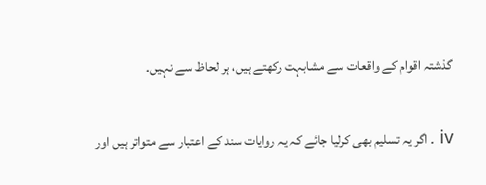گذشتہ اقوام کے واقعات سے مشابہت رکھتے ہیں، ہر لحاظ سے نہیں۔

iv ۔ اگر یہ تسلیم بھی کرلیا جائے کہ یہ روایات سند کے اعتبار سے متواتر ہیں اور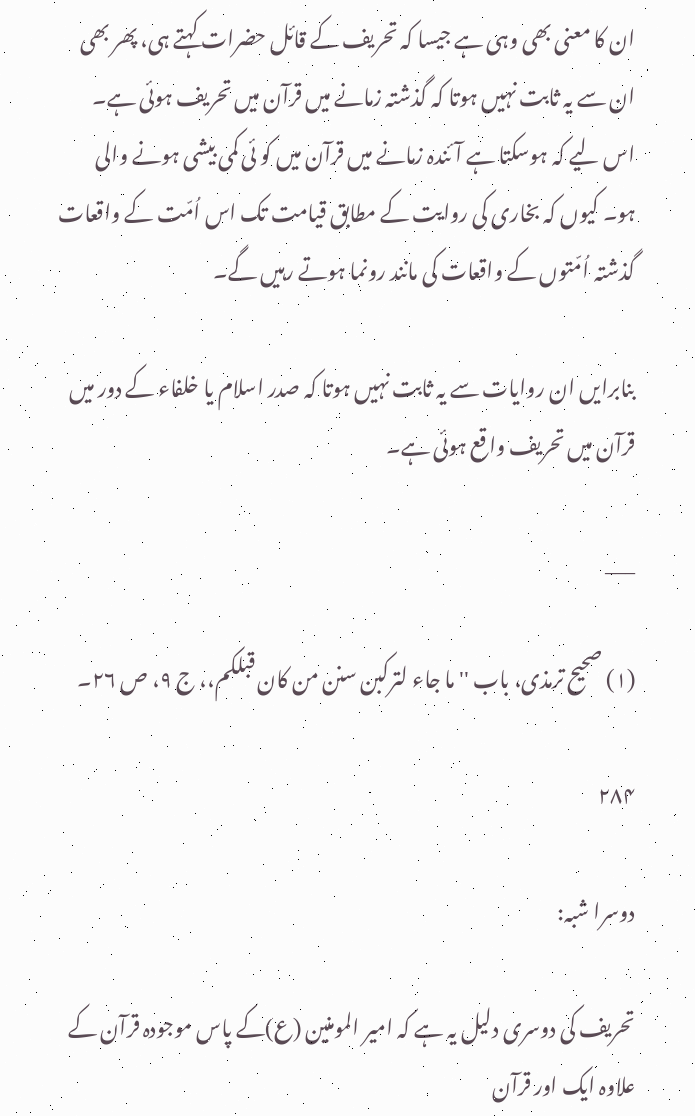ان کا معنی بھی وہی ہے جیسا کہ تحریف کے قائل حضرات کہتے ہی، پھر بھی ان سے یہ ثابت نہیں ہوتا کہ گذشتہ زمانے میں قرآن میں تحریف ہوئی ہے۔ اس لیے کہ ہوسکتا ہے آئندہ زمانے میں قرآن میں کو ئی کمی بیشی ہونے والی ہو۔ کیوں کہ بخاری کی روایت کے مطابق قیامت تک اس اُمّت کے واقعات گذشتہ اُمّتوں کے واقعات کی مانند رونما ہوتے رہیں گے۔

بنابرایں ان روایات سے یہ ثابت نہیں ہوتا کہ صدر اسلام یا خلفاء کے دور میں قرآن میں تحریف واقع ہوئی ہے۔

___

(۱) صحیح ترمذی، باب ''ما جاء لترکبن سنن من کان قبلکم،، ج ۹، ص ۲۶۔

۲۸۴

دوسرا شبہ:

تحریف کی دوسری دلیل یہ ہے کہ امیر المومنین (ع)کے پاس موجودہ قرآن کے علاوہ ایک اور قرآن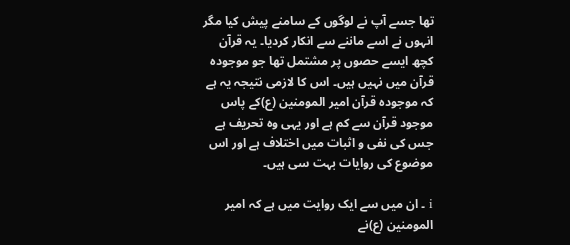تھا جسے آپ نے لوگوں کے سامنے پیش کیا مگر انہوں نے اسے ماننے سے انکار کردیا۔ یہ قرآن کچھ ایسے حصوں پر مشتمل تھا جو موجودہ قرآن میں نہیں ہیں۔ اس کا لازمی نتیجہ یہ ہے کہ موجودہ قرآن امیر المومنین (ع)کے پاس موجود قرآن سے کم ہے اور یہی وہ تحریف ہے جس کی نفی و اثبات میں اختلاف ہے اور اس موضوع کی روایات بہت سی ہیں۔

i ۔ ان میں سے ایک روایت میں ہے کہ امیر المومنین (ع)نے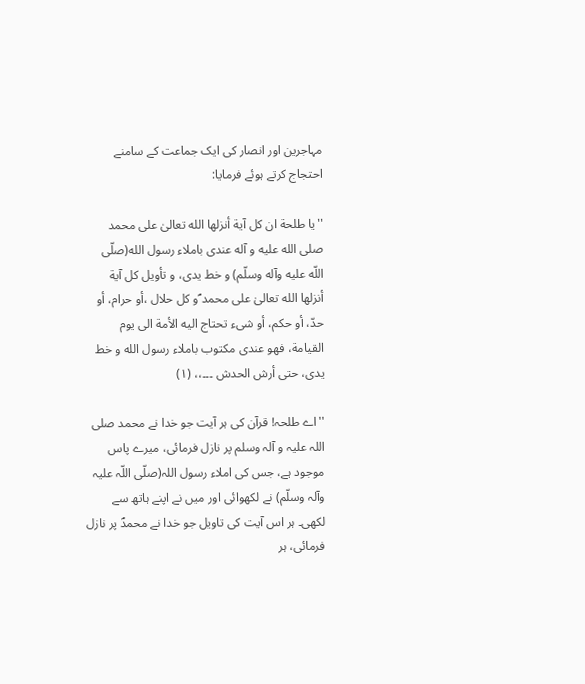مہاجرین اور انصار کی ایک جماعت کے سامنے احتجاج کرتے ہوئے فرمایا:

''یا طلحة ان کل آیة أنزلها الله تعالیٰ علی محمد صلی الله علیه و آله عندی باملاء رسول الله(صلّی اللّه علیه وآله وسلّم) و خط یدی، و تأویل کل آیة أنزلها الله تعالیٰ علی محمد ؐو کل حلال ،أو حرام، أو حدّ، أو حکم، أو شیء تحتاج الیه الأمة الی یوم القیامة، فهو عندی مکتوب باملاء رسول الله و خط یدی، حتی أرش الحدش ۔۔۔،، (۱)

''اے طلحہ! قرآن کی ہر آیت جو خدا نے محمد صلی اللہ علیہ و آلہ وسلم پر نازل فرمائی، میرے پاس موجود ہے، جس کی املاء رسول اللہ(صلّی اللّہ علیہ وآلہ وسلّم) نے لکھوائی اور میں نے اپنے ہاتھ سے لکھی۔ ہر اس آیت کی تاویل جو خدا نے محمدؐ پر نازل فرمائی، ہر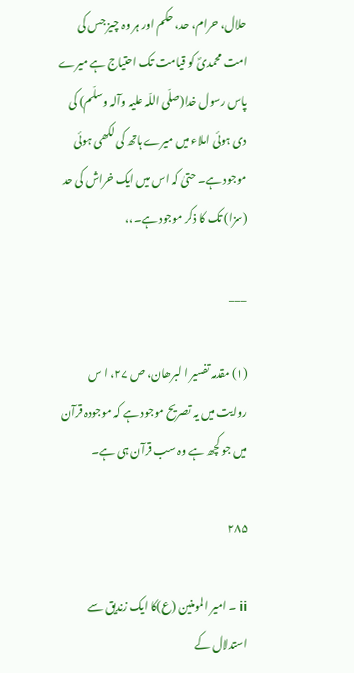حلال، حرام، حد، حکم اور ہر وہ چیز جس کی امت محمدیؐ کو قیامت تک احتیاج ہے میرے پاس رسول خدا(صلّی اللّہ علیہ وآلہ وسلّم) کی دی ہوئی املاء میں میرے ہاتھ کی لکھی ہوئی موجود ہے۔ حتیٰ کہ اس میں ایک خراش کی حد (سزا) تک کا ذکر موجود ہے۔،،

___

(۱) مقدمہ تفسیر ا لبرھان، ص ۲۷، ا س روایت میں یہ تصریح موجود ہے کہ موجودہ قرآن میں جو کچھ ہے وہ سب قرآن ہی ہے۔

۲۸۵

ii ۔ امیر المومنین (ع)کا ایک زندیق سے استدلال کے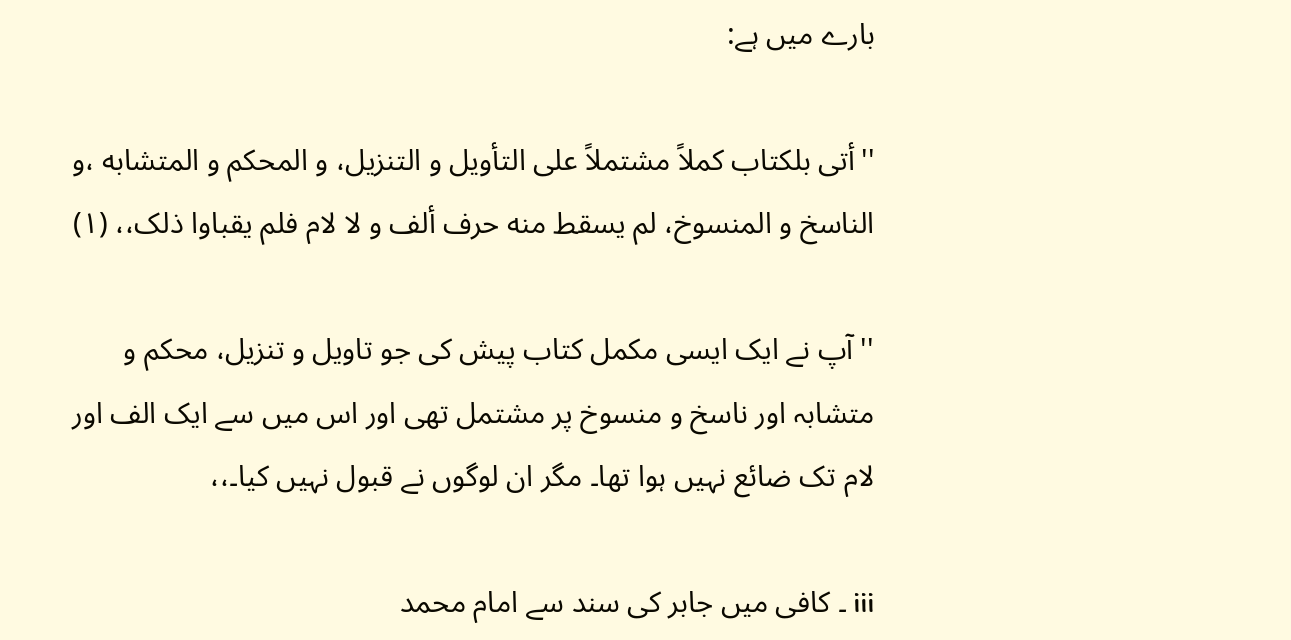بارے میں ہے:

''أتی بلکتاب کملاً مشتملاً علی التأویل و التنزیل، و المحکم و المتشابه ،و الناسخ و المنسوخ، لم یسقط منه حرف ألف و لا لام فلم یقباوا ذلک،، (۱)

''آپ نے ایک ایسی مکمل کتاب پیش کی جو تاویل و تنزیل، محکم و متشابہ اور ناسخ و منسوخ پر مشتمل تھی اور اس میں سے ایک الف اور لام تک ضائع نہیں ہوا تھا۔ مگر ان لوگوں نے قبول نہیں کیا۔،،

iii ۔ کافی میں جابر کی سند سے امام محمد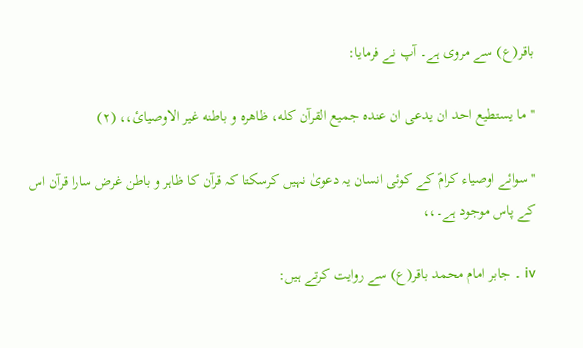باقر(ع) سے مروی ہے۔ آپ نے فرمایا:

''ما یستطیع احد ان یدعی ان عنده جمیع القرآن کله، ظاهره و باطنه غیر الاوصیائ،، (۲)

''سوائے اوصیاء کرامؑ کے کوئی انسان یہ دعویٰ نہیں کرسکتا کہ قرآن کا ظاہر و باطن غرض سارا قرآن اس کے پاس موجود ہے۔،،

iv ۔ جابر امام محمد باقر(ع) سے روایت کرتے ہیں: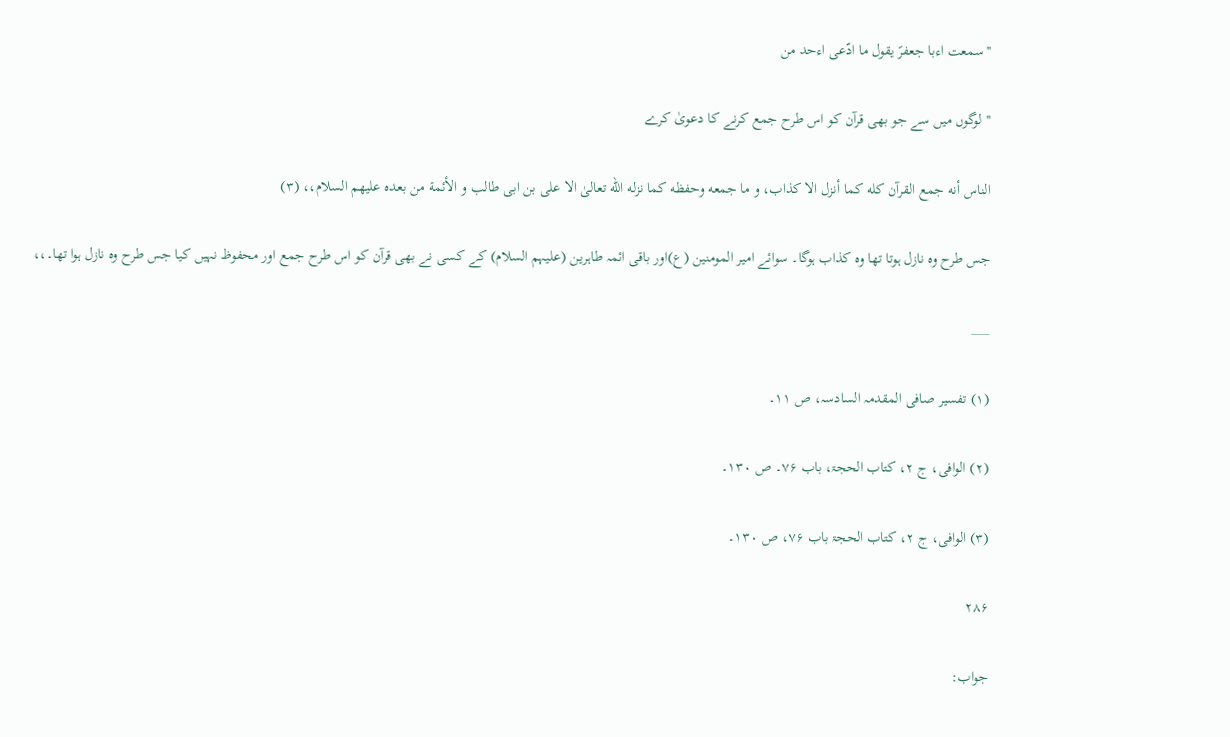''سمعت اءبا جعفرؑ یقول ما ادّعی اءحد من

''لوگوں میں سے جو بھی قرآن کو اس طرح جمع کرنے کا دعویٰ کرے

الناس أنه جمع القرآن کله کما أنزل الا کذاب، و ما جمعه وحفظه کما نزله الله تعالیٰ الا علی بن ابی طالب و الأئمة من بعده علیهم السلام،، (۳)

جس طرح وہ نازل ہوتا تھا وہ کذاب ہوگا۔ سوائے امیر المومنین (ع)اور باقی ائمہ طاہرین (علیہم السلام) کے کسی نے بھی قرآن کو اس طرح جمع اور محفوظ نہیں کیا جس طرح وہ نازل ہوا تھا۔،،

___

(۱) تفسیر صافی المقدمہ السادسہ، ص ۱۱۔

(۲) الوافی، ج ۲، کتاب الحجۃ، باب ۷۶۔ ص ۱۳۰۔

(۳) الوافی، ج ۲، کتاب الحجۃ باب ۷۶، ص ۱۳۰۔

۲۸۶

جواب: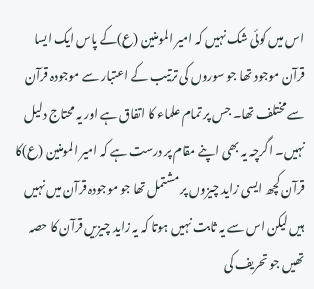اس میں کوئی شک نہیں کہ امیر المومنین (ع)کے پاس ایک ایسا قرآن موجود تھا جو سوروں کی ترتیب کے اعتبار سے موجودہ قرآن سے مختلف تھا۔ جس پر تمام علماء کا اتفاق ہے اور یہ محتاج دلیل نہیں۔ اگرچہ یہ بھی اپنے مقام پر درست ہے کہ امیر المومنین (ع)کا قرآن کچھ ایسی زاید چیزوں پر مشتمل تھا جو موجودہ قرآن میں نہیں ہیں لیکن اس سے یہ ثابت نہیں ہوتا کہ یہ زاید چیزیں قرآن کا حصہ تھیں جو تحریف کی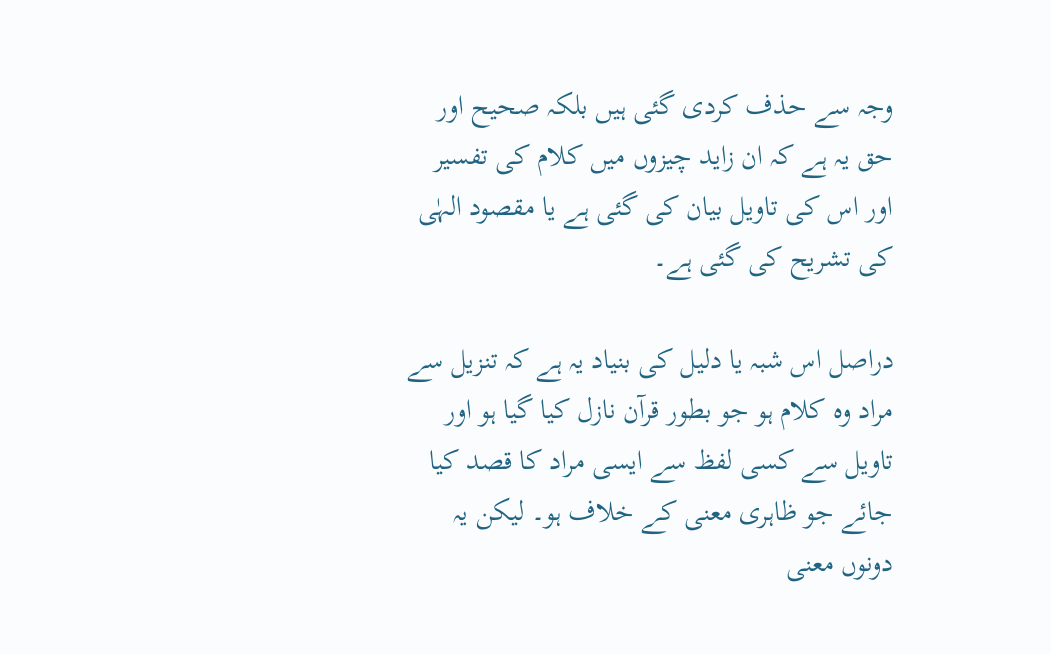وجہ سے حذف کردی گئی ہیں بلکہ صحیح اور حق یہ ہے کہ ان زاید چیزوں میں کلام کی تفسیر اور اس کی تاویل بیان کی گئی ہے یا مقصود الہٰی کی تشریح کی گئی ہے۔

دراصل اس شبہ یا دلیل کی بنیاد یہ ہے کہ تنزیل سے مراد وہ کلام ہو جو بطور قرآن نازل کیا گیا ہو اور تاویل سے کسی لفظ سے ایسی مراد کا قصد کیا جائے جو ظاہری معنی کے خلاف ہو۔ لیکن یہ دونوں معنی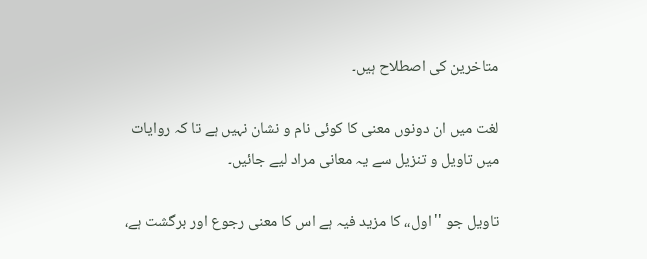متاخرین کی اصطلاح ہیں۔

لغت میں ان دونوں معنی کا کوئی نام و نشان نہیں ہے تا کہ روایات میں تاویل و تنزیل سے یہ معانی مراد لیے جائیں۔

تاویل جو ''اول،، کا مزید فیہ ہے اس کا معنی رجوع اور برگشت ہے،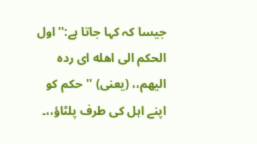جیسا کہ کہا جاتا ہے:''اول الحکم الی اهله ای رده الیهم،، (یعنی) ''حکم کو اپنے اہل کی طرف پلٹاؤ،،۔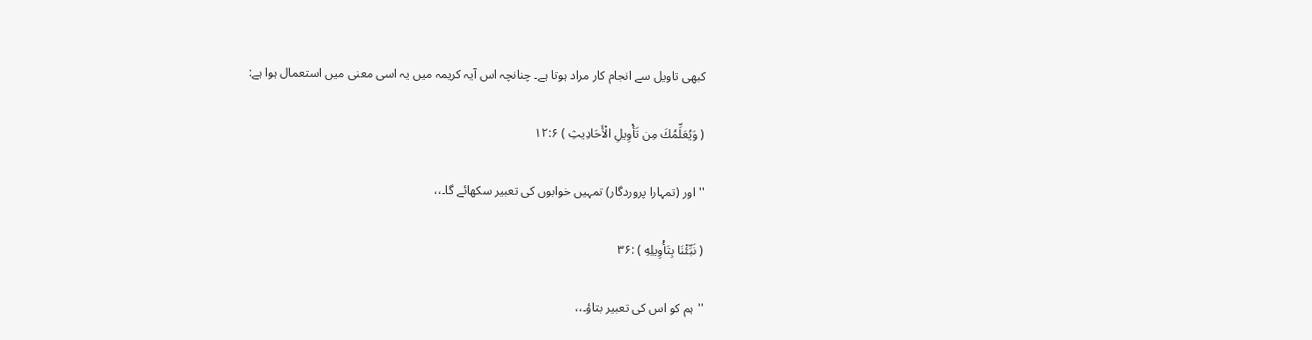کبھی تاویل سے انجام کار مراد ہوتا ہے۔ چنانچہ اس آیہ کریمہ میں یہ اسی معنی میں استعمال ہوا ہے:

( وَيُعَلِّمُكَ مِن تَأْوِيلِ الْأَحَادِيثِ ) ۱۲:۶

''اور (تمہارا پروردگار) تمہیں خوابوں کی تعبیر سکھائے گا۔،،

( نَبِّئْنَا بِتَأْوِيلِهِ ) :۳۶

''ہم کو اس کی تعبیر بتاؤ۔،،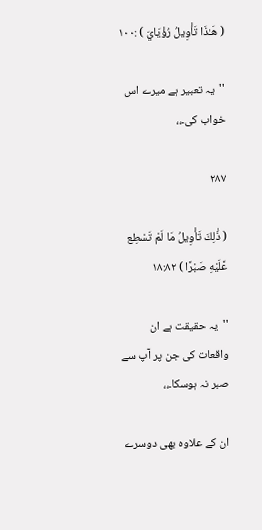( هَـٰذَا تَأْوِيلُ رُؤْيَايَ ) :۱۰۰

''یہ تعبیر ہے میرے اس خواب کی۔،،

۲۸۷

( ذَٰلِكَ تَأْوِيلُ مَا لَمْ تَسْطِع عَّلَيْهِ صَبْرًا ) ۱۸:۸۲

''یہ حقیقت ہے ان واقعات کی جن پر آپ سے صبر نہ ہوسکا۔،،

ان کے علاوہ بھی دوسرے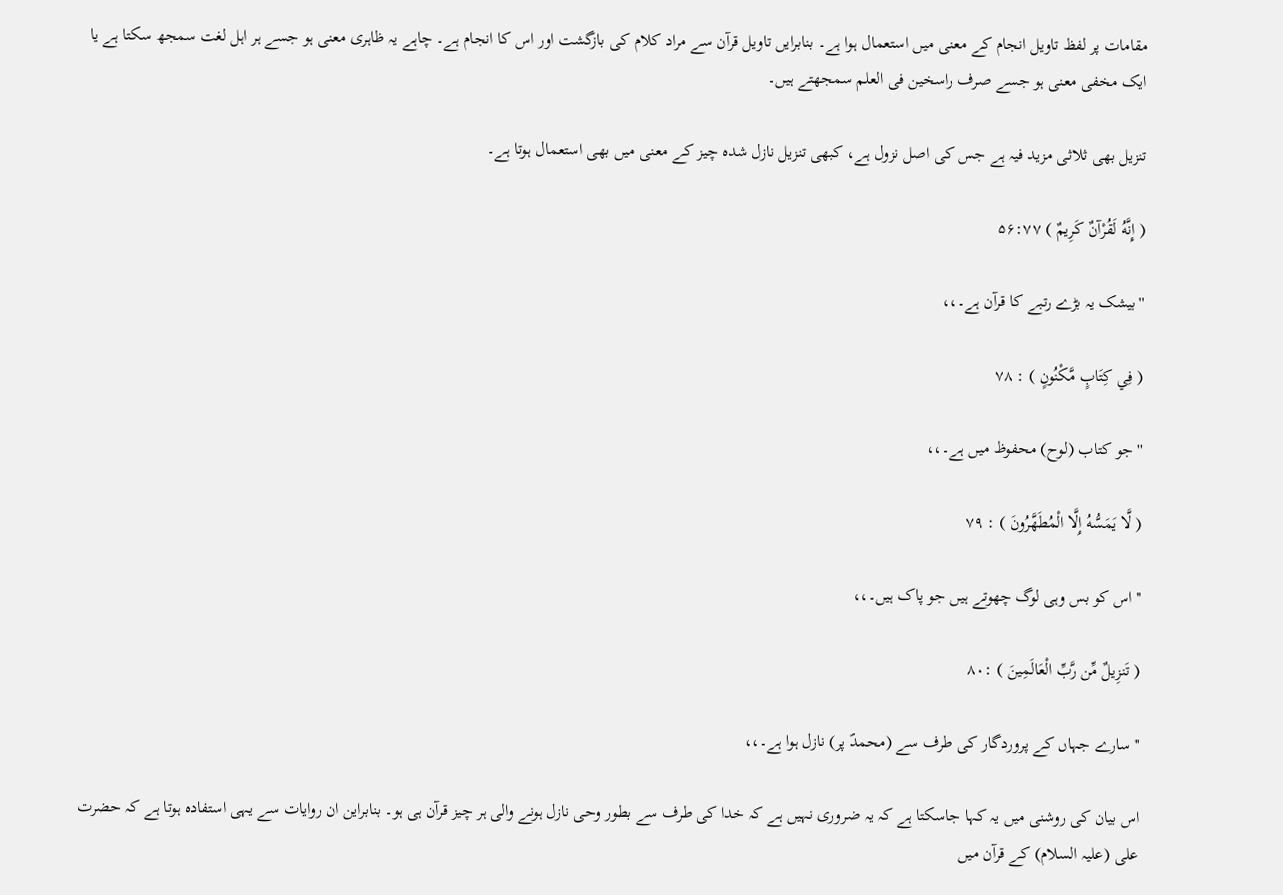مقامات پر لفظ تاویل انجام کے معنی میں استعمال ہوا ہے۔ بنابرایں تاویل قرآن سے مراد کلام کی بازگشت اور اس کا انجام ہے۔ چاہے یہ ظاہری معنی ہو جسے ہر اہل لغت سمجھ سکتا ہے یا ایک مخفی معنی ہو جسے صرف راسخین فی العلم سمجھتے ہیں۔

تنزیل بھی ثلاثی مزید فیہ ہے جس کی اصل نزول ہے، کبھی تنزیل نازل شدہ چیز کے معنی میں بھی استعمال ہوتا ہے۔

( إِنَّهُ لَقُرْآنٌ كَرِيمٌ ) ۵۶:۷۷

''بیشک یہ بڑے رتبے کا قرآن ہے۔،،

( فِي كِتَابٍ مَّكْنُونٍ ) : ۷۸

''جو کتاب (لوح) محفوظ میں ہے۔،،

( لَّا يَمَسُّهُ إِلَّا الْمُطَهَّرُونَ ) : ۷۹

''اس کو بس وہی لوگ چھوتے ہیں جو پاک ہیں۔،،

( تَنزِيلٌ مِّن رَّبِّ الْعَالَمِينَ ) :۸۰

''سارے جہاں کے پروردگار کی طرف سے (محمدؐ پر) نازل ہوا ہے۔،،

اس بیان کی روشنی میں یہ کہا جاسکتا ہے کہ یہ ضروری نہیں ہے کہ خدا کی طرف سے بطور وحی نازل ہونے والی ہر چیز قرآن ہی ہو۔ بنابراین ان روایات سے یہی استفادہ ہوتا ہے کہ حضرت علی (علیہ السلام) کے قرآن میں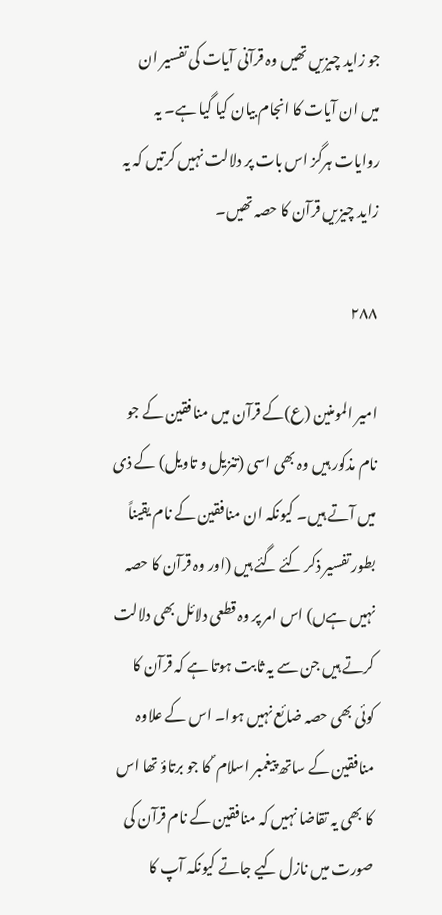جو زاید چیزیں تھیں وہ قرآنی آیات کی تفسیر ان میں ان آیات کا انجام بیان کیا گیا ہے۔ یہ روایات ہرگز اس بات پر دلالت نہیں کرتیں کہ یہ زاید چیزیں قرآن کا حصہ تھیں۔

۲۸۸

امیر المومنین (ع)کے قرآن میں منافقین کے جو نام مذکور ہیں وہ بھی اسی (تنزیل و تاویل) کے ذی میں آتے ہیں۔ کیونکہ ان منافقین کے نام یقیناً بطور تفسیر ذکر کئے گئے ہیں (اور وہ قرآن کا حصہ نہیں ہےں) اس امر پر وہ قطعی دلائل بھی دلالت کرتے ہیں جن سے یہ ثابت ہوتا ہے کہ قرآن کا کوئی بھی حصہ ضائع نہیں ہوا۔ اس کے علاوہ منافقین کے ساتھ پیغمبر اسلام ؐ کا جو برتاؤ تھا اس کا بھی یہ تقاضا نہیں کہ منافقین کے نام قرآن کی صورت میں نازل کیے جاتے کیونکہ آپ کا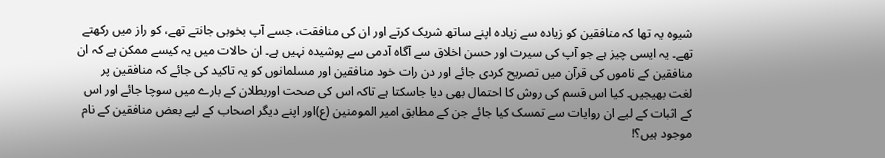شیوہ یہ تھا کہ منافقین کو زیادہ سے زیادہ اپنے ساتھ شریک کرتے اور ان کی منافقت، جسے آپ بخوبی جانتے تھے، کو راز میں رکھتے تھے۔ یہ ایسی چیز ہے جو آپ کی سیرت اور حسن اخلاق سے آگاہ آدمی سے پوشیدہ نہیں ہے۔ ان حالات میں یہ کیسے ممکن ہے کہ ان منافقین کے ناموں کی قرآن میں تصریح کردی جائے اور دن رات خود منافقین اور مسلمانوں کو یہ تاکید کی جائے کہ منافقین پر لغت بھیجیں۔ کیا اس قسم کی روش کا احتمال بھی دیا جاسکتا ہے تاکہ اس کی صحت اوربطلان کے بارے میں سوچا جائے اور اس کے اثبات کے لیے ان روایات سے تمسک کیا جائے جن کے مطابق امیر المومنین (ع)اور اپنے دیگر اصحاب کے لیے بعض منافقین کے نام موجود ہیں؟!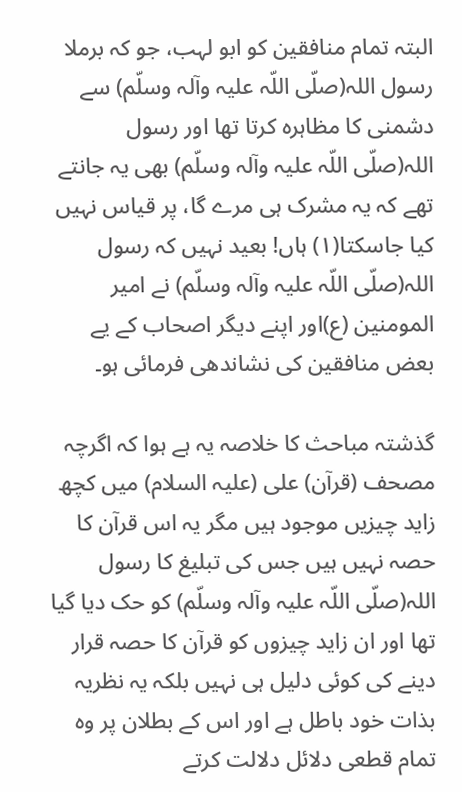البتہ تمام منافقین کو ابو لہب، جو کہ برملا رسول اللہ(صلّی اللّہ علیہ وآلہ وسلّم) سے دشمنی کا مظاہرہ کرتا تھا اور رسول اللہ(صلّی اللّہ علیہ وآلہ وسلّم) بھی یہ جانتے تھے کہ یہ مشرک ہی مرے گا، پر قیاس نہیں کیا جاسکتا(۱) ہاں! بعید نہیں کہ رسول اللہ(صلّی اللّہ علیہ وآلہ وسلّم) نے امیر المومنین (ع)اور اپنے دیگر اصحاب کے یے بعض منافقین کی نشاندھی فرمائی ہو۔

گذشتہ مباحث کا خلاصہ یہ ہے ہوا کہ اگرچہ مصحف (قرآن) علی (علیہ السلام) میں کچھ زاید چیزیں موجود ہیں مگر یہ اس قرآن کا حصہ نہیں ہیں جس کی تبلیغ کا رسول اللہ(صلّی اللّہ علیہ وآلہ وسلّم) کو حک دیا گیا تھا اور ان زاید چیزوں کو قرآن کا حصہ قرار دینے کی کوئی دلیل ہی نہیں بلکہ یہ نظریہ بذات خود باطل ہے اور اس کے بطلان پر وہ تمام قطعی دلائل دلالت کرتے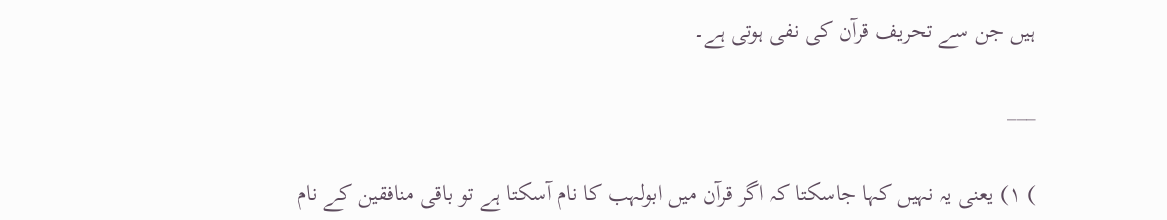ہیں جن سے تحریف قرآن کی نفی ہوتی ہے۔

___

) ۱) یعنی یہ نہیں کہا جاسکتا کہ اگر قرآن میں ابولہب کا نام آسکتا ہے تو باقی منافقین کے نام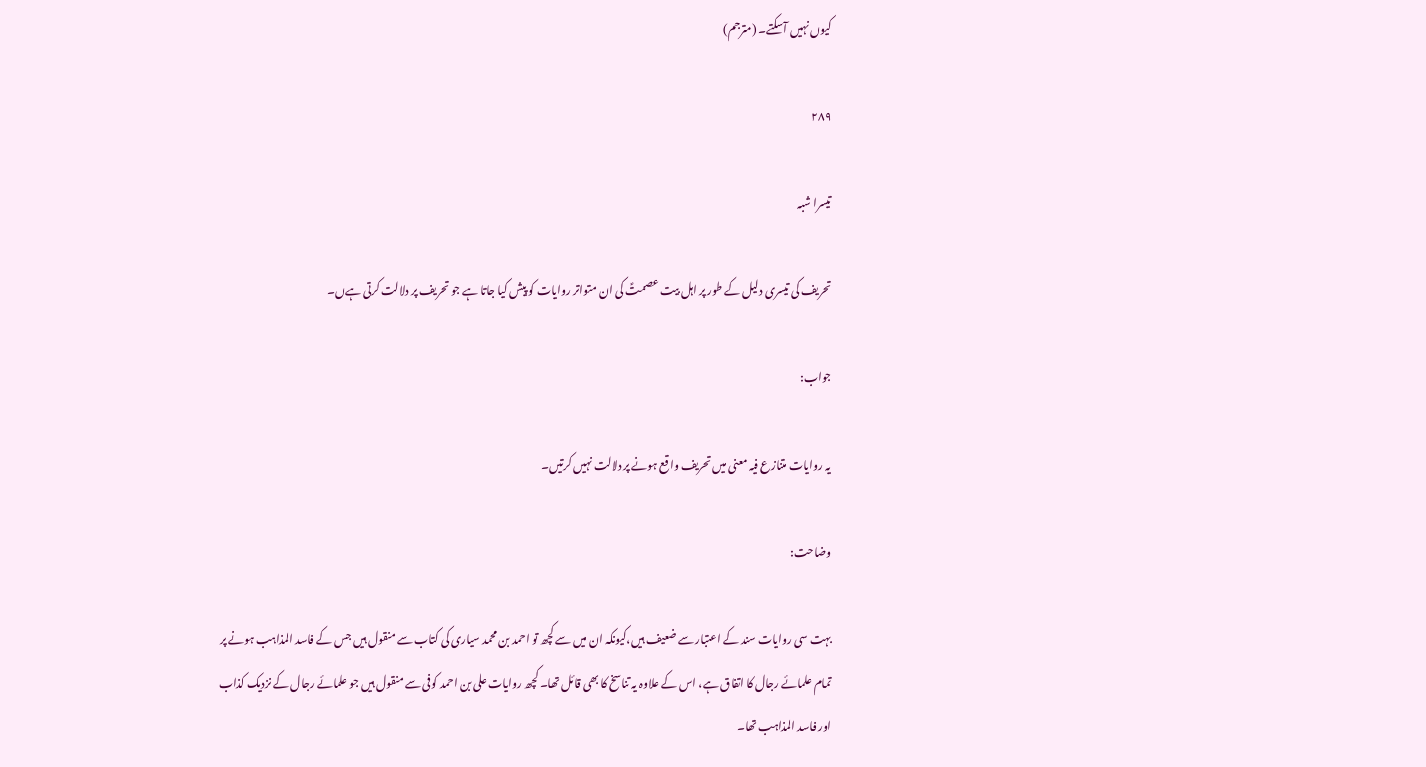کیوں نہیں آسکتے۔ (مترجم)

۲۸۹

تیسرا شبہ

تحریف کی تیسری دلیل کے طور پر اہل بیت عصمتؑ کی ان متواتر روایات کو پیش کیا جاتا ہے جو تحریف پر دلالت کرتی ہےں۔

جواب:

یہ روایات متنازع فیہ معنی میں تحریف واقع ہونے پر دلالت نہیں کرتیں۔

وضاحت:

بہت سی روایات سند کے اعتبار سے ضعیف ہیں،کیونکہ ان میں سے کچھ تو احمد بن محمد سیاری کی کتاب سے منقول ہیں جس کے فاسد المذاہب ہونے پر تمام علمائے رجال کا اتفاق ہے، اس کے علاوہ یہ تناسخ کا بھی قائل تھا۔ کچھ روایات علی بن احمد کوفی سے منقول ہیں جو علمائے رجال کے نزدیک کذاب اور فاسد المذاہب تھا۔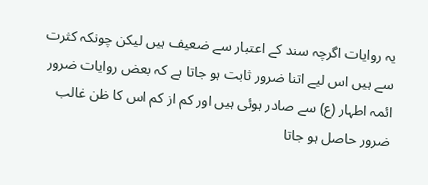یہ روایات اگرچہ سند کے اعتبار سے ضعیف ہیں لیکن چونکہ کثرت سے ہیں اس لیے اتنا ضرور ثابت ہو جاتا ہے کہ بعض روایات ضرور ائمہ اطہار (ع) سے صادر ہوئی ہیں اور کم از کم اس کا ظن غالب ضرور حاصل ہو جاتا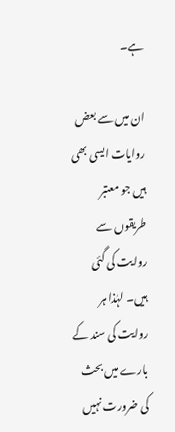ہے۔

ان میں سے بعض روایات ایسی بھی ہیں جو معتبر طریقوں سے روایت کی گئی ہیں۔ لہٰذا ہر روایت کی سند کے بارے میں بحث کی ضرورت نہیں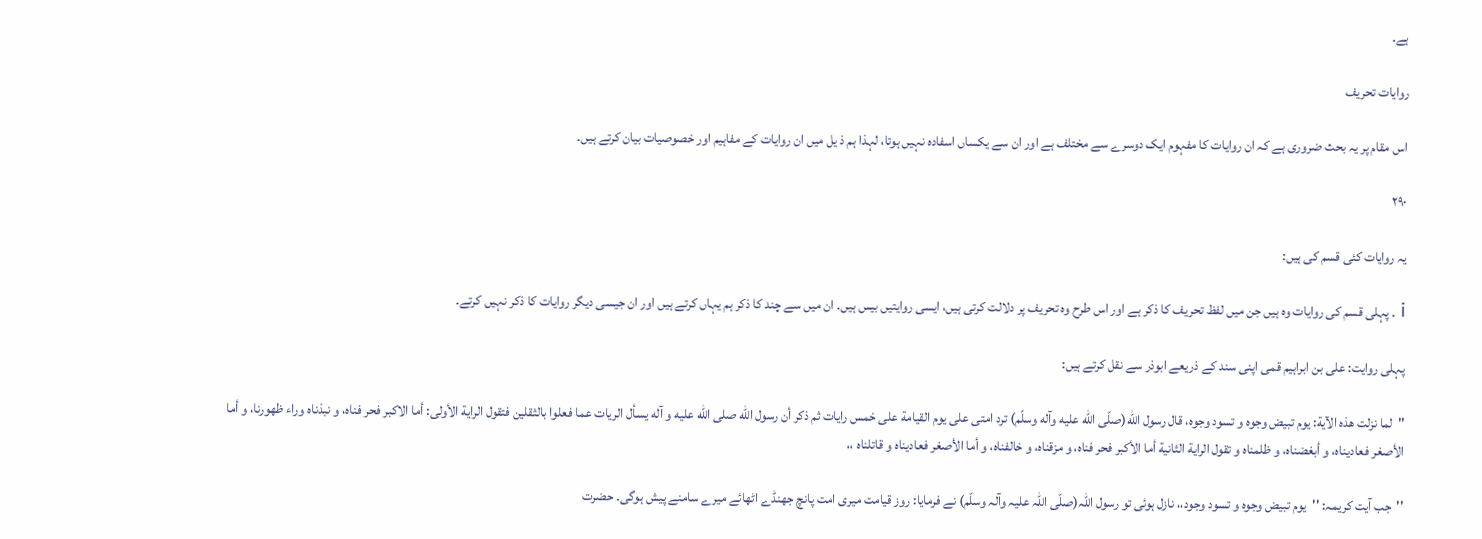ہے۔

روایات تحریف

اس مقام پر یہ بحث ضروری ہے کہ ان روایات کا مفہوم ایک دوسرے سے مختلف ہے اور ان سے یکساں اسفادہ نہیں ہوتا، لہذا ہم ذ یل میں ان روایات کے مفاہیم اور خصوصیات بیان کرتے ہیں۔

۲۹۰

یہ روایات کئی قسم کی ہیں:

i ۔ پہلی قسم کی روایات وہ ہیں جن میں لفظ تحریف کا ذکر ہے اور اس طرح وہ تحریف پر دلالت کرتی ہیں، ایسی روایتیں بیس ہیں۔ ان میں سے چند کا ذکر ہم یہاں کرتے ہیں اور ان جیسی دیگر روایات کا ذکر نہیں کرتے۔

پہلی روایت: علی بن ابراہیم قمی اپنی سند کے ذریعے ابوذر سے نقل کرتے ہیں:

''لما نزلت هذه الآیة: یوم تبیض وجوه و تسود وجوه، قال رسول الله(صلّی اللّه علیه وآله وسلّم) ترد امتی علی یوم القیامة علی خمس رایات ثم ذکر أن رسول الله صلی الله علیه و آله یسأل الریات عما فعلوا بالثقلین فتقول الرایة الأولی: أما الاکبر فحر فناه، و نبذناه وراء ظهورنا، و أما الأصغر فعادیناه، و أبغضناه، و ظلمناه و تقول الرایة الثانیة أما الأکبر فحر فناه، و مزقناه، و خالفناه، و أما الأصغر فعادیناه و قاتلناه ،،

''جب آیت کریمہ: ''یوم تبیض وجوہ و تسود وجود،، نازل ہوئی تو رسول اللہ(صلّی اللّہ علیہ وآلہ وسلّم) نے فرمایا: روز قیامت میری امت پانچ جھنڈے اٹھائے میرے سامنے پیش ہوگی۔ حضرت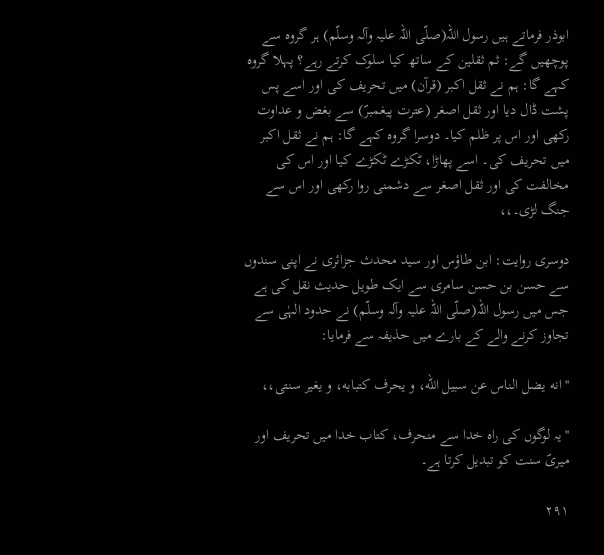ابوذر فرماتے ہیں رسول اللہ(صلّی اللّہ علیہ وآلہ وسلّم) ہر گروہ سے پوچھیں گے: ثم ثقلین کے ساتھ کیا سلوک کرتے رہے؟ پہلا گروہ کہے گا: ہم نے ثقل اکبر (قرآن) میں تحریف کی اور اسے پس پشت ڈال دیا اور ثقل اصغر (عترت پیغمبرؐ) سے بغض و عداوت رکھی اور اس پر ظلم کیا۔ دوسرا گروہ کہے گا: ہم نے ثقل اکبر میں تحریف کی۔ اسے پھاڑا، ٹکڑے ٹکڑے کیا اور اس کی مخالفت کی اور ثقل اصغر سے دشمنی روا رکھی اور اس سے جنگ لڑی۔،،

دوسری روایت: ابن طاؤس اور سید محدث جزائری نے اپنی سندوں سے حسن بن حسن سامری سے ایک طویل حدیث نقل کی ہے جس میں رسول اللہ(صلّی اللّہ علیہ وآلہ وسلّم) نے حدود الہٰی سے تجاوز کرنے والے کے بارے میں حذیفہ سے فرمایا:

''انه یضل الناس عن سبیل الله، و یحرف کتبابه، و یغیر سنتی،،

''یہ لوگوں کی راہ خدا سے منحرف، کتاب خدا میں تحریف اور میریؐ سنت کو تبدیل کرتا ہے۔

۲۹۱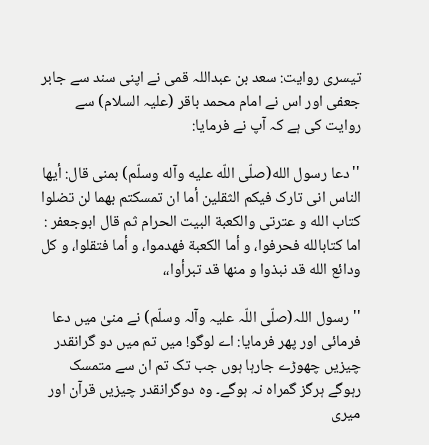تیسری روایت: سعد بن عبداللہ قمی نے اپنی سند سے جابر جعفی اور اس نے امام محمد باقر (علیہ السلام) سے روایت کی ہے کہ آپ نے فرمایا:

''دعا رسول الله(صلّی اللّه علیه وآله وسلّم) بمنی قال: أیها الناس انی تارک فیکم الثقلین أما ان تمسکتم بهما لن تضلوا کتاب الله و عترتی والکعبة البیت الحرام ثم قال ابوجعفر : اما کتابالله فحرفوا، و أما الکعبة فهدموا، و أما فتقلوا، و کل ودائع الله قد نبذوا و منها قد تبرأوا،،

''رسول اللہ(صلّی اللّہ علیہ وآلہ وسلّم) نے منیٰ میں دعا فرمائی اور پھر فرمایا: اے لوگو! میں تم میں دو گرانقدر چیزیں چھوڑے جارہا ہوں جب تک تم ان سے متمسک رہوگے ہرگز گمراہ نہ ہوگے۔ وہ دوگرانقدر چیزیں قرآن اور میری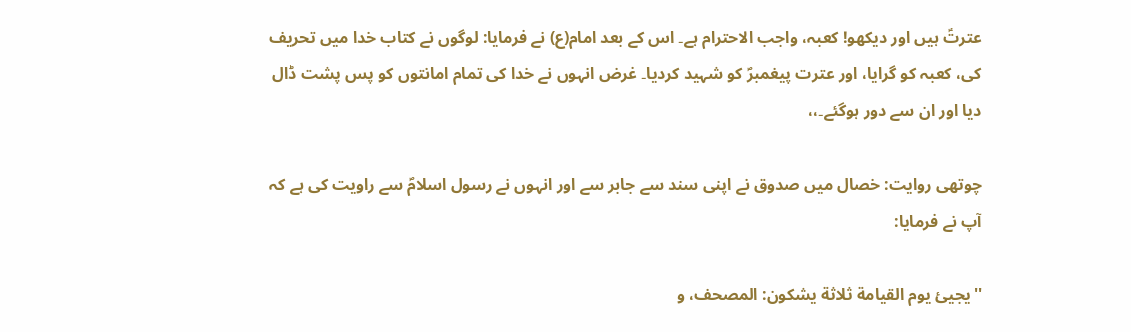عترتؑ ہیں اور دیکھو! کعبہ، واجب الاحترام ہے۔ اس کے بعد امام(ع) نے فرمایا: لوگوں نے کتاب خدا میں تحریف کی، کعبہ کو گرایا، اور عترت پیغمبرؐ کو شہید کردیا۔ غرض انہوں نے خدا کی تمام امانتوں کو پس پشت ڈال دیا اور ان سے دور ہوگئے۔،،

چوتھی روایت: خصال میں صدوق نے اپنی سند سے جابر سے اور انہوں نے رسول اسلامؐ سے راویت کی ہے کہ آپ نے فرمایا:

''یجیئ یوم القیامة ثلاثة یشکون: المصحف، و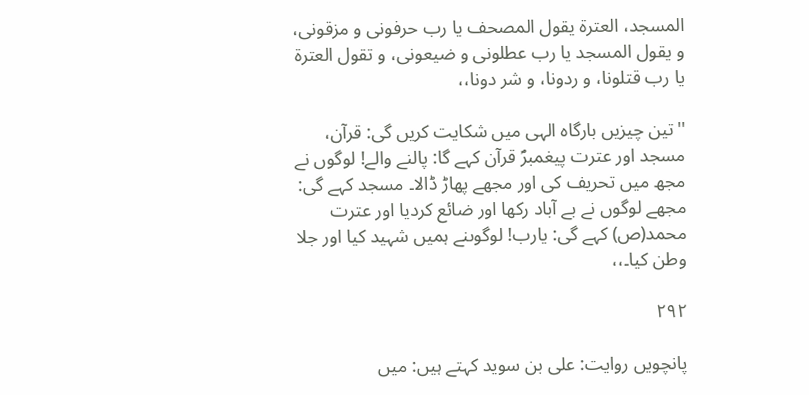المسجد، العترة یقول المصحف یا رب حرفونی و مزقونی، و یقول المسجد یا رب عطلونی و ضیعونی، و تقول العترة یا رب قتلونا، و ردونا، و شر دونا،،

''تین چیزیں بارگاہ الہی میں شکایت کریں گی: قرآن، مسجد اور عترت پیغمبرؐ قرآن کہے گا: پالنے والے! لوگوں نے مجھ میں تحریف کی اور مجھے پھاڑ ڈالا۔ مسجد کہے گی: مجھے لوگوں نے بے آباد رکھا اور ضائع کردیا اور عترت محمد(ص) کہے گی: یارب! لوگوںنے ہمیں شہید کیا اور جلا وطن کیا۔،،

۲۹۲

پانچویں روایت: علی بن سوید کہتے ہیں: میں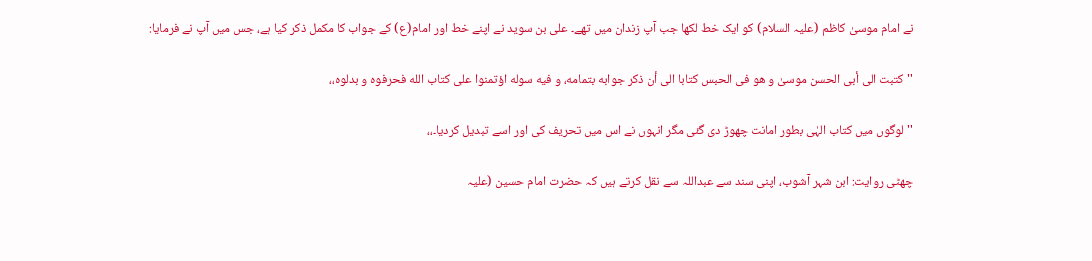نے امام موسیٰ کاظم (علیہ السلام) کو ایک خط لکھا جب آپ زندان میں تھے۔ علی بن سوید نے اپنے خط اور امام(ع) کے جواب کا مکمل ذکر کیا ہے، جس میں آپ نے فرمایا:

''کتبت الی أبی الحسن موسیٰ و هو فی الحبس کتابا الی أن ذکر جوابه بتمامه، و فیه سوله اؤتمنوا علی کتاب الله فحرفوه و بدلوه،،

''لوگوں میں کتاب الہٰی بطور امانت چھوڑ دی گئی مگر انہوں نے اس میں تحریف کی اور اسے تبدیل کردیا۔،،

چھٹی روایت: ابن شہر آشوب، اپنی سند سے عبداللہ سے نقل کرتے ہیں کہ حضرت امام حسین (علیہ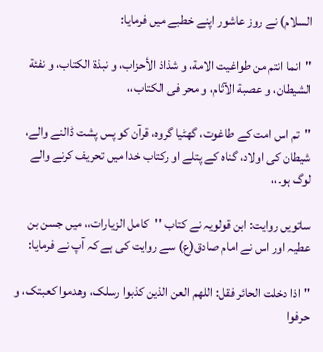السلام) نے روز عاشور اپنے خطبے میں فرمایا:

''انما انتم من طواغیت الامة، و شذاذ الأحزاب، و نبذة الکتاب، و نفئة الشیطان، و عصبة الآثام، و محر فی الکتاب،،

''تم اس امت کے طاغوت، گھٹیا گروہ، قرآن کو پس پشت ڈالنے والے، شیطان کی اولاد، گناہ کے پتلے او رکتاب خدا میں تحریف کرنے والے لوگ ہو۔،،

ساتویں روایت: ابن قولویہ نے کتاب ''کامل الزیارات،، میں جسن بن عطیہ اور اس نے امام صادق(ع) سے روایت کی ہے کہ آپ نے فرمایا:

''اذا دخلت الحائر فقل: اللهم العن الذین کذبوا رسلک، وهدموا کعبتک، و حرفوا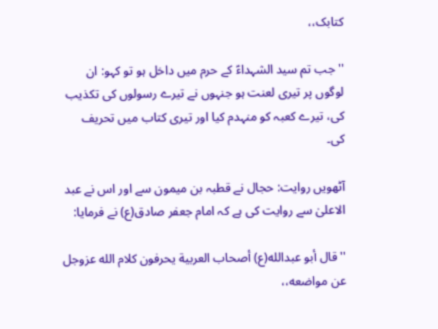کتابک،،

''جب تم سید الشہداءؑ کے حرم میں داخل ہو تو کہو: ان لوگوں پر تیری لعنت ہو جنہوں نے تیرے رسولوں کی تکذیب کی، تیرے کعبہ کو منہدم کیا اور تیری کتاب میں تحریف کی۔

آٹھویں روایت: حجال نے قطبہ بن میمون سے اور اس نے عبد الاعلیٰ سے روایت کی ہے کہ امام جعفر صادق(ع) نے فرمایا:

''قال أبو عبدالله(ع) أصحاب العربیة یحرفون کلام الله عزوجل عن مواضعه،،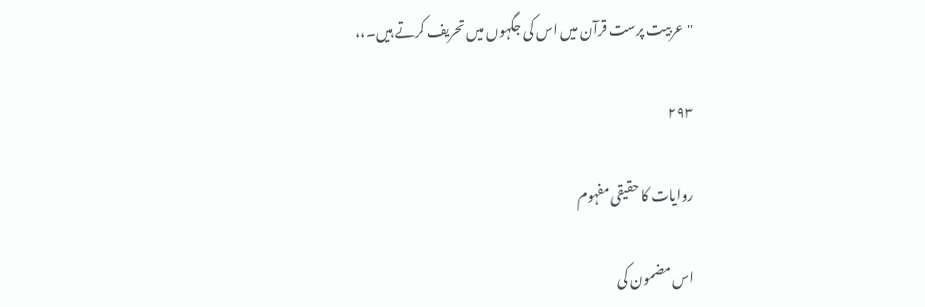''عربیت پرست قرآن میں اس کی جگہوں میں تحریف کرتے ہیں۔،،

۲۹۳

روایات کا حقیقی مفہوم

اس مضمون کی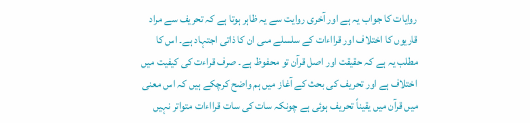روایات کا جواب یہ ہے اور آخری روایت سے یہ ظاہر ہوتا ہے کہ تحریف سے مراد قاریوں کا اختلاف اور قرااءات کے سلسلے مںی ان کا ذاتی اجتہاد ہے۔ اس کا مطلب یہ ہے کہ حقیقت اور اصل قرآن تو محفوظ ہے۔ صرف قراءت کی کیفیت میں اختلاف ہے اور تحریف کی بحث کے آغاز میں ہم واضح کرچکے ہیں کہ اس معنی میں قرآن میں یقیناً تحریف ہوئی ہے چونکہ سات کی سات قرااءات متواتر نہیں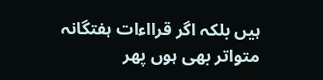ہیں بلکہ اگر قرااءات ہفتگانہ متواتر بھی ہوں پھر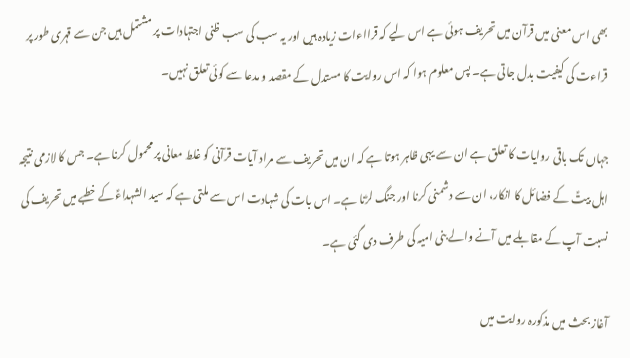بھی اس معنی میں قرآن میں تحریف ہوئی ہے اس لیے کہ قرااءات زیادہ ہیں اور یہ سب کی سب ظنی اجتہادات پر مشتمل ہیں جن سے قہری طور پر قراءت کی کیفیت بدل جاتی ہے۔ پس معلوم ہوا کہ اس روایت کا مستدل کے مقصد و مدعا سے کوئی تعلق نہیں۔

جہاں تک باقی روایات کا تعلق ہے ان سے یہی ظاہر ہوتا ہے کہ ان میں تحریف سے مراد آیات قرآنی کو غلط معانی پر محمول کرنا ہے۔ جس کا لازمی نتیجہ اہل بیتؑ کے فضائل کا انکار، ان سے دشمنی کرنا اور جنگ لڑنا ہے۔ اس بات کی شہادت اس سے ملتی ہے کہ سید الشہداءؑ کے خطبے میں تحریف کی نسبت آپ کے مقابلے میں آنے والے بنی امیہ کی طرف دی گئی ہے۔

آغاز بحث میں مذکورہ روایت میں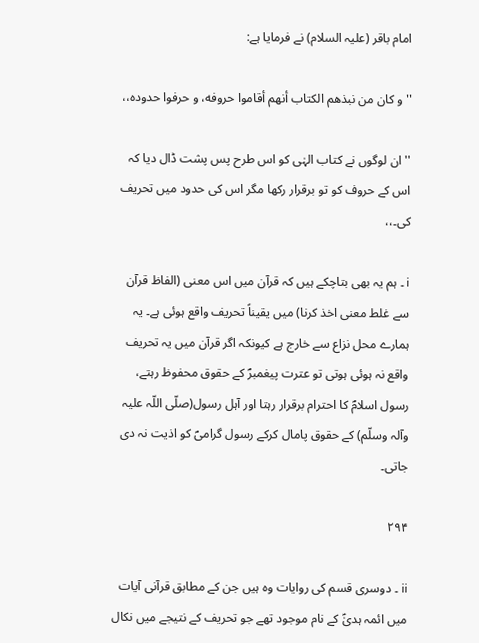امام باقر (علیہ السلام) نے فرمایا ہے:

''و کان من نبذهم الکتاب أنهم أقاموا حروفه، و حرفوا حدوده،،

''ان لوگوں نے کتاب الہٰی کو اس طرح پس پشت ڈال دیا کہ اس کے حروف کو تو برقرار رکھا مگر اس کی حدود میں تحریف کی۔،،

i ۔ ہم یہ بھی بتاچکے ہیں کہ قرآن میں اس معنی (الفاظ قرآن سے غلط معنی اخذ کرنا) میں یقیناً تحریف واقع ہوئی ہے۔ یہ ہمارے محل نزاع سے خارج ہے کیونکہ اگر قرآن میں یہ تحریف واقع نہ ہوئی ہوتی تو عترت پیغمبرؐ کے حقوق محفوظ رہتے، رسول اسلامؐ کا احترام برقرار رہتا اور آہل رسول(صلّی اللّہ علیہ وآلہ وسلّم) کے حقوق پامال کرکے رسول گرامیؐ کو اذیت نہ دی جاتی۔

۲۹۴

ii ۔ دوسری قسم کی روایات وہ ہیں جن کے مطابق قرآنی آیات میں ائمہ ہدیٰؑ کے نام موجود تھے جو تحریف کے نتیجے میں نکال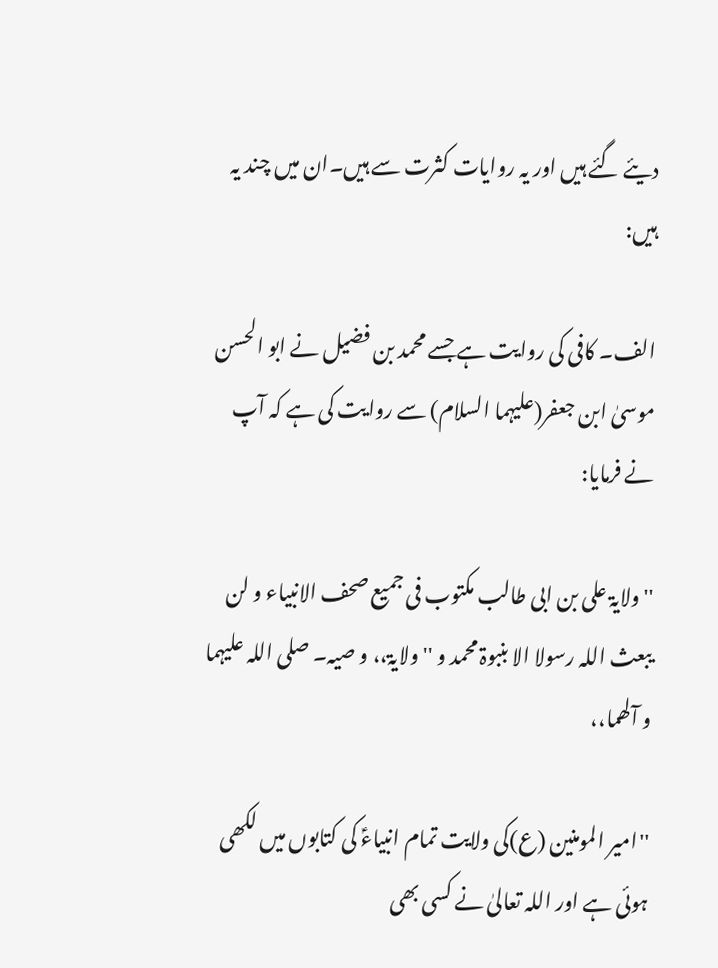دیئے گئے ہیں اور یہ روایات کثرت سے ہیں۔ان میں چند یہ ہیں:

الف۔ کافی کی روایت ہے جسے محمد بن فضیل نے ابو الحسن موسیٰ ابن جعفر(علیہما السلام) سے روایت کی ہے کہ آپ نے فرمایا:

''ولایۃ علی بن ابی طالب مکتوب فی جمیع صحف الانبیاء و لن یبعث اللہ رسولا الا بنبوۃ محمد و ''ولایۃ،، و صیہ۔ صلی اللہ علیہما و آلھما،،

''امیر المومنین (ع)کی ولایت تمام انبیاءؑ کی کتابوں میں لکھی ہوئی ہے اور اللہ تعالیٰ نے کسی بھی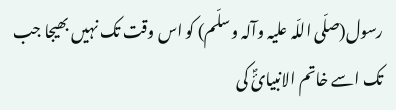رسول(صلّی اللّہ علیہ وآلہ وسلّم) کو اس وقت تک نہیں بھیجا جب تک اسے خاتم الانبیائؐ کی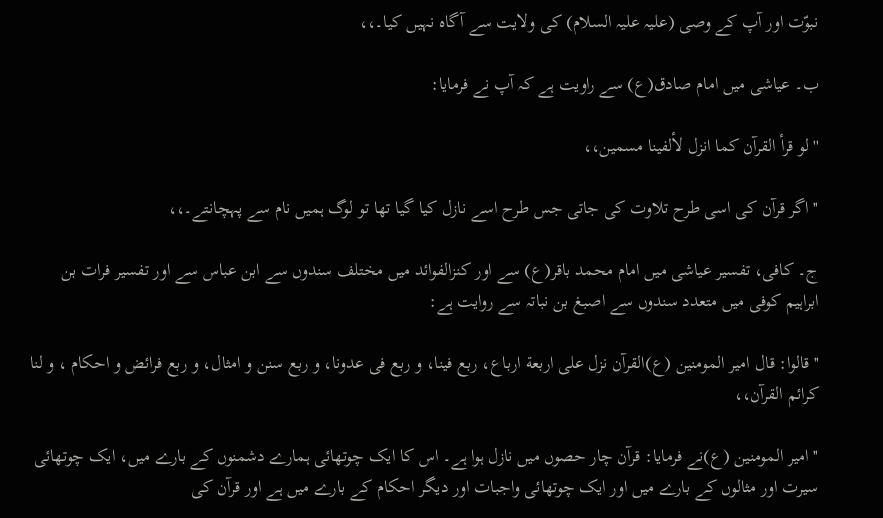نبوّت اور آپ کے وصی (علیہ علیہ السلام) کی ولایت سے آگاہ نہیں کیا۔،،

ب۔ عیاشی میں امام صادق(ع) سے راویت ہے کہ آپ نے فرمایا:

''لو قرأ القرآن کما انزل لألفینا مسمین،،

''اگر قرآن کی اسی طرح تلاوت کی جاتی جس طرح اسے نازل کیا گیا تھا تو لوگ ہمیں نام سے پہچانتے۔،،

ج۔ کافی، تفسیر عیاشی میں امام محمد باقر(ع) سے اور کنزالفوائد میں مختلف سندوں سے ابن عباس سے اور تفسیر فرات بن ابراہیم کوفی میں متعدد سندوں سے اصبغ بن نباتہ سے روایت ہے:

''قالوا: قال امیر المومنین (ع)القرآن نزل علی اربعة ارباع، ربع فینا، و ربع فی عدونا، و ربع سنن و امثال، و ربع فرائض و احکام ، و لنا کرائم القرآن،،

''امیر المومنین (ع)نے فرمایا: قرآن چار حصوں میں نازل ہوا ہے۔ اس کا ایک چوتھائی ہمارے دشمنوں کے بارے میں، ایک چوتھائی سیرت اور مثالوں کے بارے میں اور ایک چوتھائی واجبات اور دیگر احکام کے بارے میں ہے اور قرآن کی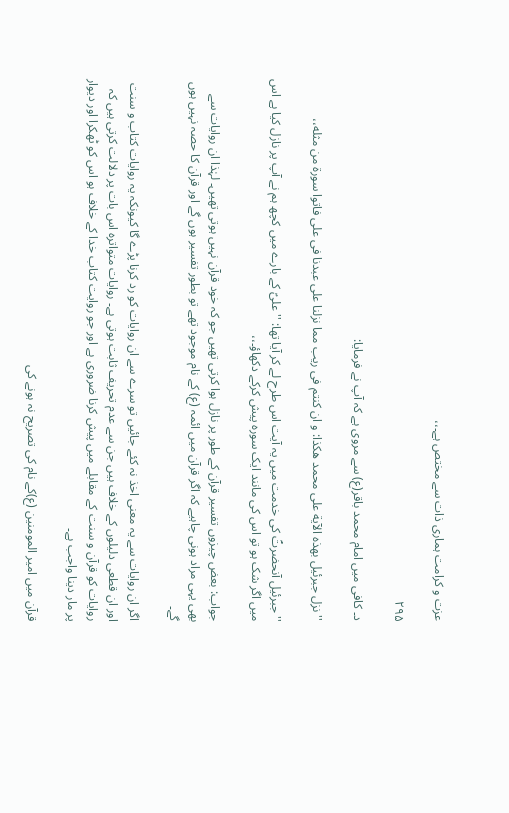عزت و کرامت ہماری ذات سے مختص ہے۔،،

۲۹۵

د۔ کافی میں امام محمد باقر(ع) سے مروی ہے کہ آپ نے فرمایا:

''نزل جبرئیل بهذه الآیة علی محمد هکذا: و ان کنتم فی ریب مما نزلنا علی عبدنا فی علی فاتوا سورة من مثله،،

''جبرئیل آنحضرتؐ کی خدمت میں یہ آیت اس طرح لے کر آیا تھا: ''علیؑ کے بارے میں کچھ ہم نے آپ پر نازل کیا ہے اس میں اگر شک ہو تو اس کی مانند ایک سورہ پیش کرکے دکھاؤ۔،،

جواب: بعض چیزوں تفسیر قرآن کے طور پر نازل ہوا کرتی تھیں جو کہ خود قرآن نہیں ہوتی تھیں۔ لہٰذا ان روایات سے بھی یہی مراد ہونی چاہیے کہ اگر قرآن میں ائمہ (ع) کے نام موجود تھے تو بطور تفسیر ہوں گے اور قرآن کا حصہ نہیں ہوں گے۔

اگر ان روایات سے یہ معنی اخذ نہ کئے جائیں تو سرے سے ان روایات کو رد کرنا پڑے گا کیونکہ یہ روایات کتاب و سنت اور ان قطعی دلیلوں کے خلاف ہیں جن سے عدم تحریف ثابت ہوتی ہے۔ روایات متواترہ اس بات پر دلالت کرتی ہیں کہ روایات کو قرآن و سنت کے مقابلے میں پیش کرنا ضروری ہے اور جو روایت کتاب خدا کے خلاف ہو اس کو ٹھکرا اور دیوار پر مار دینا واجب ہے۔

قرآن میں امیر المومنین (ع)کے نام کی تصریح نہ ہونے کی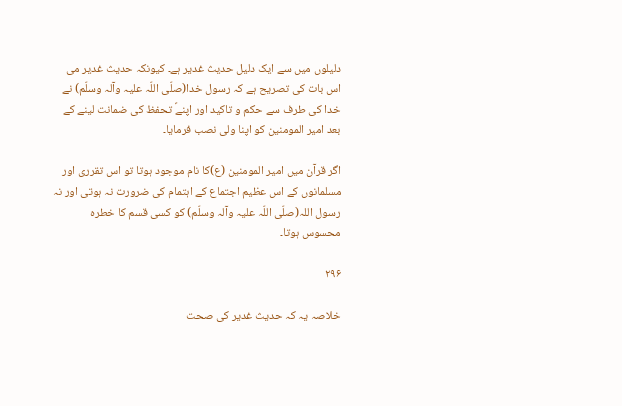دلیلوں میں سے ایک دلیل حدیث غدیر ہے۔ کیونکہ حدیث غدیر می اس بات کی تصریح ہے کہ رسول خدا(صلّی اللّہ علیہ وآلہ وسلّم) نے خدا کی طرف سے حکم و تاکید اور اپنےؐ تحفظ کی ضمانت لینے کے بعد امیر المومنین کو اپنا ولی نصب فرمایا۔

اگر قرآن میں امیر المومنین (ع)کا نام موجود ہوتا تو اس تقرری اور مسلمانوں کے اس عظیم اجتماع کے اہتمام کی ضرورت نہ ہوتی اور نہ رسول اللہ(صلّی اللّہ علیہ وآلہ وسلّم) کو کسی قسم کا خطرہ محسوس ہوتا۔

۲۹۶

خلاصہ یہ کہ حدیث غدیر کی صحت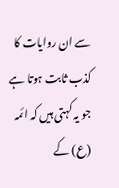سے ان روایات کا کذب ثابت ہوتا ہے جو یہ کہتی ہیں کہ ائمہ (ع) کے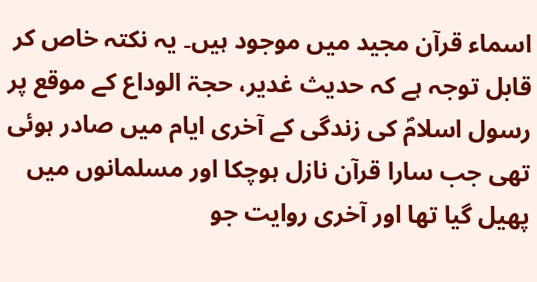اسماء قرآن مجید میں موجود ہیں۔ یہ نکتہ خاص کر قابل توجہ ہے کہ حدیث غدیر، حجۃ الوداع کے موقع پر رسول اسلامؐ کی زندگی کے آخری ایام میں صادر ہوئی تھی جب سارا قرآن نازل ہوچکا اور مسلمانوں میں پھیل گیا تھا اور آخری روایت جو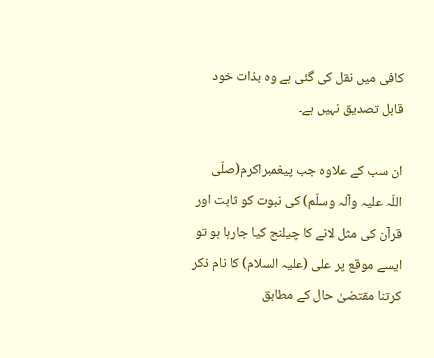کافی میں نقل کی گئی ہے وہ بذات خود قابل تصدیق نہیں ہے۔

ان سب کے علاوہ جب پیغمبراکرم(صلّی اللّہ علیہ وآلہ وسلّم) کی نبوت کو ثابت اور قرآن کی مثل لانے کا چیلنج کیا جارہا ہو تو ایسے موقع پر علی (علیہ السلام) کا نام ذکر کرتنا مقتضیٰ حال کے مطابق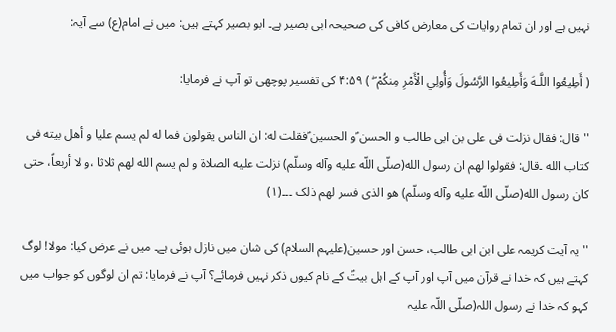نہیں ہے اور ان تمام روایات کی معارض کافی کی صحیحہ ابی بصیر ہے۔ ابو بصیر کہتے ہیں: میں نے امام(ع) سے آیہ:

( أَطِيعُوا اللَّـهَ وَأَطِيعُوا الرَّسُولَ وَأُولِي الْأَمْرِ مِنكُمْ ۖ ) ۴:۵۹ کی تفسیر پوچھی تو آپ نے فرمایا:

''قال: فقال نزلت فی علی بن ابی طالب و الحسن ؑو الحسین ؑفقلت له: ان الناس یقولون فما له لم یسم علیا و أهل بیته فی کتاب الله ۔قال: فقولوا لهم ان رسول الله(صلّی اللّه علیه وآله وسلّم) نزلت علیه الصلاة و لم یسم الله لهم ثلاثا ،و لا أربعاً، حتی کان رسول الله(صلّی اللّه علیه وآله وسلّم) هو الذی فسر لهم ذلک ۔۔۔(۱)

''یہ آیت کریمہ علی ابن ابی طالب، حسن اور حسین(علیہم السلام) کی شان میں نازل ہوئی ہے۔ میں نے عرض کیا: مولا! لوگ کہتے ہیں کہ خدا نے قرآن میں آپ اور آپ کے اہل بیتؑ کے نام کیوں ذکر نہیں فرمائے؟ آپ نے فرمایا: تم ان لوگوں کو جواب میں کہو کہ خدا نے رسول اللہ(صلّی اللّہ علیہ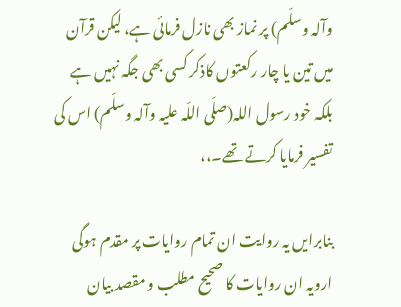وآلہ وسلّم) پر نماز بھی نازل فرمائی ہے، لیکن قرآن میں تین یا چار رکعتوں کاذکر کسی بھی جگہ نہیں ہے بلکہ خود رسول اللہ(صلّی اللّہ علیہ وآلہ وسلّم) اس کی تفسیر فرمایا کرتے تھے۔،،

بنابرایں یہ روایت ان تمام روایات پر مقدم ہوگی ارویہ ان روایات کا صحیح مطلب و مقصد بیان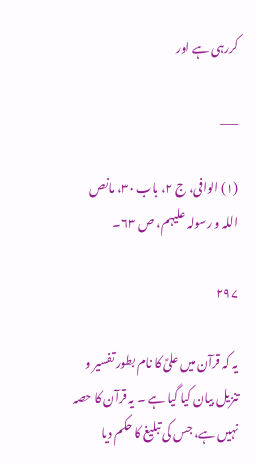کررہی ہے اور

___

(۱) الوافی، ج ۲، باب ۳۰، مانص اللہ و رسولہ علیہم، ص ۶۳۔

۲۹۷

یہ کہ قرآن میں علیؑ کا نام بطور تفسیر و تنزیل بیان کیا گیا ہے ۔ یہ قرآن کا حصہ نہیں ہے، جس کی تبلیغ کا حکم دیا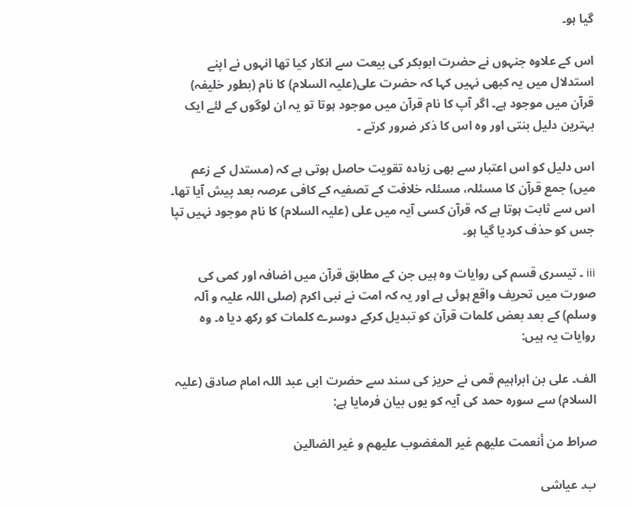گیا ہو۔

اس کے علاوہ جنہوں نے حضرت ابوبکر کی بیعت سے انکار کیا تھا انہوں نے اپنے استدلال میں یہ کبھی نہیں کہا کہ حضرت علی(علیہ السلام) کا نام (بطور خلیفہ) قرآن میں موجود ہے۔ اگر آپ کا نام قرآن میں موجود ہوتا تو یہ ان لوگوں کے لئے ایک بہترین دلیل بنتی اور وہ اس کا ذکر ضرور کرتے ۔

اس دلیل کو اس اعتبار سے بھی زیادہ تقویت حاصل ہوتی ہے کہ (مستدل کے زعم میں) جمع قرآن کا مسئلہ، مسئلہ خلافت کے تصفیہ کے کافی عرصہ بعد پیش آیا تھا۔ اس سے ثابت ہوتا ہے کہ قرآن کسی آیہ میں علی (علیہ السلام) کا نام موجود نہیں تپا جس کو حذف کردیا گیا ہو۔

iii ۔ تیسری قسم کی روایات وہ ہیں جن کے مطابق قرآن میں اضافہ اور کمی کی صورت میں تحریف واقع ہوئی ہے اور یہ کہ امت نے نبی اکرم (صلی اللہ علیہ و آلہ وسلم) کے بعد بعض کلمات قرآن کو تبدیل کرکے دوسرے کلمات کو رکھ دیا ہ۔ وہ روایات یہ ہیں:

الف۔ علی بن ابراہیم قمی نے حریز کی سند سے حضرت ابی عبد اللہ امام صادق (علیہ السلام) سے سورہ حمد کی آیہ کو یوں بیان فرمایا ہے:

صراط من أنعمت علیهم غیر المغضوب علیهم و غیر الضالین

ب۔ عیاشی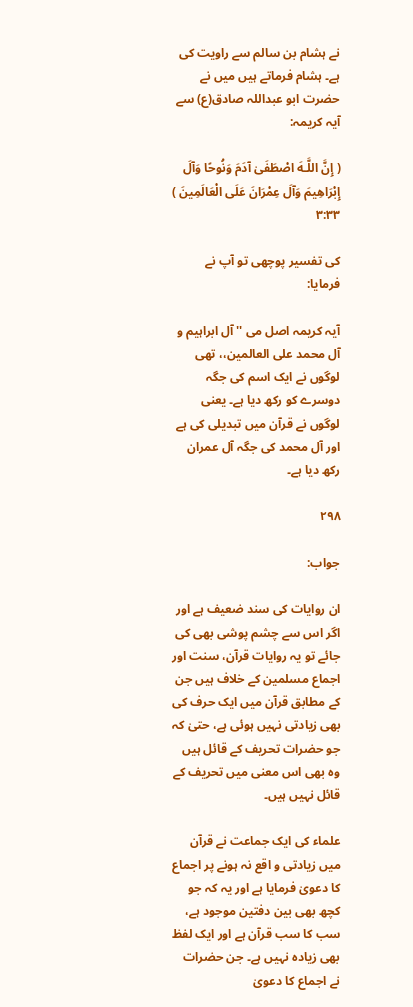نے ہشام بن سالم سے راویت کی ہے۔ ہشام فرماتے ہیں میں نے حضرت ابو عبداللہ صادق(ع) سے آیہ کریمہ:

( إِنَّ اللَّـهَ اصْطَفَىٰ آدَمَ وَنُوحًا وَآلَ إِبْرَاهِيمَ وَآلَ عِمْرَانَ عَلَى الْعَالَمِينَ ) ۳:۳۳

کی تفسیر پوچھی تو آپ نے فرمایا:

آیہ کریمہ اصل می ''آل ابراہیم و آل محمد علی العالمین،، تھی لوگوں نے ایک اسم کی جگہ دوسرے کو رکھ دیا ہے۔ یعنی لوگوں نے قرآن میں تبدیلی کی ہے اور آل محمد کی جگہ آل عمران رکھ دیا ہے۔

۲۹۸

جواب:

ان روایات کی سند ضعیف ہے اور اگر اس سے چشم پوشی بھی کی جائے تو یہ روایات قرآن، سنت اور اجماع مسلمین کے خلاف ہیں جن کے مطابق قرآن میں ایک حرف کی بھی زیادتی نہیں ہوئی ہے، حتیٰ کہ جو حضرات تحریف کے قائل ہیں وہ بھی اس معنی میں تحریف کے قائل نہیں ہیں۔

علماء کی ایک جماعت نے قرآن میں زیادتی و اقع نہ ہونے پر اجماع کا دعویٰ فرمایا ہے اور یہ کہ جو کچھ بھی بین دفتین موجود ہے، سب کا سب قرآن ہے اور ایک لفظ بھی زیادہ نہیں ہے۔ جن حضرات نے اجماع کا دعویٰ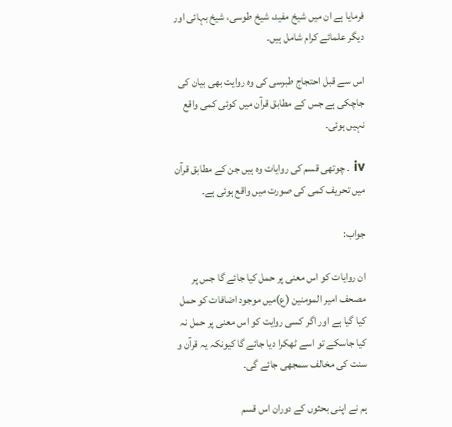فرمایا ہے ان میں شیخ مفید، شیخ طوسی، شیخ بہائی اور دیگر علمائے کرام شامل ہیں۔

اس سے قبل احتجاج طبرسی کی وہ روایت بھی بیان کی جاچکی ہے جس کے مطابق قرآن میں کوئی کمی واقع نہیں ہوئی۔

iv ۔ چوتھی قسم کی روایات وہ ہیں جن کے مطابق قرآن میں تحریف کمی کی صورت میں واقع ہوئی ہے۔

جواب:

ان روایات کو اس معنی پر حمل کیا جائے گا جس پر مصحف امیر المومنین (ع)میں موجود اضافات کو حمل کیا گیا ہے اور اگر کسی روایت کو اس معنی پر حمل نہ کیا جاسکے تو اسے ٹھکرا دیا جائے گا کیونکہ یہ قرآن و سنت کی مخالف سمجھی جائے گی۔

ہم نے اپنی بحثوں کے دوران اس قسم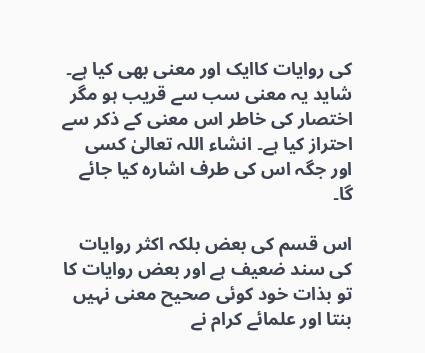کی روایات کاایک اور معنی بھی کیا ہے۔ شاید یہ معنی سب سے قریب ہو مگر اختصار کی خاطر اس معنی کے ذکر سے احتراز کیا ہے۔ انشاء اللہ تعالیٰ کسی اور جگہ اس کی طرف اشارہ کیا جائے گا۔

اس قسم کی بعض بلکہ اکثر روایات کی سند ضعیف ہے اور بعض روایات کا تو بذات خود کوئی صحیح معنی نہیں بنتا اور علمائے کرام نے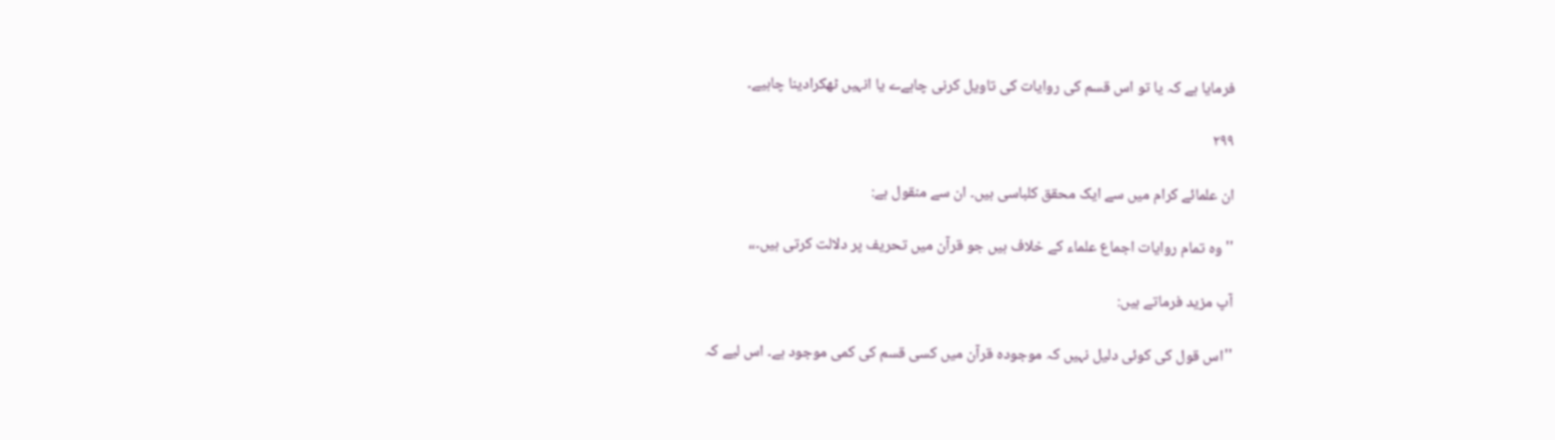فرمایا ہے کہ یا تو اس قسم کی روایات کی تاویل کرنی چاہےے یا انہیں ٹھکرادینا چاہیے۔

۲۹۹

ان علمائے کرام میں سے ایک محقق کلباسی ہیں۔ ان سے منقول ہے:

''وہ تمام روایات اجماع علماء کے خلاف ہیں جو قرآن میں تحریف پر دلالت کرتی ہیں۔،،

آپ مزید فرماتے ہیں:

''اس قول کی کوئی دلیل نہیں کہ موجودہ قرآن میں کسی قسم کی کمی موجود ہے۔ اس لیے کہ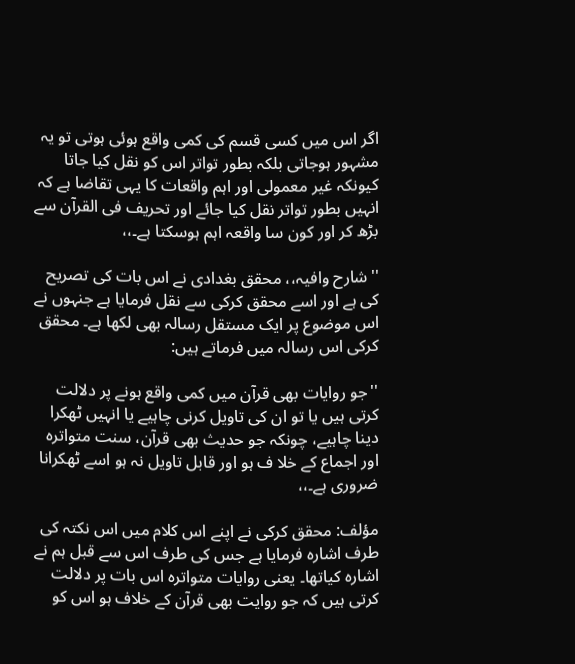اگر اس میں کسی قسم کی کمی واقع ہوئی ہوتی تو یہ مشہور ہوجاتی بلکہ بطور تواتر اس کو نقل کیا جاتا کیونکہ غیر معمولی اور اہم واقعات کا یہی تقاضا ہے کہ انہیں بطور تواتر نقل کیا جائے اور تحریف فی القرآن سے بڑھ کر اور کون سا واقعہ اہم ہوسکتا ہے۔،،

''شارح وافیہ،، محقق بغدادی نے اس بات کی تصریح کی ہے اور اسے محقق کرکی سے نقل فرمایا ہے جنہوں نے اس موضوع پر ایک مستقل رسالہ بھی لکھا ہے۔ محقق کرکی اس رسالہ میں فرماتے ہیں:

''جو روایات بھی قرآن میں کمی واقع ہونے پر دلالت کرتی ہیں یا تو ان کی تاویل کرنی چاہیے یا انہیں ٹھکرا دینا چاہیے، چونکہ جو حدیث بھی قرآن، سنت متواترہ اور اجماع کے خلا ف ہو اور قابل تاویل نہ ہو اسے ٹھکرانا ضروری ہے۔،،

مؤلف: محقق کرکی نے اپنے اس کلام میں اس نکتہ کی طرف اشارہ فرمایا ہے جس کی طرف اس سے قبل ہم نے اشارہ کیاتھا۔ یعنی روایات متواترہ اس بات پر دلالت کرتی ہیں کہ جو روایت بھی قرآن کے خلاف ہو اس کو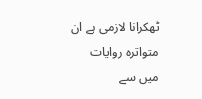ٹھکرانا لازمی ہے ان متواترہ روایات میں سے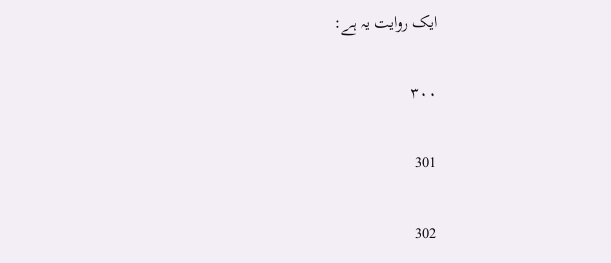ایک روایت یہ ہے:

۳۰۰

301

302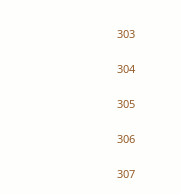303

304

305

306

307